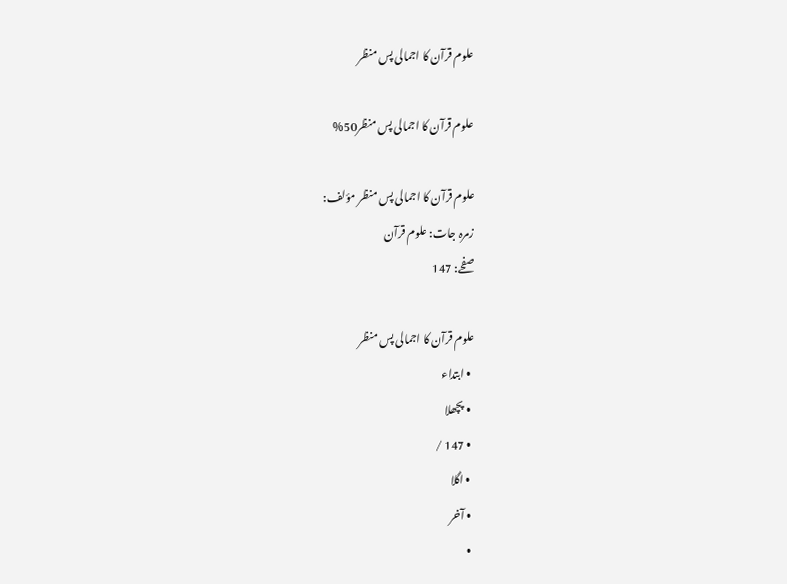علوم قرآن کا اجمالی پس منظر

علوم قرآن کا اجمالی پس منظر50%

علوم قرآن کا اجمالی پس منظر مؤلف:
زمرہ جات: علوم قرآن
صفحے: 147

علوم قرآن کا اجمالی پس منظر
  • ابتداء
  • پچھلا
  • 147 /
  • اگلا
  • آخر
  •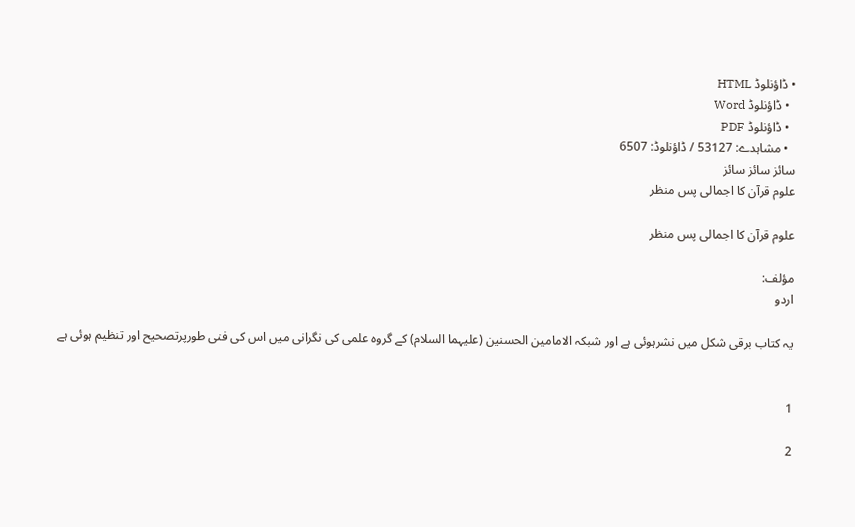• ڈاؤنلوڈ HTML
  • ڈاؤنلوڈ Word
  • ڈاؤنلوڈ PDF
  • مشاہدے: 53127 / ڈاؤنلوڈ: 6507
سائز سائز سائز
علوم قرآن کا اجمالی پس منظر

علوم قرآن کا اجمالی پس منظر

مؤلف:
اردو

یہ کتاب برقی شکل میں نشرہوئی ہے اور شبکہ الامامین الحسنین (علیہما السلام) کے گروہ علمی کی نگرانی میں اس کی فنی طورپرتصحیح اور تنظیم ہوئی ہے


1

2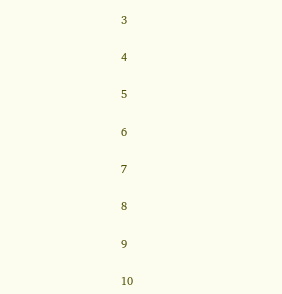3

4

5

6

7

8

9

10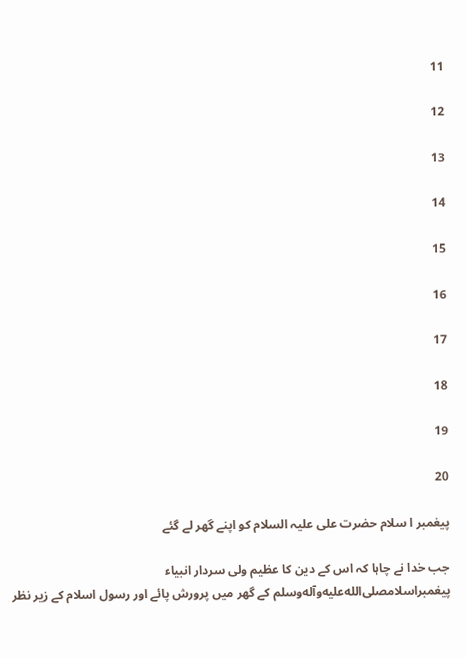11

12

13

14

15

16

17

18

19

20

پیغمبر ا سلام حضرت علی علیہ السلام کو اپنے گھر لے گئے

جب خدا نے چاہا کہ اس کے دین کا عظیم ولی سردار انبیاء پیغمبراسلامصلى‌الله‌عليه‌وآله‌وسلم کے گھر میں پرورش پائے اور رسول اسلام کے زیر نظر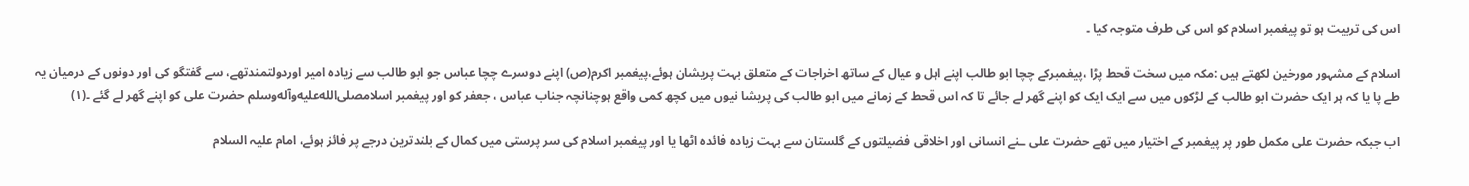اس کی تربیت ہو تو پیغمبر اسلام کو اس کی طرف متوجہ کیا ۔

اسلام کے مشہور مورخین لکھتے ہیں :مکہ میں سخت قحط پڑا ،پیغمبرکے چچا ابو طالب اپنے اہل و عیال کے ساتھ اخراجات کے متعلق بہت پریشان ہوئے،پیغمبر اکرم(ص) اپنے دوسرے چچا عباس جو ابو طالب سے زیادہ امیر اوردولتمندتھے، سے گفتگو کی اور دونوں کے درمیان یہ طے پا یا کہ ہر ایک حضرت ابو طالب کے لڑکوں میں سے ایک ایک کو اپنے گھر لے جائے تا کہ اس قحط کے زمانے میں ابو طالب کی پریشا نیوں میں کچھ کمی واقع ہوچنانچہ جناب عباس ، جعفر کو اور پیغمبر اسلامصلى‌الله‌عليه‌وآله‌وسلم حضرت علی کو اپنے گھر لے گئے ۔(۱)

اب جبکہ حضرت علی مکمل طور پر پیغمبر کے اختیار میں تھے حضرت علی ـنے انسانی اور اخلاقی فضیلتوں کے گلستان سے بہت زیادہ فائدہ اٹھا یا اور پیغمبر اسلام کی سر پرستی میں کمال کے بلندترین درجے پر فائز ہوئے، امام علیہ السلام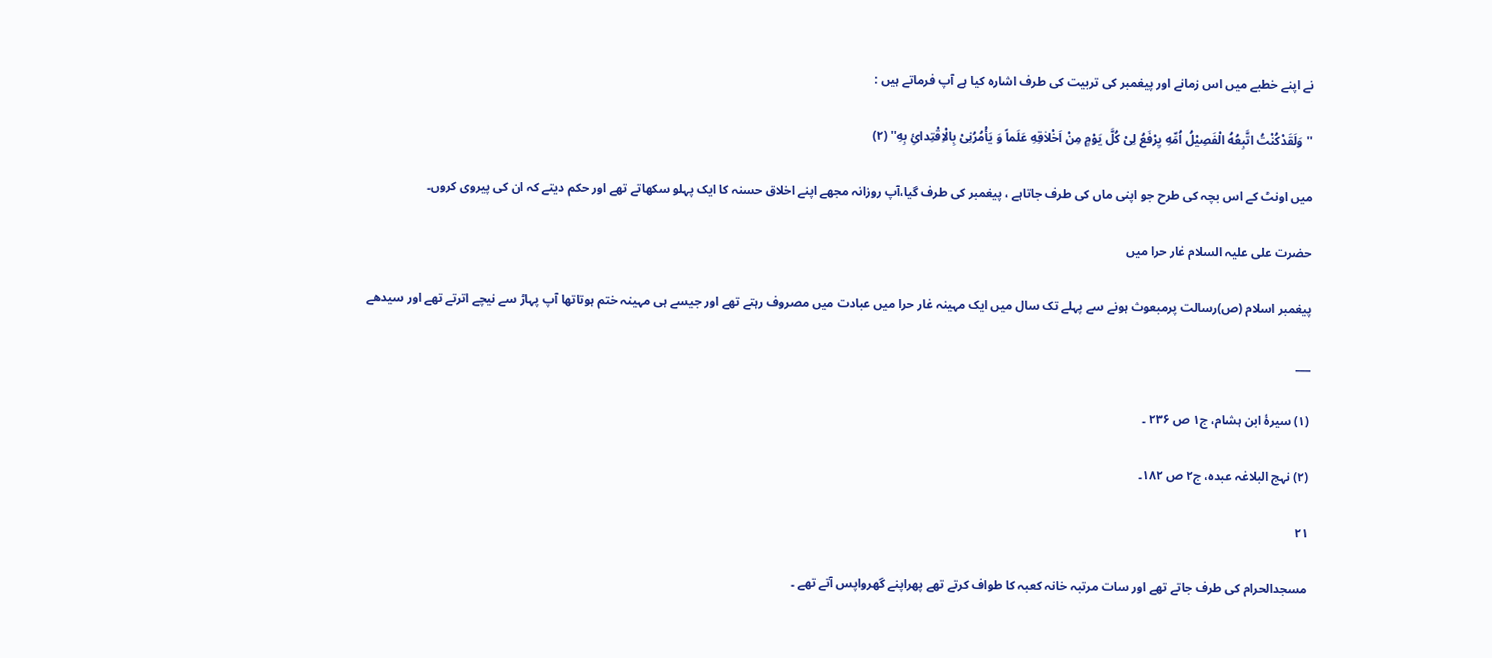نے اپنے خطبے میں اس زمانے اور پیغمبر کی تربیت کی طرف اشارہ کیا ہے آپ فرماتے ہیں :

''وَلَقَدْکُنْتُ اتَّبِعُهُ الْفَصِیْلُ اُمِّهِ یِرْفَعُ لِیْ کُلَّ یَوْمٍ مِنْ اَخْلاٰقِهِ عَلَماً وَ یَأْمُرُنِیْ بِالْاِقْتِدائِ بِهِ'' (۲)

میں اونٹ کے اس بچہ کی طرح جو اپنی ماں کی طرف جاتاہے ، پیغمبر کی طرف گیا،آپ روزانہ مجھے اپنے اخلاق حسنہ کا ایک پہلو سکھاتے تھے اور حکم دیتے کہ ان کی پیروی کروں۔

حضرت علی علیہ السلام غار حرا میں

پیغمبر اسلام (ص)رسالت پرمبعوث ہونے سے پہلے تک سال میں ایک مہینہ غار حرا میں عبادت میں مصروف رہتے تھے اور جیسے ہی مہینہ ختم ہوتاتھا آپ پہاڑ سے نیچے اترتے تھے اور سیدھے

___

(۱) سیرۂ ابن ہشام، ج۱ ص ۲۳۶ ۔

(۲) نہج البلاغہ عبدہ، ج۲ ص ۱۸۲۔

۲۱

مسجدالحرام کی طرف جاتے تھے اور سات مرتبہ خانہ کعبہ کا طواف کرتے تھے پھراپنے گھرواپس آتے تھے ۔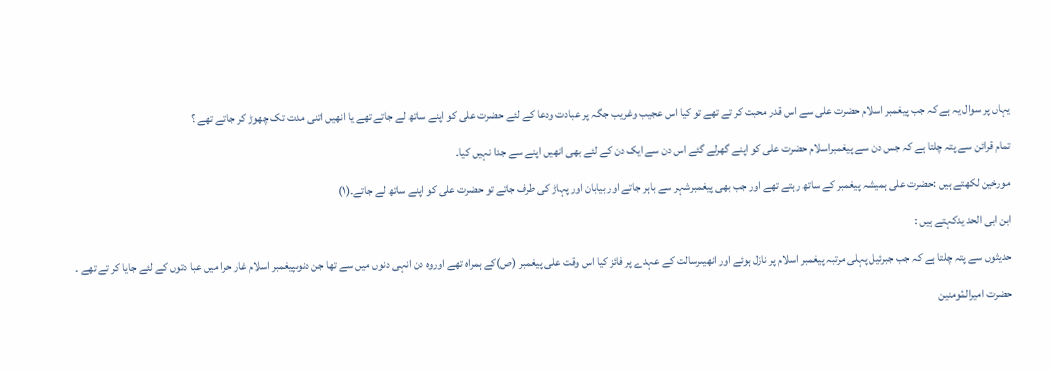یہاں پر سوال یہ ہے کہ جب پیغمبر اسلام حضرت علی سے اس قدر محبت کر تے تھے تو کیا اس عجیب وغریب جگہ پر عبادت ودعا کے لئے حضرت علی کو اپنے ساتھ لے جاتے تھے یا انھیں اتنی مدت تک چھوڑ کر جاتے تھے ؟

تمام قرائن سے پتہ چلتا ہے کہ جس دن سے پیغمبراسلام حضرت علی کو اپنے گھرلے گئے اس دن سے ایک دن کے لئے بھی انھیں اپنے سے جدا نہیں کیا۔

مورخین لکھتے ہیں :حضرت علی ہمیشہ پیغمبر کے ساتھ رہتے تھے اور جب بھی پیغمبرشہر سے باہر جاتے اور بیابان اور پہاڑ کی طرف جاتے تو حضرت علی کو اپنے ساتھ لے جاتے۔(۱)

ابن ابی الحد یدکہتے ہیں :

حدیثوں سے پتہ چلتا ہے کہ جب جبرئیل پہلی مرتبہ پیغمبر اسلام پر نازل ہوئے اور انھیںرسالت کے عہدے پر فائز کیا اس وقت علی پیغمبر (ص)کے ہمراہ تھے اوروہ دن انہی دنوں میں سے تھا جن دنوںپیغمبر اسلام غار حرا میں عبا دتوں کے لئے جایا کر تے تھے ۔

حضرت امیرالمٔومنین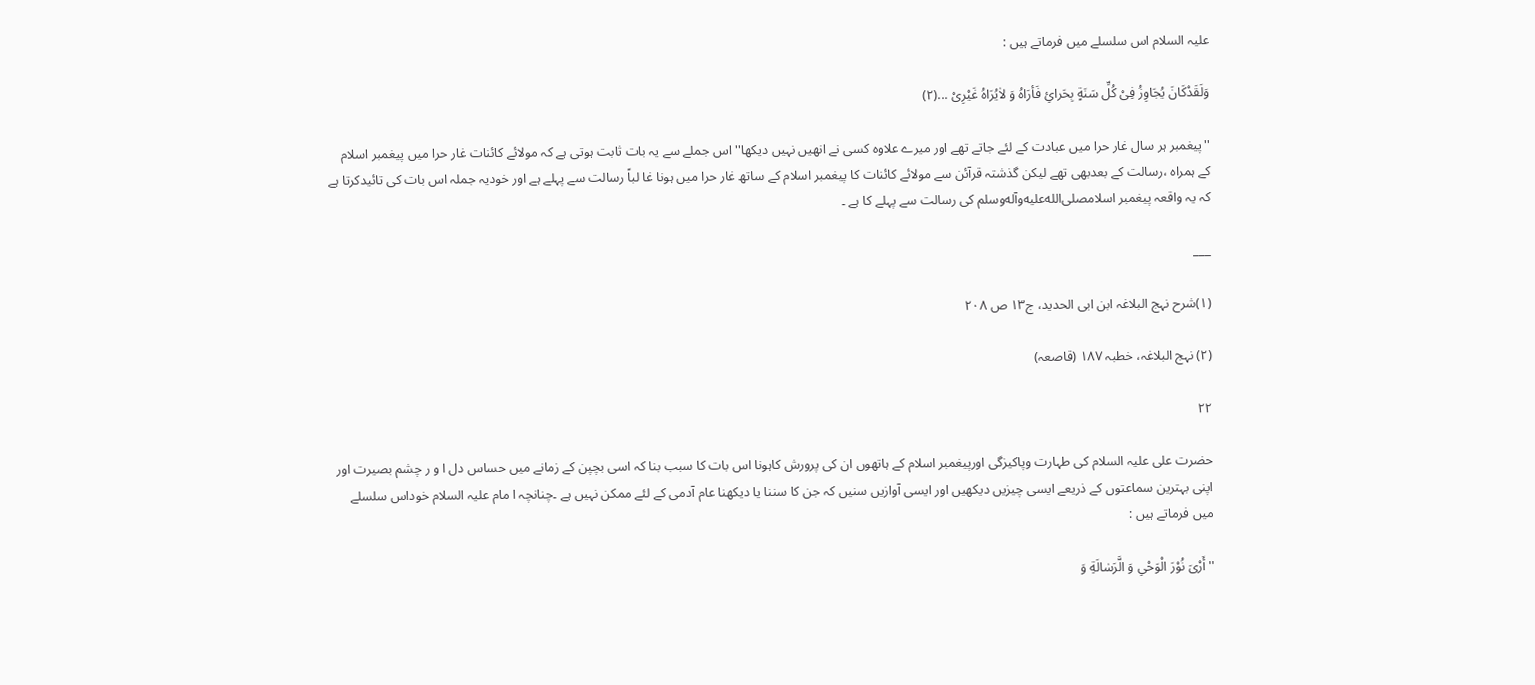علیہ السلام اس سلسلے میں فرماتے ہیں :

وَلَقَدْکَانَ یُجَاوِزُ فِیْ کُلِّ سَنَةٍ بِحَرائِ فَأرَاهُ وَ لاٰیُرَاهُ غَیْرِیْ ...(۲)

''پیغمبر ہر سال غار حرا میں عبادت کے لئے جاتے تھے اور میرے علاوہ کسی نے انھیں نہیں دیکھا'' اس جملے سے یہ بات ثابت ہوتی ہے کہ مولائے کائنات غار حرا میں پیغمبر اسلام کے ہمراہ ،رسالت کے بعدبھی تھے لیکن گذشتہ قرآئن سے مولائے کائنات کا پیغمبر اسلام کے ساتھ غار حرا میں ہونا غا لباً رسالت سے پہلے ہے اور خودیہ جملہ اس بات کی تائیدکرتا ہے کہ یہ واقعہ پیغمبر اسلامصلى‌الله‌عليه‌وآله‌وسلم کی رسالت سے پہلے کا ہے ۔

___

(۱)شرح نہج البلاغہ ابن ابی الحدید، ج۱۳ ص ۲۰۸

(۲) نہج البلاغہ، خطبہ ۱۸۷ (قاصعہ)

۲۲

حضرت علی علیہ السلام کی طہارت وپاکیزگی اورپیغمبر اسلام کے ہاتھوں ان کی پرورش کاہونا اس بات کا سبب بنا کہ اسی بچپن کے زمانے میں حساس دل ا و ر چشم بصیرت اور اپنی بہترین سماعتوں کے ذریعے ایسی چیزیں دیکھیں اور ایسی آوازیں سنیں کہ جن کا سننا یا دیکھنا عام آدمی کے لئے ممکن نہیں ہے ۔چنانچہ ا مام علیہ السلام خوداس سلسلے میں فرماتے ہیں :

''أَرْیَ نُوْرَ الْوَحْیِ وَ الَّرَسٰالَةِ وَ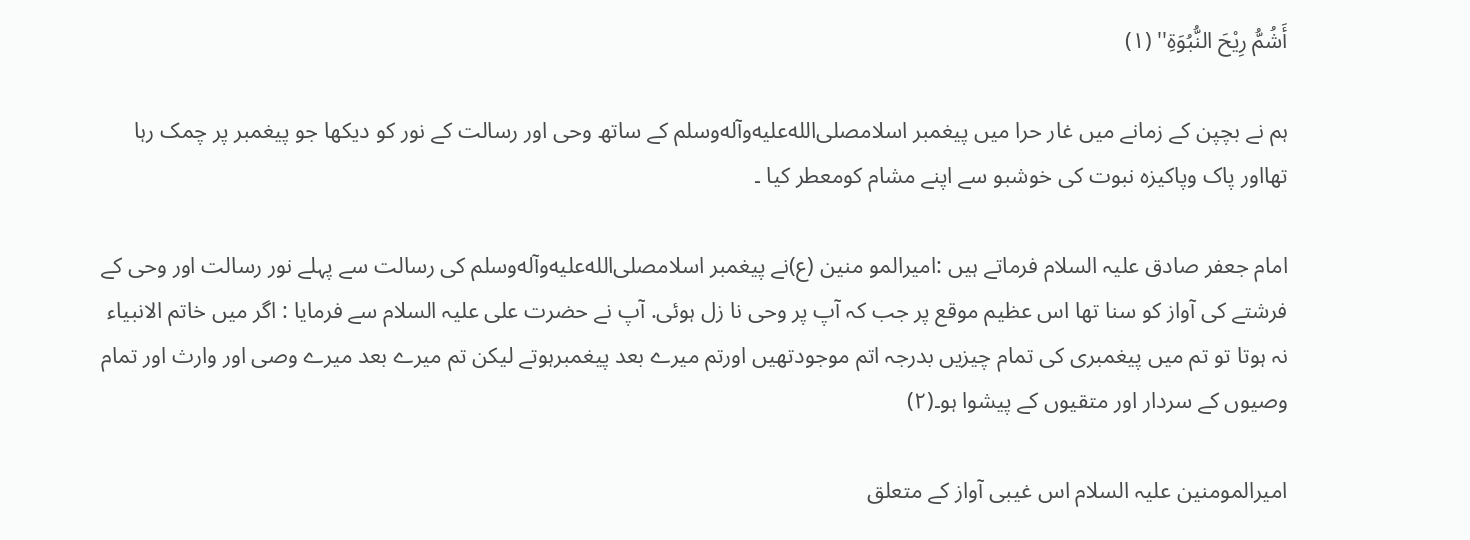أَشُمُّ رِیْحَ النُّبُوَةِ'' (۱)

ہم نے بچپن کے زمانے میں غار حرا میں پیغمبر اسلامصلى‌الله‌عليه‌وآله‌وسلم کے ساتھ وحی اور رسالت کے نور کو دیکھا جو پیغمبر پر چمک رہا تھااور پاک وپاکیزہ نبوت کی خوشبو سے اپنے مشام کومعطر کیا ۔

امام جعفر صادق علیہ السلام فرماتے ہیں :امیرالمو منین (ع)نے پیغمبر اسلامصلى‌الله‌عليه‌وآله‌وسلم کی رسالت سے پہلے نور رسالت اور وحی کے فرشتے کی آواز کو سنا تھا اس عظیم موقع پر جب کہ آپ پر وحی نا زل ہوئی. آپ نے حضرت علی علیہ السلام سے فرمایا : اگر میں خاتم الانبیاء نہ ہوتا تو تم میں پیغمبری کی تمام چیزیں بدرجہ اتم موجودتھیں اورتم میرے بعد پیغمبرہوتے لیکن تم میرے بعد میرے وصی اور وارث اور تمام وصیوں کے سردار اور متقیوں کے پیشوا ہو۔(۲)

امیرالمومنین علیہ السلام اس غیبی آواز کے متعلق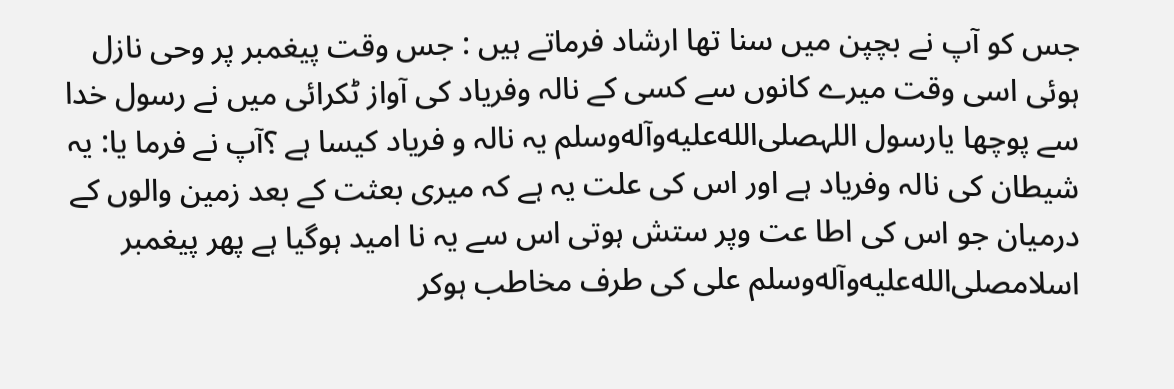جس کو آپ نے بچپن میں سنا تھا ارشاد فرماتے ہیں : جس وقت پیغمبر پر وحی نازل ہوئی اسی وقت میرے کانوں سے کسی کے نالہ وفریاد کی آواز ٹکرائی میں نے رسول خدا سے پوچھا یارسول اللہصلى‌الله‌عليه‌وآله‌وسلم یہ نالہ و فریاد کیسا ہے ؟آپ نے فرما یا: یہ شیطان کی نالہ وفریاد ہے اور اس کی علت یہ ہے کہ میری بعثت کے بعد زمین والوں کے درمیان جو اس کی اطا عت وپر ستش ہوتی اس سے یہ نا امید ہوگیا ہے پھر پیغمبر اسلامصلى‌الله‌عليه‌وآله‌وسلم علی کی طرف مخاطب ہوکر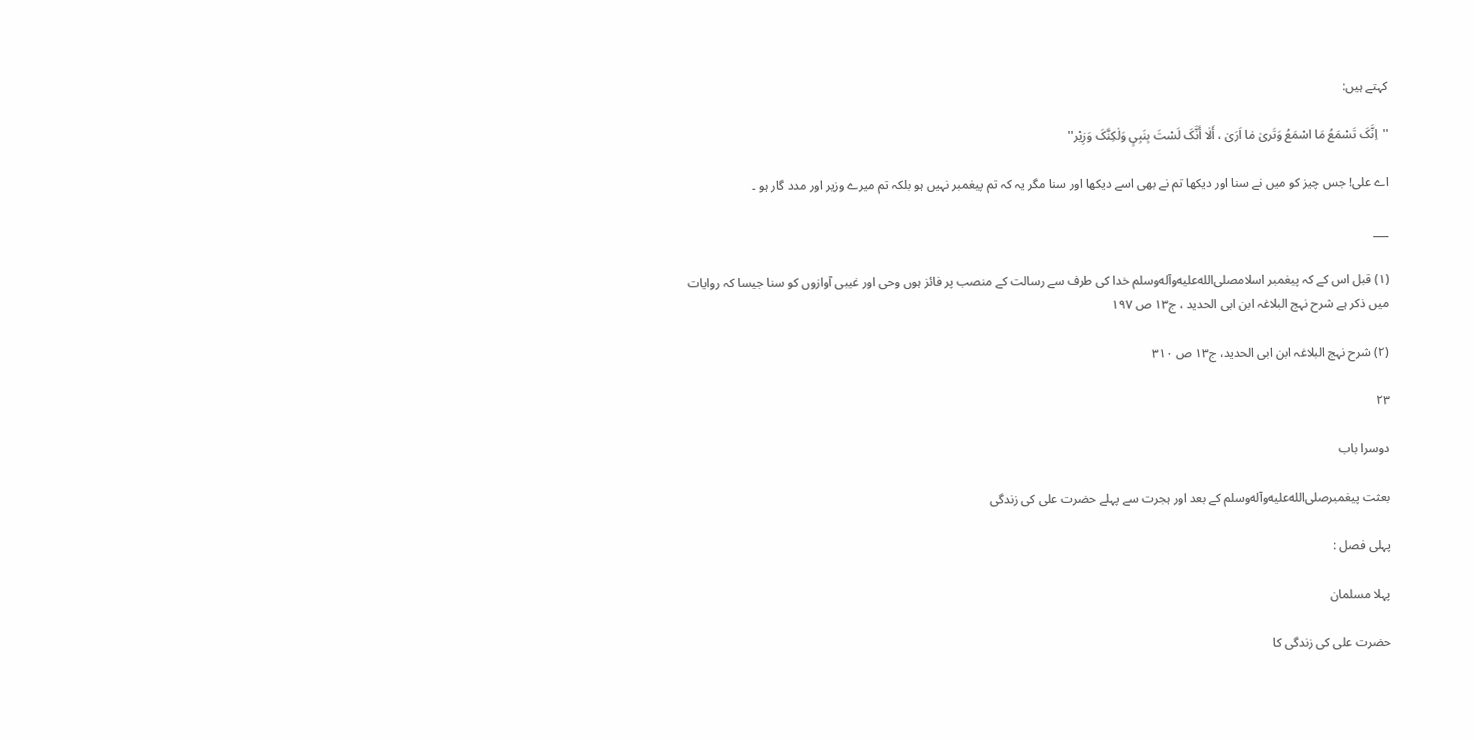کہتے ہیں:

''اِنَّکَ تَسْمَعُ مَا اسْمَعُ وَتَریٰ مٰا اَرَیٰ ، أَلٰا أَنَّکَ لَسْتَ بِنَبِیٍ وَلٰکِنَّکَ وَزِیْر''

اے علی! جس چیز کو میں نے سنا اور دیکھا تم نے بھی اسے دیکھا اور سنا مگر یہ کہ تم پیغمبر نہیں ہو بلکہ تم میرے وزیر اور مدد گار ہو ۔

___

(۱) قبل اس کے کہ پیغمبر اسلامصلى‌الله‌عليه‌وآله‌وسلم خدا کی طرف سے رسالت کے منصب پر فائز ہوں وحی اور غیبی آوازوں کو سنا جیسا کہ روایات میں ذکر ہے شرح نہج البلاغہ ابن ابی الحدید ، ج۱۳ ص ۱۹۷

(۲) شرح نہج البلاغہ ابن ابی الحدید، ج۱۳ ص ۳۱۰

۲۳

دوسرا باب

بعثت پیغمبرصلى‌الله‌عليه‌وآله‌وسلم کے بعد اور ہجرت سے پہلے حضرت علی کی زندگی

پہلی فصل :

پہلا مسلمان

حضرت علی کی زندگی کا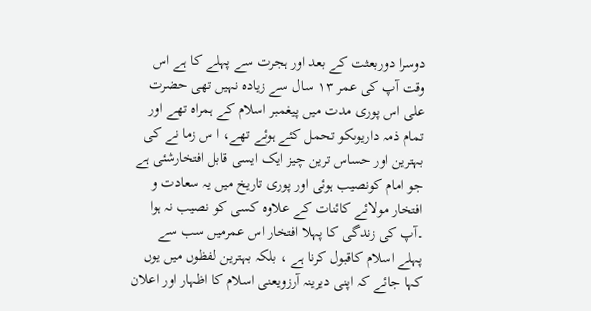دوسرا دوربعثت کے بعد اور ہجرت سے پہلے کا ہے اس وقت آپ کی عمر ۱۳ سال سے زیادہ نہیں تھی حضرت علی اس پوری مدت میں پیغمبر اسلام کے ہمراہ تھے اور تمام ذمہ داریوںکو تحمل کئے ہوئے تھے، ا س زما نے کی بہترین اور حساس ترین چیز ایک ایسی قابل افتخارشئی ہے جو امام کونصیب ہوئی اور پوری تاریخ میں یہ سعادت و افتخار مولائے کائنات کے علاوہ کسی کو نصیب نہ ہوا ۔آپ کی زندگی کا پہلا افتخار اس عمرمیں سب سے پہلے اسلام کاقبول کرنا ہے ، بلکہ بہترین لفظوں میں یوں کہا جائے کہ اپنی دیرینہ آرزویعنی اسلام کا اظہار اور اعلان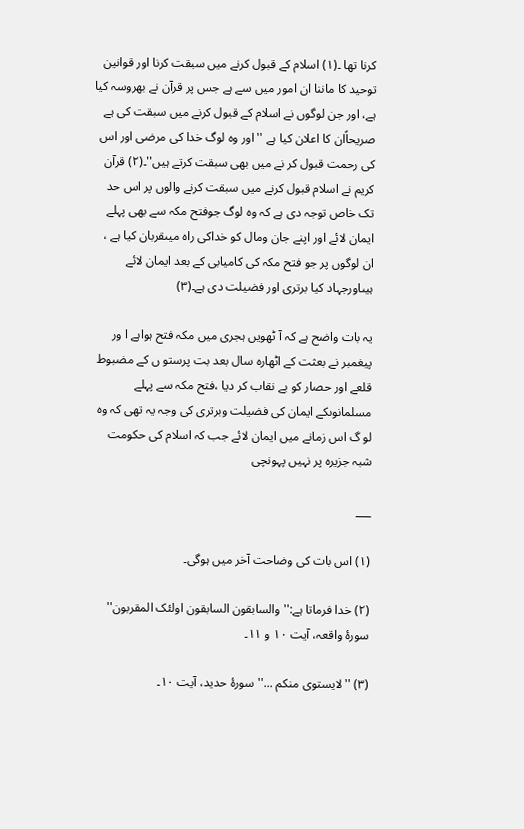کرنا تھا ۔(۱) اسلام کے قبول کرنے میں سبقت کرنا اور قوانین توحید کا ماننا ان امور میں سے ہے جس پر قرآن نے بھروسہ کیا ہے، اور جن لوگوں نے اسلام کے قبول کرنے میں سبقت کی ہے صریحاًان کا اعلان کیا ہے ''اور وہ لوگ خدا کی مرضی اور اس کی رحمت قبول کر نے میں بھی سبقت کرتے ہیں''۔(۲) قرآن کریم نے اسلام قبول کرنے میں سبقت کرنے والوں پر اس حد تک خاص توجہ دی ہے کہ وہ لوگ جوفتح مکہ سے بھی پہلے ایمان لائے اور اپنے جان ومال کو خداکی راہ میںقربان کیا ہے ، ان لوگوں پر جو فتح مکہ کی کامیابی کے بعد ایمان لائے ہیںاورجہاد کیا برتری اور فضیلت دی ہے۔(۳)

یہ بات واضح ہے کہ آ ٹھویں ہجری میں مکہ فتح ہواہے ا ور پیغمبر نے بعثت کے اٹھارہ سال بعد بت پرستو ں کے مضبوط قلعے اور حصار کو بے نقاب کر دیا ،فتح مکہ سے پہلے مسلمانوںکے ایمان کی فضیلت وبرتری کی وجہ یہ تھی کہ وہ لو گ اس زمانے میں ایمان لائے جب کہ اسلام کی حکومت شبہ جزیرہ پر نہیں پہونچی

___

(۱) اس بات کی وضاحت آخر میں ہوگی۔

(۲) خدا فرماتا ہے:''والسابقون السابقون اولئک المقربون'' سورۂ واقعہ، آیت ۱۰ و ۱۱۔

(۳) ''لایستوی منکم ...'' سورۂ حدید، آیت ۱۰۔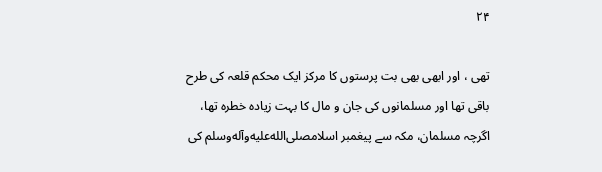۲۴

تھی ، اور ابھی بھی بت پرستوں کا مرکز ایک محکم قلعہ کی طرح باقی تھا اور مسلمانوں کی جان و مال کا بہت زیادہ خطرہ تھا، اگرچہ مسلمان، مکہ سے پیغمبر اسلامصلى‌الله‌عليه‌وآله‌وسلم کی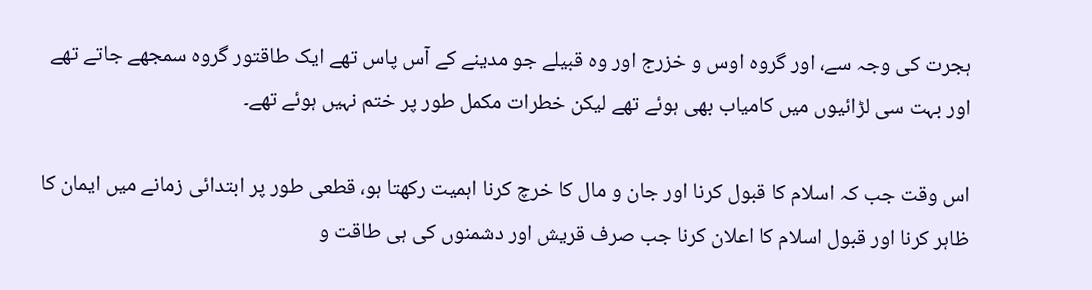ہجرت کی وجہ سے، اور گروہ اوس و خزرج اور وہ قبیلے جو مدینے کے آس پاس تھے ایک طاقتور گروہ سمجھے جاتے تھے اور بہت سی لڑائیوں میں کامیاب بھی ہوئے تھے لیکن خطرات مکمل طور پر ختم نہیں ہوئے تھے۔

اس وقت جب کہ اسلام کا قبول کرنا اور جان و مال کا خرچ کرنا اہمیت رکھتا ہو، قطعی طور پر ابتدائی زمانے میں ایمان کا ظاہر کرنا اور قبول اسلام کا اعلان کرنا جب صرف قریش اور دشمنوں کی ہی طاقت و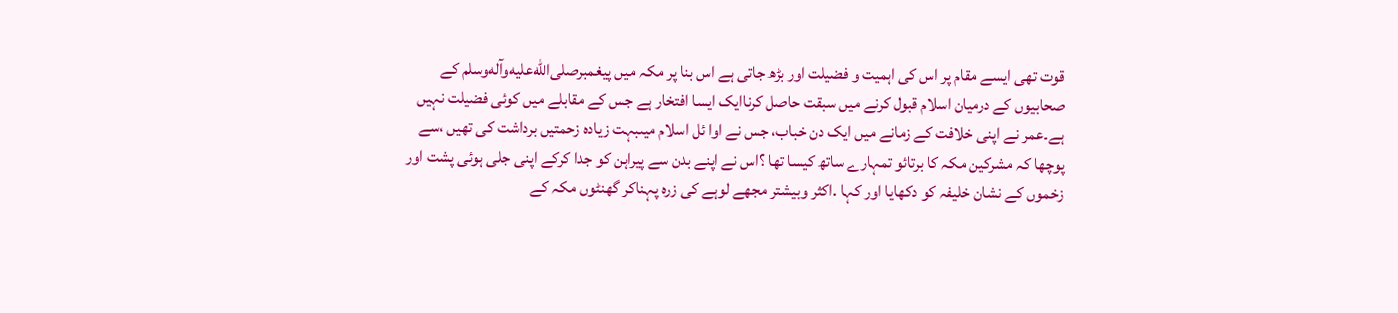قوت تھی ایسے مقام پر اس کی اہمیت و فضیلت اور بڑھ جاتی ہے اس بنا پر مکہ میں پیغمبرصلى‌الله‌عليه‌وآله‌وسلم کے صحابیوں کے درمیان اسلام قبول کرنے میں سبقت حاصل کرناایک ایسا افتخار ہے جس کے مقابلے میں کوئی فضیلت نہیں ہے۔عمر نے اپنی خلافت کے زمانے میں ایک دن خباب، جس نے اوا ئل اسلام میںبہت زیادہ زحمتیں برداشت کی تھیں ،سے پوچھا کہ مشرکین مکہ کا برتائو تمہارے ساتھ کیسا تھا ؟اس نے اپنے بدن سے پیراہن کو جدا کرکے اپنی جلی ہوئی پشت اور زخموں کے نشان خلیفہ کو دکھایا اور کہا .اکثر وبیشتر مجھے لوہے کی زرہ پہناکر گھنٹوں مکہ کے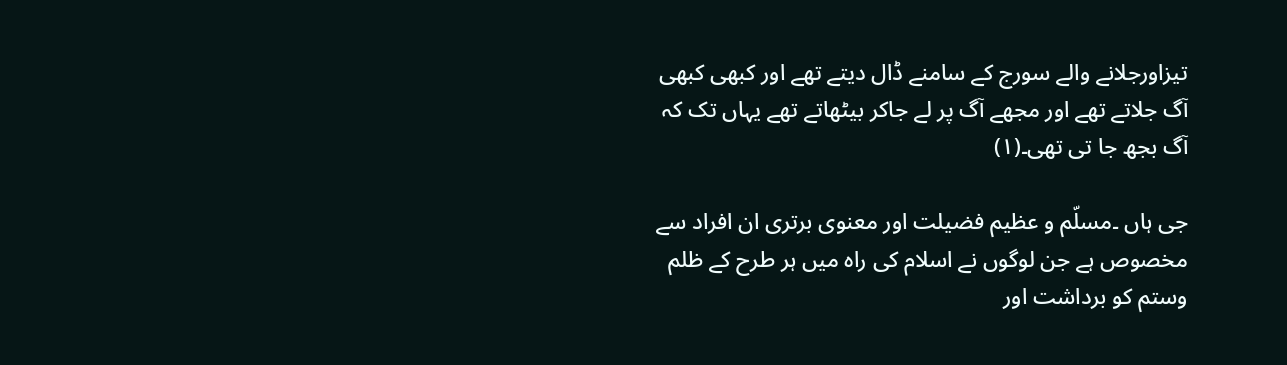تیزاورجلانے والے سورج کے سامنے ڈال دیتے تھے اور کبھی کبھی آگ جلاتے تھے اور مجھے آگ پر لے جاکر بیٹھاتے تھے یہاں تک کہ آگ بجھ جا تی تھی۔(۱)

جی ہاں ۔مسلّم و عظیم فضیلت اور معنوی برتری ان افراد سے مخصوص ہے جن لوگوں نے اسلام کی راہ میں ہر طرح کے ظلم وستم کو برداشت اور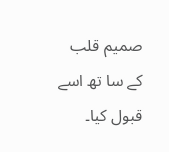صمیم قلب کے سا تھ اسے قبول کیا۔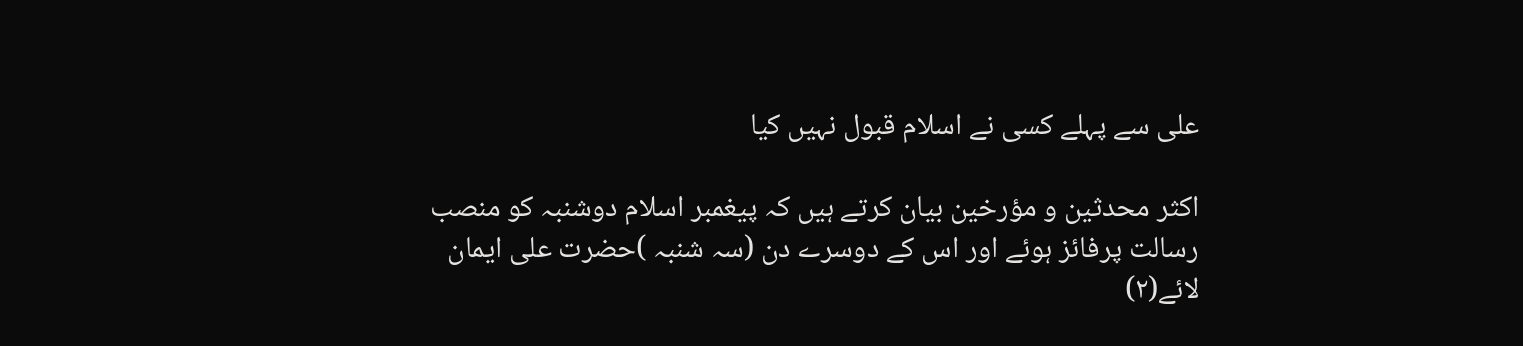علی سے پہلے کسی نے اسلام قبول نہیں کیا

اکثر محدثین و مؤرخین بیان کرتے ہیں کہ پیغمبر اسلام دوشنبہ کو منصب رسالت پرفائز ہوئے اور اس کے دوسرے دن (سہ شنبہ )حضرت علی ایمان لائے(۲)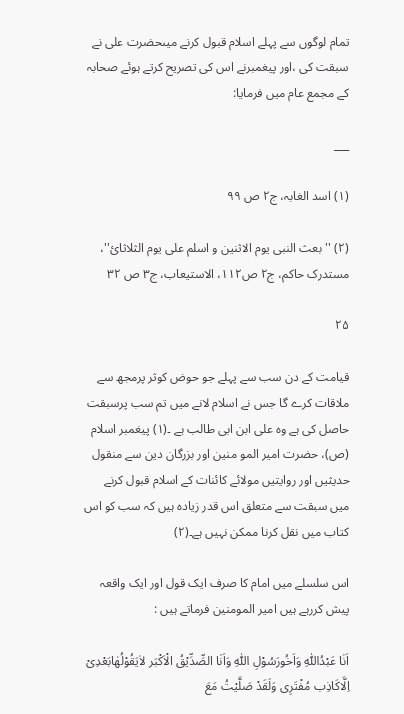تمام لوگوں سے پہلے اسلام قبول کرنے میںحضرت علی نے سبقت کی ،اور پیغمبرنے اس کی تصریح کرتے ہوئے صحابہ کے مجمع عام میں فرمایا:

___

(۱) اسد الغابہ، ج۲ ص ۹۹

(۲) ''بعث النبی یوم الاثنین و اسلم علی یوم الثلاثائ''، مستدرک حاکم، ج۲ ص۱۱۲، الاستیعاب، ج۳ ص ۳۲

۲۵

قیامت کے دن سب سے پہلے جو حوض کوثر پرمجھ سے ملاقات کرے گا جس نے اسلام لانے میں تم سب پرسبقت حاصل کی ہے وہ علی ابن ابی طالب ہے ۔(۱) پیغمبر اسلام (ص)، حضرت امیر المو منین اور بزرگان دین سے منقول حدیثیں اور روایتیں مولائے کائنات کے اسلام قبول کرنے میں سبقت سے متعلق اس قدر زیادہ ہیں کہ سب کو اس کتاب میں نقل کرنا ممکن نہیں ہے۔(۲)

اس سلسلے میں امام کا صرف ایک قول اور ایک واقعہ پیش کررہے ہیں امیر المومنین فرماتے ہیں :

اَنٰا عَبْدُاللّٰهِ وَاَخُورَسُوْلِ اللّٰهِ وَاَنٰا الصِّدِّیْقُ الْاَکْبَر لاٰیَقُوْلُهٰابَعْدِیْ اِلَّاکَاذِب مُفْتَرِی وَلَقَدْ صَلَّیْتُ مَعَ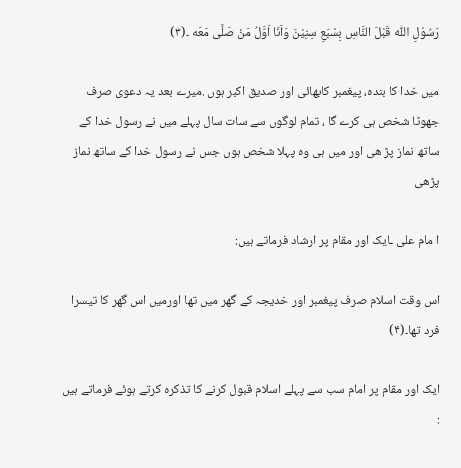رَسُوْلِ اللّٰه قَبْلَ النَّاسِ بِسْبَعِ سِنِیْنَ وَاَنَا اَوَّلُ مَنْ صَلَّی مَعَه ۔(۳)

میں خدا کا بندہ، پیغمبر کابھائی اور صدیق اکبر ہوں .میرے بعد یہ دعوی صرف جھوٹا شخص ہی کرے گا ، تمام لوگوں سے سات سال پہلے میں نے رسول خدا کے ساتھ نماز پڑ ھی اور میں ہی وہ پہلا شخص ہوں جس نے رسول خدا کے ساتھ نماز پڑھی

ا مام علی ـایک اور مقام پر ارشاد فرماتے ہیں:

اس وقت اسلام صرف پیغمبر اور خدیجہ کے گھر میں تھا اورمیں اس گھر کا تیسرا فرد تھا۔(۴)

ایک اور مقام پر امام سب سے پہلے اسلام قبول کرنے کا تذکرہ کرتے ہوئے فرماتے ہیں :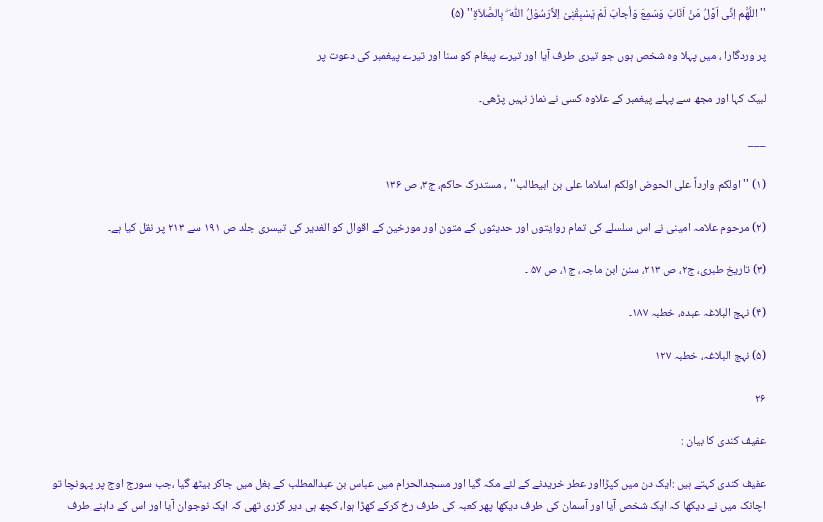''اللُهَّم اِنِّی اَوَّلُ مَنْ اَنَابَ وَسَمِعَ وَأجاَبَ لَمْ یَسْبِقْنِیْ اِلاَّرَسُوْلُ اللّٰه ۖ بِالصَّلاَةِ'' (۵)

پر وردگارا ، میں پہلا وہ شخص ہوں جو تیری طرف آیا اور تیرے پیغام کو سنا اور تیرے پیغمبر کی دعوت پر

لبیک کہا اور مجھ سے پہلے پیغمبر کے علاوہ کسی نے نماز نہیں پڑھی۔

___

(۱) ''اولکم وارداً علی الحوض اولکم اسلاما علی بن ابیطالب'' ، مستدرک حاکم، ج۳، ص ۱۳۶

(۲) مرحوم علامہ امینی نے اس سلسلے کی تمام روایتوں اور حدیثوں کے متون اور مورخین کے اقوال کو الغدیر کی تیسری جلد ص ۱۹۱ سے ۲۱۳ پر نقل کیا ہے۔

(۳) تاریخ طبری، ج۲، ص ۲۱۳، سنن ابن ماجہ، ج۱، ص ۵۷ ۔

(۴) نہج البلاغہ عبدہ، خطبہ ۱۸۷۔

(۵) نہج البلاغہ، خطبہ ۱۲۷

۲۶

عفیف کندی کا بیان :

عفیف کندی کہتے ہیں :ایک دن میں کپڑااور عطر خریدنے کے لئے مکہ گیا اور مسجدالحرام میں عباس بن عبدالمطلب کے بغل میں جاکر بیٹھ گیا ،جب سورج اوج پر پہونچا تو اچانک میں نے دیکھا کہ ایک شخص آیا اور آسمان کی طرف دیکھا پھر کعبہ کی طرف رخ کرکے کھڑا ہوا، کچھ ہی دیر گزری تھی کہ ایک نوجوان آیا اور اس کے داہنے طرف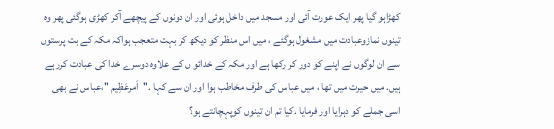کھڑاہو گیا پھر ایک عورت آئی اور مسجد میں داخل ہوئی اور ان دونوں کے پیچھے آکر کھڑی ہوگئی پھر وہ تینوں نمازوعبادت میں مشغول ہوگئے ، میں اس منظر کو دیکھ کر بہت متعجب ہواکہ مکہ کے بت پرستوں سے ان لوگوں نے اپنے کو دور کر رکھا ہے اور مکہ کے خدائو ں کے علاوہ دوسرے خدا کی عبادت کررہے ہیں. میں حیرت میں تھا ، میں عباس کی طرف مخاطب ہوا اور ان سے کہا .''اَمرعَظِیم ''،عباس نے بھی اسی جملے کو دہرایا اور فرمایا .کیا تم ان تینوں کوپہچانتے ہو؟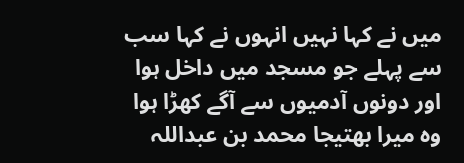میں نے کہا نہیں انہوں نے کہا سب سے پہلے جو مسجد میں داخل ہوا اور دونوں آدمیوں سے آگے کھڑا ہوا وہ میرا بھتیجا محمد بن عبداللہ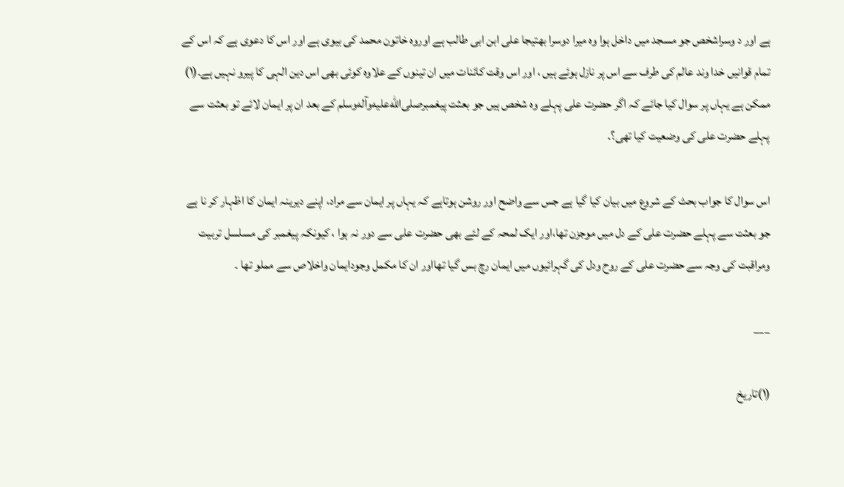ہے اور د وسراشخص جو مسجد میں داخل ہوا وہ میرا دوسرا بھتیجا علی ابن ابی طالب ہے اوروہ خاتون محمد کی بیوی ہے اور اس کا دعوی ہے کہ اس کے تمام قوانیں خدا وند عالم کی طرف سے اس پر نازل ہوئے ہیں ، اور اس وقت کائنات میں ان تینوں کے علاوہ کوئی بھی اس دین الہی کا پیرو نہیں ہے۔(۱) ممکن ہے یہاں پر سوال کیا جائے کہ اگر حضرت علی پہلے وہ شخص ہیں جو بعثت پیغمبرصلى‌الله‌عليه‌وآله‌وسلم کے بعد ان پر ایمان لائے تو بعثت سے پہلے حضرت علی کی وضعیت کیا تھی؟.

اس سوال کا جواب بحث کے شروع میں بیان کیا گیا ہے جس سے واضح اور روشن ہوتاہے کہ یہاں پر ایمان سے مراد، اپنے دیرینہ ایمان کا اظہار کر نا ہے جو بعثت سے پہلے حضرت علی کے دل میں موجزن تھا،اور ایک لمحہ کے لئے بھی حضرت علی سے دور نہ ہوا ، کیونکہ پیغمبر کی مسلسل تربیت ومراقبت کی وجہ سے حضرت علی کے روح ودل کی گہرائیوں میں ایمان رچ بس گیا تھااور ان کا مکمل وجودایمان واخلاص سے مملو تھا ۔

___

(۱)تاریخ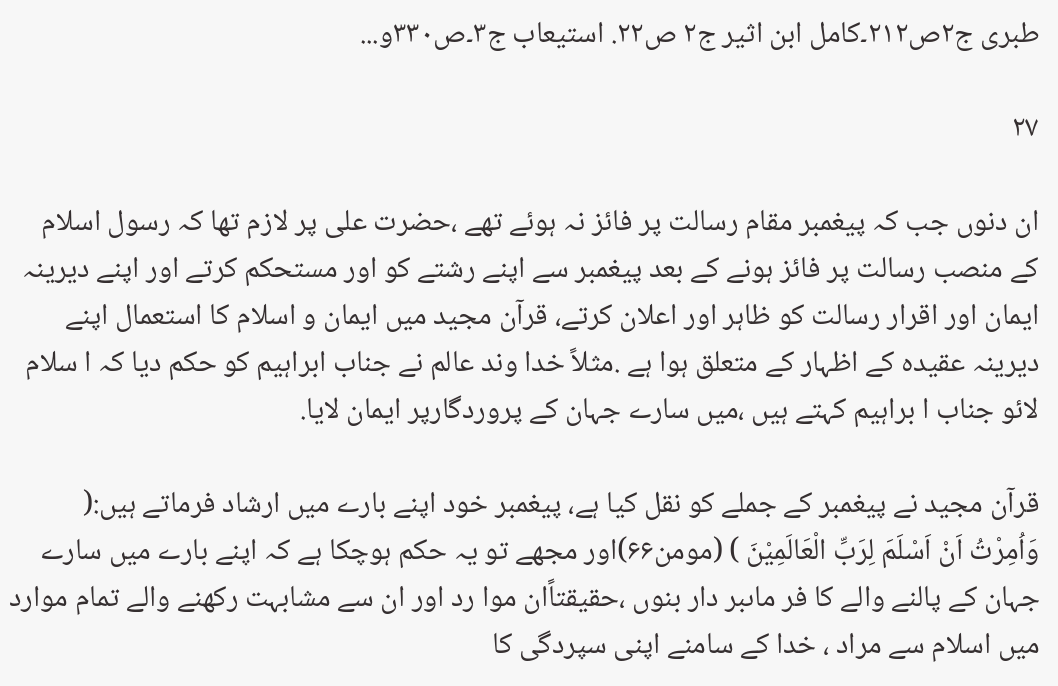طبری ج۲ص۲۱۲۔کامل ابن اثیر ج۲ ص۲۲. استیعاب ج۳۔ص۳۳۰و...

۲۷

ان دنوں جب کہ پیغمبر مقام رسالت پر فائز نہ ہوئے تھے ،حضرت علی پر لازم تھا کہ رسول اسلام کے منصب رسالت پر فائز ہونے کے بعد پیغمبر سے اپنے رشتے کو اور مستحکم کرتے اور اپنے دیرینہ ایمان اور اقرار رسالت کو ظاہر اور اعلان کرتے، قرآن مجید میں ایمان و اسلام کا استعمال اپنے دیرینہ عقیدہ کے اظہار کے متعلق ہوا ہے .مثلاً خدا وند عالم نے جناب ابراہیم کو حکم دیا کہ ا سلام لائو جناب ا براہیم کہتے ہیں ،میں سارے جہان کے پروردگارپر ایمان لایا.

قرآن مجید نے پیغمبر کے جملے کو نقل کیا ہے، پیغمبر خود اپنے بارے میں ارشاد فرماتے ہیں:( وَاُمِرْتُ اَنْ اَسْلَمَ لِرَبِّ الْعَالَمِیْنَ ) (مومن۶۶)اور مجھے تو یہ حکم ہوچکا ہے کہ اپنے بارے میں سارے جہان کے پالنے والے کا فر ماںبر دار بنوں ،حقیقتاًان موا رد اور ان سے مشابہت رکھنے والے تمام موارد میں اسلام سے مراد ، خدا کے سامنے اپنی سپردگی کا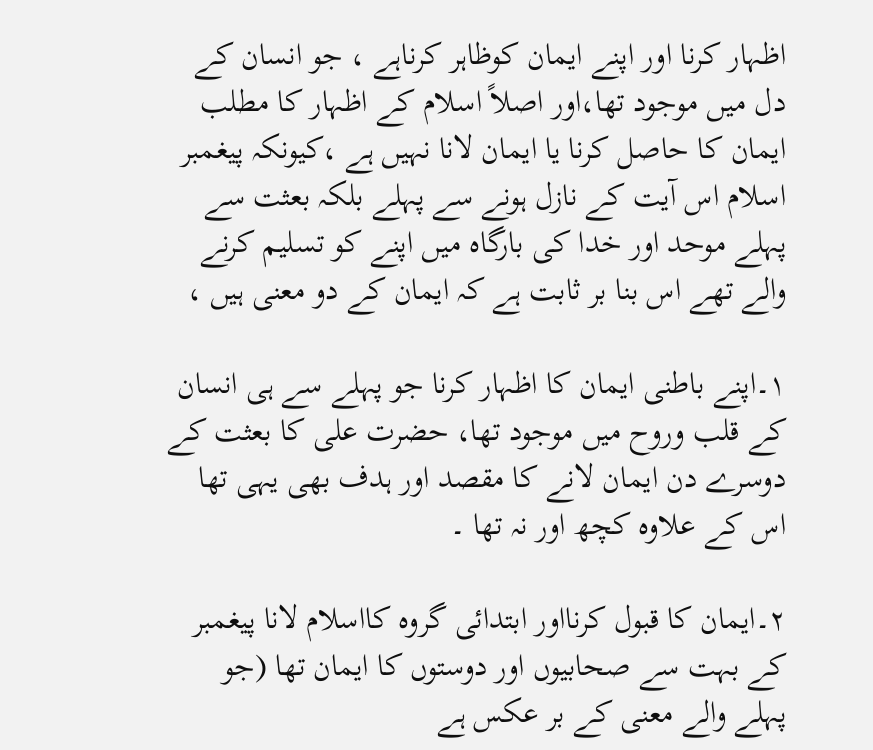اظہار کرنا اور اپنے ایمان کوظاہر کرناہے ، جو انسان کے دل میں موجود تھا،اور اصلاً اسلام کے اظہار کا مطلب ایمان کا حاصل کرنا یا ایمان لانا نہیں ہے ،کیونکہ پیغمبر اسلام اس آیت کے نازل ہونے سے پہلے بلکہ بعثت سے پہلے موحد اور خدا کی بارگاہ میں اپنے کو تسلیم کرنے والے تھے اس بنا بر ثابت ہے کہ ایمان کے دو معنی ہیں ،

۱۔اپنے باطنی ایمان کا اظہار کرنا جو پہلے سے ہی انسان کے قلب وروح میں موجود تھا، حضرت علی کا بعثت کے دوسرے دن ایمان لانے کا مقصد اور ہدف بھی یہی تھا اس کے علاوہ کچھ اور نہ تھا ۔

۲۔ایمان کا قبول کرنااور ابتدائی گروہ کااسلام لانا پیغمبر کے بہت سے صحابیوں اور دوستوں کا ایمان تھا (جو پہلے والے معنی کے بر عکس ہے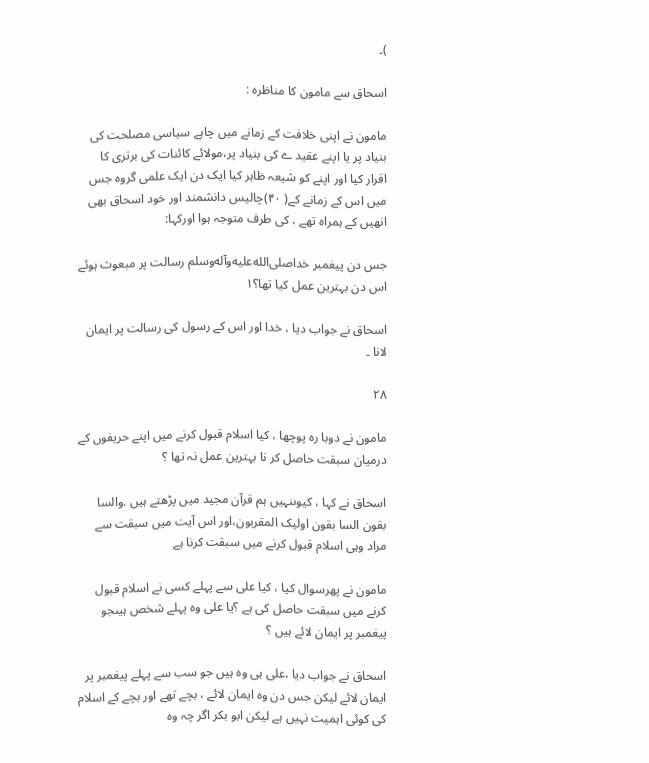)۔

اسحاق سے مامون کا مناظرہ :

مامون نے اپنی خلافت کے زمانے میں چاہے سیاسی مصلحت کی بنیاد پر یا اپنے عقید ے کی بنیاد پر،مولائے کائنات کی برتری کا اقرار کیا اور اپنے کو شیعہ ظاہر کیا ایک دن ایک علمی گروہ جس میں اس کے زمانے کے( ۴۰)چالیس دانشمند اور خود اسحاق بھی انھیں کے ہمراہ تھے ، کی طرف متوجہ ہوا اورکہا:

جس دن پیغمبر خداصلى‌الله‌عليه‌وآله‌وسلم رسالت پر مبعوث ہوئے اس دن بہترین عمل کیا تھا؟۱

اسحاق نے جواب دیا ، خدا اور اس کے رسول کی رسالت پر ایمان لانا ۔

۲۸

مامون نے دوبا رہ پوچھا ، کیا اسلام قبول کرنے میں اپنے حریفوں کے درمیان سبقت حاصل کر نا بہترین عمل نہ تھا ؟

اسحاق نے کہا ، کیوںنہیں ہم قرآن مجید میں پڑھتے ہیں .والسا بقون السا بقون اولیک المقربون،اور اس آیت میں سبقت سے مراد وہی اسلام قبول کرنے میں سبقت کرنا ہے

مامون نے پھرسوال کیا ، کیا علی سے پہلے کسی نے اسلام قبول کرنے میں سبقت حاصل کی ہے ؟یا علی وہ پہلے شخص ہیںجو پیغمبر پر ایمان لائے ہیں ؟

اسحاق نے جواب دیا ،علی ہی وہ ہیں جو سب سے پہلے پیغمبر پر ایمان لائے لیکن جس دن وہ ایمان لائے ، بچے تھے اور بچے کے اسلام کی کوئی اہمیت نہیں ہے لیکن ابو بکر اگر چہ وہ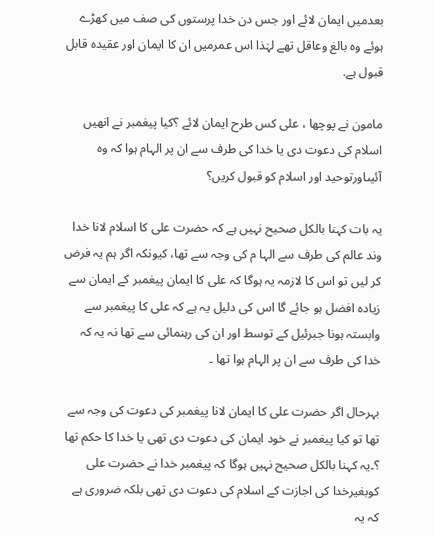بعدمیں ایمان لائے اور جس دن خدا پرستوں کی صف میں کھڑے ہوئے وہ بالغ وعاقل تھے لہٰذا اس عمرمیں ان کا ایمان اور عقیدہ قابل قبول ہے.

مامون نے پوچھا ، علی کس طرح ایمان لائے ؟کیا پیغمبر نے انھیں اسلام کی دعوت دی یا خدا کی طرف سے ان پر الہام ہوا کہ وہ آئیںاورتوحید اور اسلام کو قبول کریں؟

یہ بات کہنا بالکل صحیح نہیں ہے کہ حضرت علی کا اسلام لانا خدا وند عالم کی طرف سے الہا م کی وجہ سے تھا، کیونکہ اگر ہم یہ فرض کر لیں تو اس کا لازمہ یہ ہوگا کہ علی کا ایمان پیغمبر کے ایمان سے زیادہ افضل ہو جائے گا اس کی دلیل یہ ہے کہ علی کا پیغمبر سے وابستہ ہونا جبرئیل کے توسط اور ان کی رہنمائی سے تھا نہ یہ کہ خدا کی طرف سے ان پر الہام ہوا تھا ۔

بہرحال اگر حضرت علی کا ایمان لانا پیغمبر کی دعوت کی وجہ سے تھا تو کیا پیغمبر نے خود ایمان کی دعوت دی تھی یا خدا کا حکم تھا ؟۔یہ کہنا بالکل صحیح نہیں ہوگا کہ پیغمبر خدا نے حضرت علی کوبغیرخدا کی اجازت کے اسلام کی دعوت دی تھی بلکہ ضروری ہے کہ یہ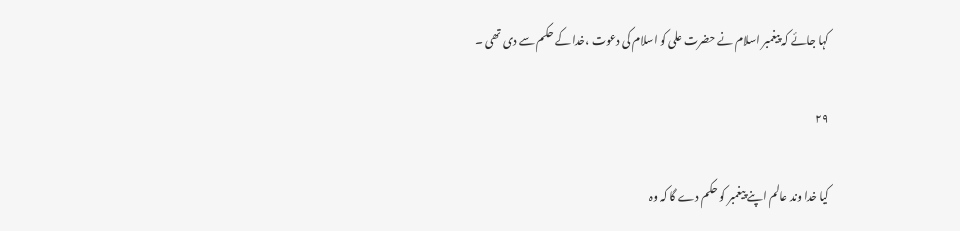کہا جائے کہ پیغمبر اسلام نے حضرت علی کو اسلام کی دعوت ،خدا کے حکم سے دی تھی ۔

۲۹

کیا خدا وند عالم اپنے پیغمبر کو حکم دے گا کہ وہ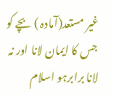غیر مستعد(آمادہ ) بچے کو جس کا ایمان لانا اور نہ لانا برابرہو اسلام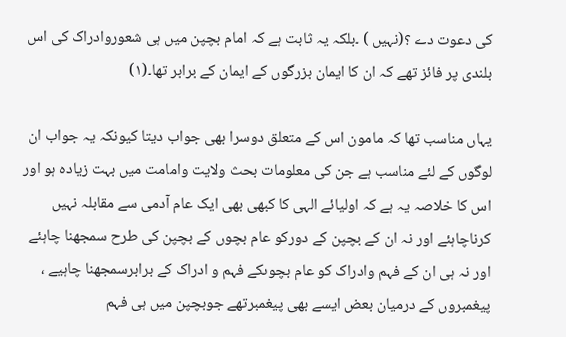کی دعوت دے ؟(نہیں ) ۔بلکہ یہ ثابت ہے کہ امام بچپن میں ہی شعوروادراک کی اس بلندی پر فائز تھے کہ ان کا ایمان بزرگوں کے ایمان کے برابر تھا۔(۱)

یہاں مناسب تھا کہ مامون اس کے متعلق دوسرا بھی جواب دیتا کیونکہ یہ جواب ان لوگوں کے لئے مناسب ہے جن کی معلومات بحث ولایت وامامت میں بہت زیادہ ہو اور اس کا خلاصہ یہ ہے کہ اولیائے الہی کا کبھی بھی ایک عام آدمی سے مقابلہ نہیں کرناچاہئے اور نہ ان کے بچپن کے دورکو عام بچوں کے بچپن کی طرح سمجھنا چاہئے اور نہ ہی ان کے فہم وادراک کو عام بچوںکے فہم و ادراک کے برابرسمجھنا چاہیے ، پیغمبروں کے درمیان بعض ایسے بھی پیغمبرتھے جوبچپن میں ہی فہم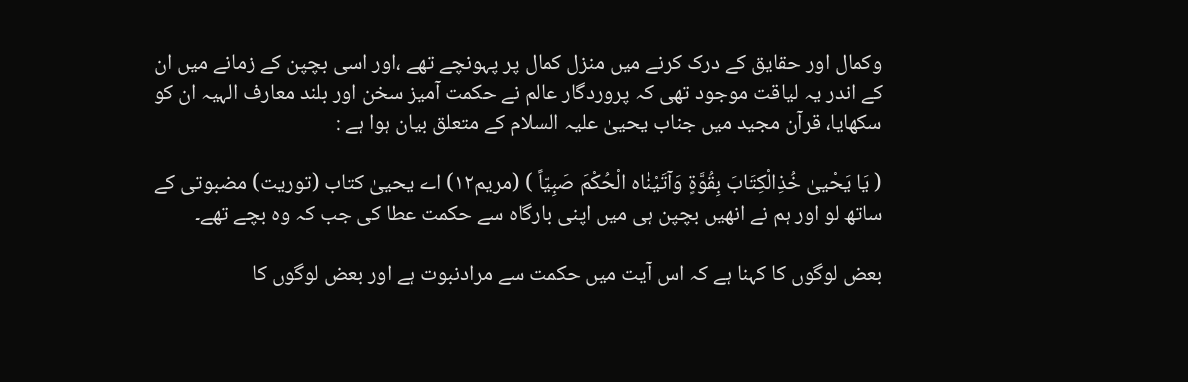وکمال اور حقایق کے درک کرنے میں منزل کمال پر پہونچے تھے ،اور اسی بچپن کے زمانے میں ان کے اندر یہ لیاقت موجود تھی کہ پروردگار عالم نے حکمت آمیز سخن اور بلند معارف الہیہ ان کو سکھایا، قرآن مجید میں جناب یحییٰ علیہ السلام کے متعلق بیان ہوا ہے :

( یَا یَحْییٰ خُذِالْکِتَابَ بِقُوَّةٍ وَآتَیْنٰاه الْحُکْمَ صَبِیّاً ) (مریم۱۲) اے یحییٰ کتاب (توریت) مضبوتی کے ساتھ لو اور ہم نے انھیں بچپن ہی میں اپنی بارگاہ سے حکمت عطا کی جب کہ وہ بچے تھے۔

بعض لوگوں کا کہنا ہے کہ اس آیت میں حکمت سے مرادنبوت ہے اور بعض لوگوں کا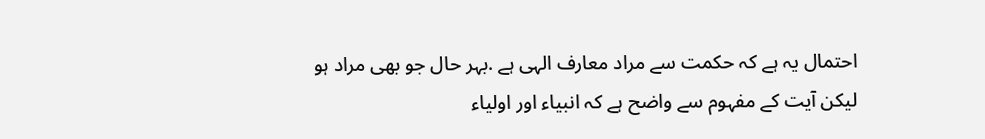احتمال یہ ہے کہ حکمت سے مراد معارف الہی ہے .بہر حال جو بھی مراد ہو لیکن آیت کے مفہوم سے واضح ہے کہ انبیاء اور اولیاء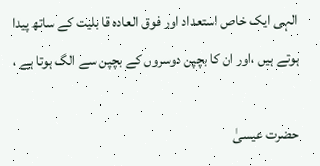الہی ایک خاص استعداد اور فوق العادہ قا بلیت کے ساتھ پیدا ہوتے ہیں ،اور ان کا بچپن دوسروں کے بچپن سے الگ ہوتا ہے ،

حضرت عیسیٰ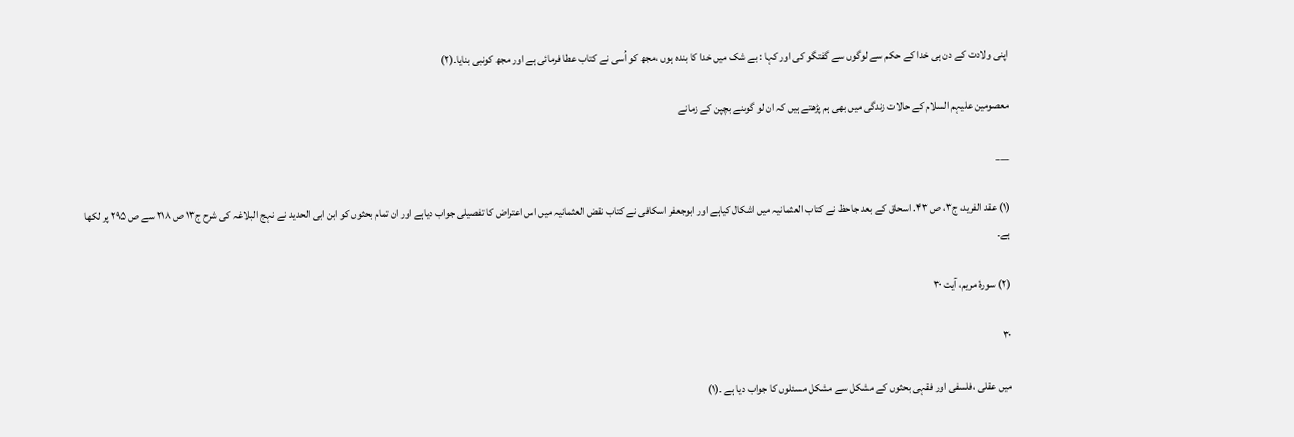اپنی ولادت کے دن ہی خدا کے حکم سے لوگوں سے گفتگو کی اور کہا : بے شک میں خدا کا بندہ ہوں ،مجھ کو اُسی نے کتاب عطا فرمائی ہے اور مجھ کونبی بنایا۔(۲)

معصومین علیہم السلام کے حالات زندگی میں بھی ہم پڑھتے ہیں کہ ان لو گوںنے بچپن کے زمانے

___

(۱) عقد الفرید، ج۳، ص ۴۳. اسحاق کے بعد جاحظ نے کتاب العثمانیہ میں اشکال کیاہے اور ابوجعفر اسکافی نے کتاب نقض العثمانیہ میں اس اعتراض کا تفصیلی جواب دیاہے اور ان تمام بحثوں کو ابن ابی الحدید نے نہج البلاغہ کی شرح ج۱۳ ص ۲۱۸ سے ص ۲۹۵ پر لکھا ہے۔

(۲) سورۂ مریم، آیت ۳۰

۳۰

میں عقلی ،فلسفی اور فقہی بحثوں کے مشکل سے مشکل مسئلوں کا جواب دیا ہے ۔(۱)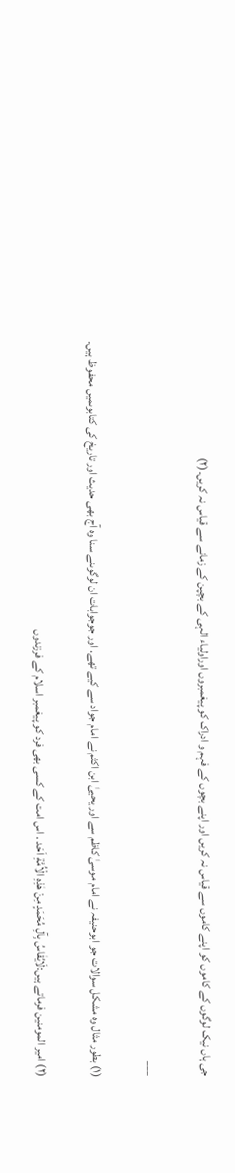جی ہاں نیک لوگوں کے کاموں کو اپنے کاموں سے قیاس نہ کریں اور اپنے بچوں کے فہم و ادراک کو پیغمبروں اوراولیاء الہی کے بچپن کے زمانے سے قیاس نہ کریں۔(۲)

___

(۱) بطور مثال وہ مشکل سوالات جو ابوحنیفہ نے امام موسیٰ کاظم سے اور یحییٰ ابن اکثم نے امام جواد سے کیے تھے. اور جوجوابات ان لوگوںنے سنا وہ آج بھی حدیث اور تاریخ کی کتابوںمیں محفوظ ہیں۔

(۲) امیر المومنین فرماتے ہیں:لَایُقٰاسُ بِآلِ مُحَمَدٍ مِنْ هٰذِهِ الْاُمَّةِ اَحَد . اس امت کے کسی بھی فرد کو پیغمبر اسلام کے فرزندوں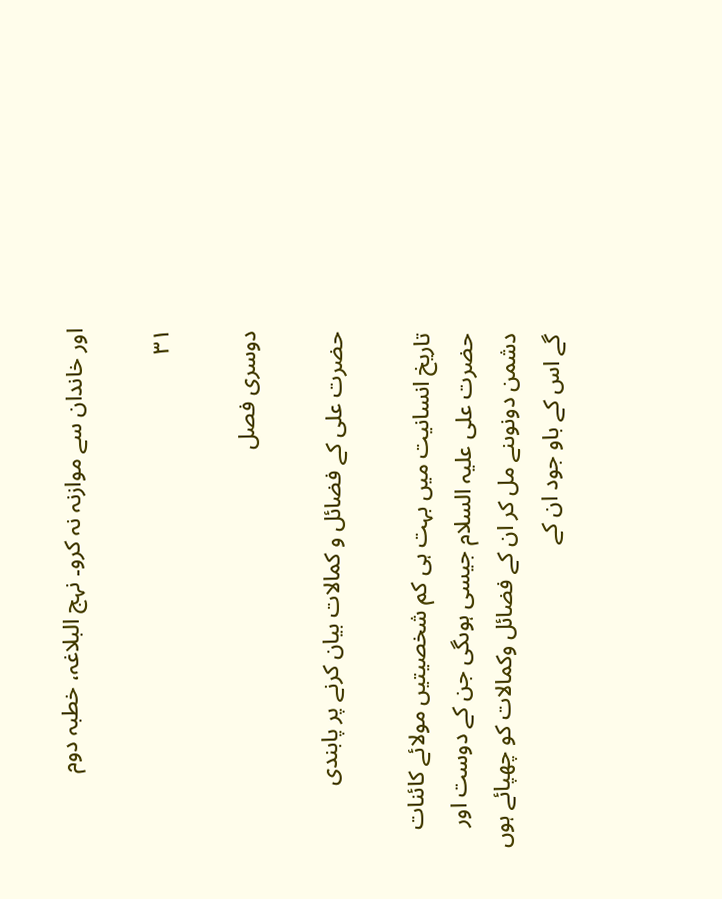اور خاندان سے موازنہ نہ کرو۔ نہج البلاغہ، خطبہ دوم

۳۱

دوسری فصل

حضرت علی کے فضائل و کمالات بیان کرنے پر پابندی

تاریخ انسانیت میں بہت ہی کم شخصیتیں مولائے کائنات حضرت علی علیہ السلام جیسی ہوںگی جن کے دوست اور دشمن دونوںنے مل کر ان کے فضائل وکمالات کو چھپائے ہوں گے اس کے باو جود ان کے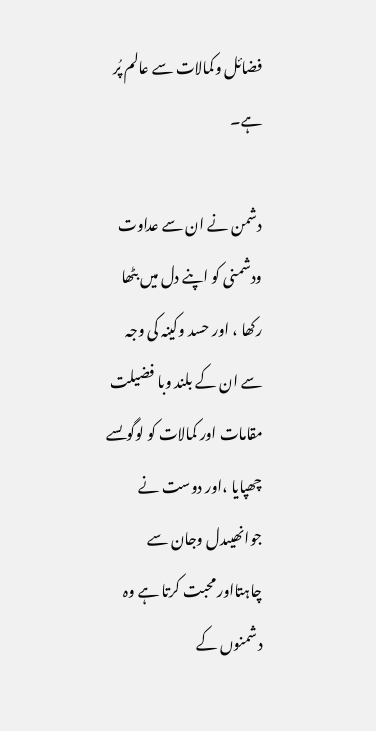فضائل وکمالات سے عالم پُر ہے۔

دشمن نے ان سے عداوت ودشمنی کو اپنے دل میں بٹھا رکھا ، اور حسد وکینہ کی وجہ سے ان کے بلند وبا فضیلت مقامات اور کمالات کو لوگوںسے چھپایا ،اور دوست نے جوانھیںدل وجان سے چاہتااور محبت کرتا ہے وہ دشمنوں کے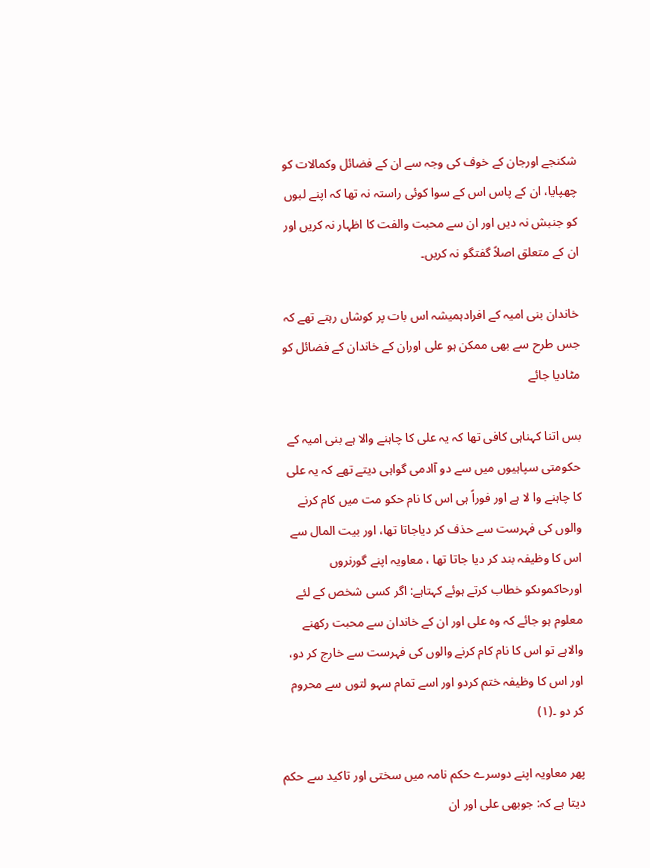شکنجے اورجان کے خوف کی وجہ سے ان کے فضائل وکمالات کو چھپایا، ان کے پاس اس کے سوا کوئی راستہ نہ تھا کہ اپنے لبوں کو جنبش نہ دیں اور ان سے محبت والفت کا اظہار نہ کریں اور ان کے متعلق اصلاً گفتگو نہ کریں۔

خاندان بنی امیہ کے افرادہمیشہ اس بات پر کوشاں رہتے تھے کہ جس طرح سے بھی ممکن ہو علی اوران کے خاندان کے فضائل کو مٹادیا جائے

بس اتنا کہناہی کافی تھا کہ یہ علی کا چاہنے والا ہے بنی امیہ کے حکومتی سپاہیوں میں سے دو آادمی گواہی دیتے تھے کہ یہ علی کا چاہنے وا لا ہے اور فوراً ہی اس کا نام حکو مت میں کام کرنے والوں کی فہرست سے حذف کر دیاجاتا تھا، اور بیت المال سے اس کا وظیفہ بند کر دیا جاتا تھا ، معاویہ اپنے گورنروں اورحاکموںکو خطاب کرتے ہوئے کہتاہے: اگر کسی شخص کے لئے معلوم ہو جائے کہ وہ علی اور ان کے خاندان سے محبت رکھنے والاہے تو اس کا نام کام کرنے والوں کی فہرست سے خارج کر دو، اور اس کا وظیفہ ختم کردو اور اسے تمام سہو لتوں سے محروم کر دو ۔(۱)

پھر معاویہ اپنے دوسرے حکم نامہ میں سختی اور تاکید سے حکم دیتا ہے کہ: جوبھی علی اور ان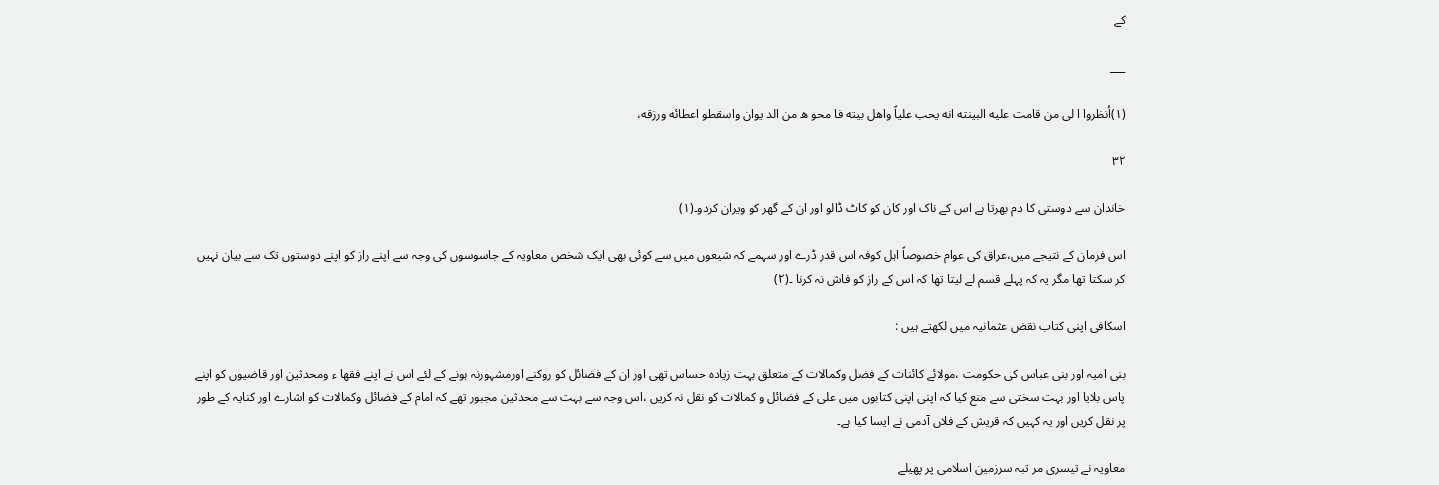کے

___

(۱)اُنظروا ا لی من قامت علیه البینته انه یحب علیاً واهل بیته فا محو ه من الد یوان واسقطو اعطائه ورزقه،

۳۲

خاندان سے دوستی کا دم بھرتا ہے اس کے ناک اور کان کو کاٹ ڈالو اور ان کے گھر کو ویران کردو۔(۱)

اس فرمان کے نتیجے میں،عراق کی عوام خصوصاً اہل کوفہ اس قدر ڈرے اور سہمے کہ شیعوں میں سے کوئی بھی ایک شخص معاویہ کے جاسوسوں کی وجہ سے اپنے راز کو اپنے دوستوں تک سے بیان نہیں کر سکتا تھا مگر یہ کہ پہلے قسم لے لیتا تھا کہ اس کے راز کو فاش نہ کرنا ۔(۲)

اسکافی اپنی کتاب نقض عثمانیہ میں لکھتے ہیں :

بنی امیہ اور بنی عباس کی حکومت ،مولائے کائنات کے فضل وکمالات کے متعلق بہت زیادہ حساس تھی اور ان کے فضائل کو روکنے اورمشہورنہ ہونے کے لئے اس نے اپنے فقھا ء ومحدثین اور قاضیوں کو اپنے پاس بلایا اور بہت سختی سے منع کیا کہ اپنی اپنی کتابوں میں علی کے فضائل و کمالات کو نقل نہ کریں ،اس وجہ سے بہت سے محدثین مجبور تھے کہ امام کے فضائل وکمالات کو اشارے اور کنایہ کے طور پر نقل کریں اور یہ کہیں کہ قریش کے فلاں آدمی نے ایسا کیا ہے۔

معاویہ نے تیسری مر تبہ سرزمین اسلامی پر پھیلے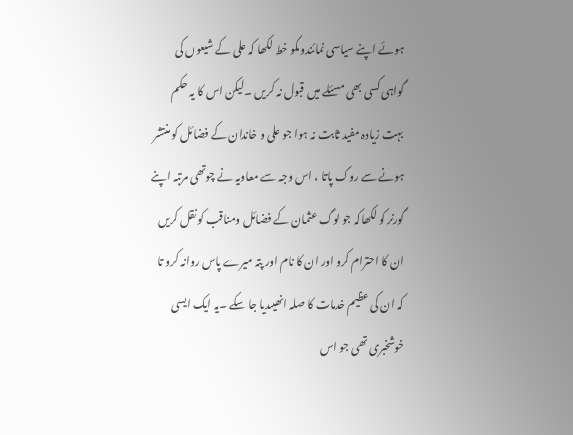ہوئے اپنے سیاسی نمائندوںکو خط لکھا کہ علی کے شیعوں کی گواہی کسی بھی مسئلے میں قبول نہ کریں ۔لیکن اس کا یہ حکم بہت زیادہ مفید ثابت نہ ہوا جو علی و خاندان کے فضائل کو منتشر ہونے سے روک پاتا ، اس وجہ سے معاویہ نے چوتھی مرتبہ اپنے گورنر کو لکھاکہ جو لوگ عثمان کے فضائل ومناقب کو نقل کریں ان کا احترام کرو اور ان کا نام اور پتہ میرے پاس روانہ کرو تا کہ ان کی عظیم خدمات کا صلہ انھیںدیا جا سکے ۔یہ ایک ایسی خوشخبری تھی جو اس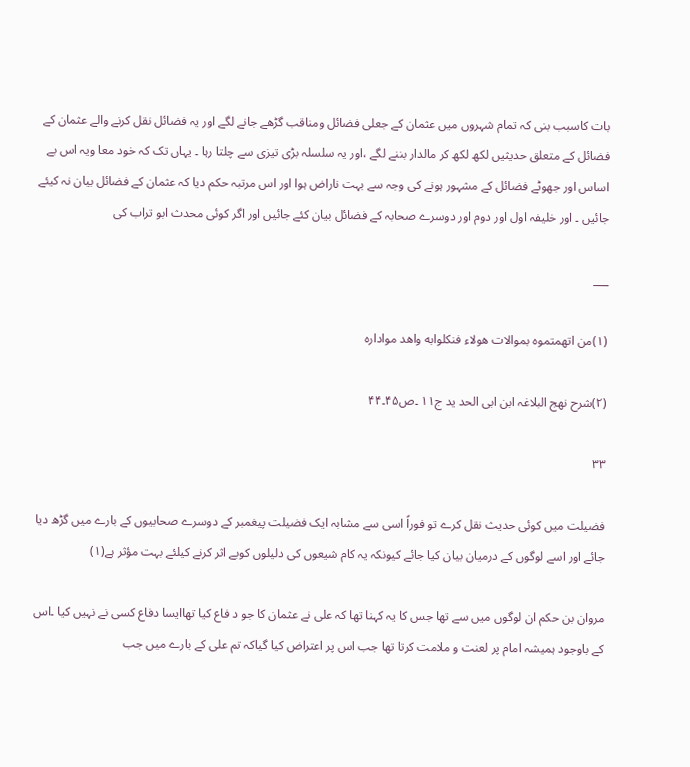بات کاسبب بنی کہ تمام شہروں میں عثمان کے جعلی فضائل ومناقب گڑھے جانے لگے اور یہ فضائل نقل کرنے والے عثمان کے فضائل کے متعلق حدیثیں لکھ لکھ کر مالدار بننے لگے ،اور یہ سلسلہ بڑی تیزی سے چلتا رہا ۔ یہاں تک کہ خود معا ویہ اس بے اساس اور جھوٹے فضائل کے مشہور ہونے کی وجہ سے بہت ناراض ہوا اور اس مرتبہ حکم دیا کہ عثمان کے فضائل بیان نہ کیئے جائیں ۔ اور خلیفہ اول اور دوم اور دوسرے صحابہ کے فضائل بیان کئے جائیں اور اگر کوئی محدث ابو تراب کی

___

(۱)من اتهمتموه بموالات هولاء فنکلوابه واهد مواداره

(۲)شرح نھج البلاغہ ابن ابی الحد ید ج۱۱ ۔ص۴۵۔۴۴

۳۳

فضیلت میں کوئی حدیث نقل کرے تو فوراً اسی سے مشابہ ایک فضیلت پیغمبر کے دوسرے صحابیوں کے بارے میں گڑھ دیا جائے اور اسے لوگوں کے درمیان بیان کیا جائے کیونکہ یہ کام شیعوں کی دلیلوں کوبے اثر کرنے کیلئے بہت مؤثر ہے(۱)

مروان بن حکم ان لوگوں میں سے تھا جس کا یہ کہنا تھا کہ علی نے عثمان کا جو د فاع کیا تھاایسا دفاع کسی نے نہیں کیا ۔اس کے باوجود ہمیشہ امام پر لعنت و ملامت کرتا تھا جب اس پر اعتراض کیا گیاکہ تم علی کے بارے میں جب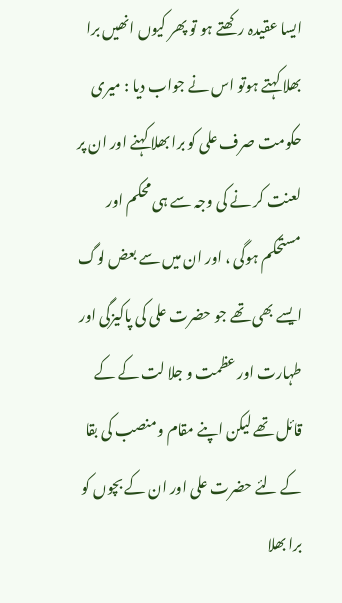ایسا عقیدہ رکھتے ہو تو پھر کیوں انھیں برا بھلا کہتے ہوتو اس نے جواب دیا : میری حکومت صرف علی کو برا بھلا کہنے اور ان پر لعنت کر نے کی وجہ سے ہی محکم اور مستحکم ہوگی ، اور ان میں سے بعض لوگ ایسے بھی تھے جو حضرت علی کی پاکیزگی اور طہارت اور عظمت و جلا لت کے کے قائل تھے لیکن اپنے مقام ومنصب کی بقا کے لئے حضرت علی اور ان کے بچوں کو برا بھلا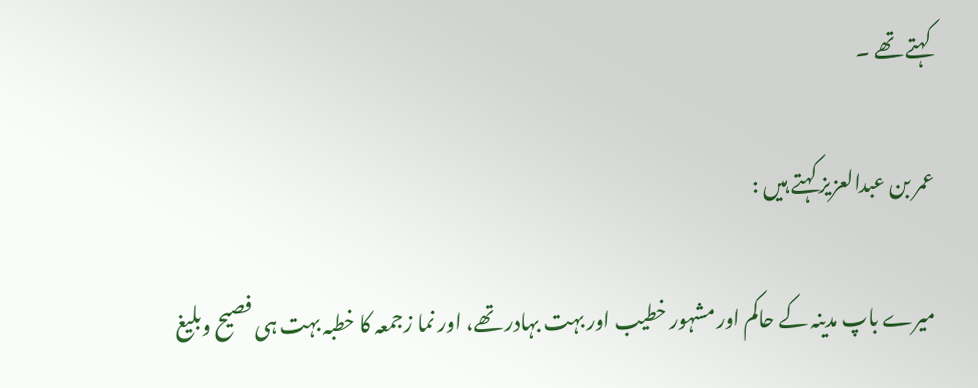کہتے تھے ۔

عمر بن عبدالعزیز کہتے ہیں :

میرے باپ مدینہ کے حاکم اور مشہور خطیب اور بہت بہادر تھے، اور نما زجمعہ کا خطبہ بہت ہی فصیح وبلیغ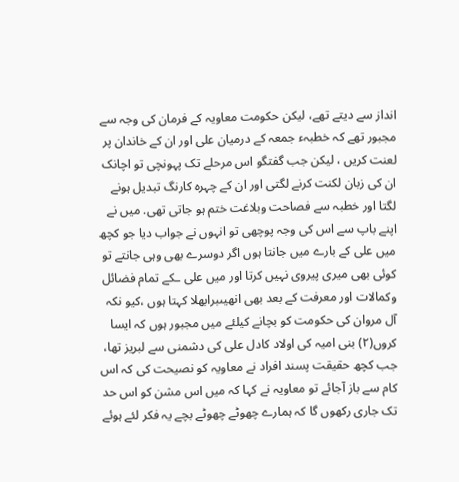انداز سے دیتے تھے، لیکن حکومت معاویہ کے فرمان کی وجہ سے مجبور تھے کہ خطبہء جمعہ کے درمیان علی اور ان کے خاندان پر لعنت کریں ، لیکن جب گفتگو اس مرحلے تک پہونچی تو اچانک ان کی زبان لکنت کرنے لگتی اور ان کے چہرہ کارنگ تبدیل ہونے لگتا اور خطبہ سے فصاحت وبلاغت ختم ہو جاتی تھی. میں نے اپنے باپ سے اس کی وجہ پوچھی تو انہوں نے جواب دیا جو کچھ میں علی کے بارے میں جانتا ہوں اگر دوسرے بھی وہی جانتے تو کوئی بھی میری پیروی نہیں کرتا اور میں علی ـکے تمام فضائل وکمالات اور معرفت کے بعد بھی انھیںبرابھلا کہتا ہوں ،کیو نکہ آل مروان کی حکومت کو بچانے کیلئے میں مجبور ہوں کہ ایسا کروں(۲) بنی امیہ کی اولاد کادل علی کی دشمنی سے لبریز تھا، جب کچھ حقیقت پسند افراد نے معاویہ کو نصیحت کی کہ اس کام سے باز آجائے تو معاویہ نے کہا کہ میں اس مشن کو اس حد تک جاری رکھوں گا کہ ہمارے چھوٹے چھوٹے بچے یہ فکر لئے ہوئے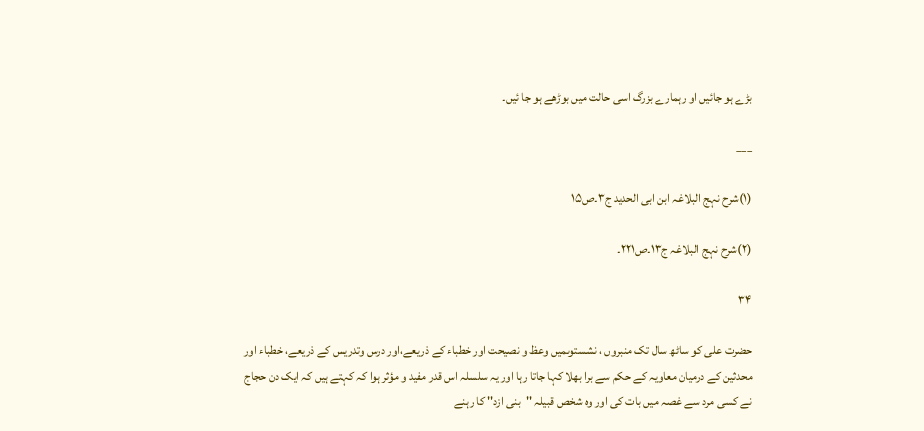بڑے ہو جائیں او رہمارے بزرگ اسی حالت میں بوڑھے ہو جا ئیں۔

___

(۱)شرح نہج البلاغہ ابن ابی الحدید ج۳۔ص۱۵

(۲)شرح نہج البلاغہ ج۱۳۔ص۲۲۱۔

۳۴

حضرت علی کو ساٹھ سال تک منبروں ، نشستوںمیں وعظ و نصیحت اور خطباء کے ذریعے،اور درس وتدریس کے ذریعے، خطباء اور محدثین کے درمیان معاویہ کے حکم سے برا بھلا کہا جاتا رہا اور یہ سلسلہ اس قدر مفید و مؤثر ہوا کہ کہتے ہیں کہ ایک دن حجاج نے کسی مرد سے غصہ میں بات کی اور وہ شخص قبیلہ ''بنی ازد'' کا رہنے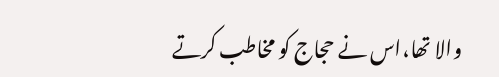والا تھا،اس نے حجاج کو مخاطب کرتے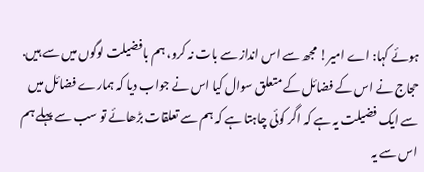ہوئے کہا: اے امیر! مجھ سے اس انداز سے بات نہ کرو، ہم بافضیلت لوگوں میں سے ہیں. حجاج نے اس کے فضائل کے متعلق سوال کیا اس نے جواب دیا کہ ہمارے فضائل میں سے ایک فضیلت یہ ہے کہ اگر کوئی چاہتا ہے کہ ہم سے تعلقات بڑھائے تو سب سے پہلے ہم اس سے یہ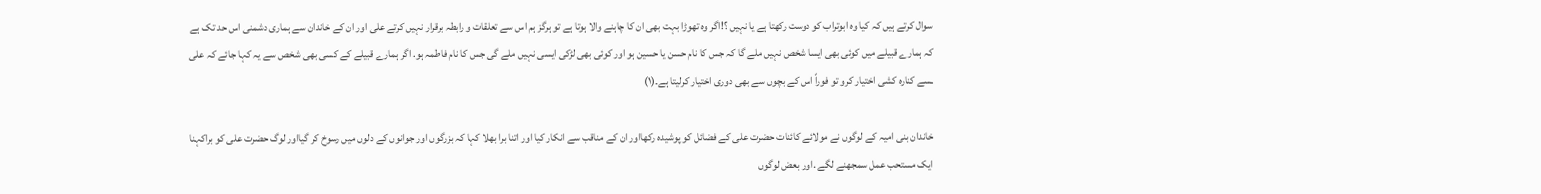سوال کرتے ہیں کہ کیا وہ ابوتراب کو دوست رکھتا ہے یا نہیں ؟!اگر وہ تھوڑا بہت بھی ان کا چاہنے والا ہوتا ہے تو ہرگز ہم اس سے تعلقات و رابطہ برقرار نہیں کرتے علی اور ان کے خاندان سے ہماری دشمنی اس حد تک ہے کہ ہمارے قبیلے میں کوئی بھی ایسا شخص نہیں ملے گا کہ جس کا نام حسن یا حسین ہو اور کوئی بھی لڑکی ایسی نہیں ملے گی جس کا نام فاطمہ ہو. اگر ہمارے قبیلے کے کسی بھی شخص سے یہ کہا جائے کہ علی ـسے کنارہ کشی اختیار کرو تو فوراً اس کے بچوں سے بھی دوری اختیار کرلیتا ہے۔(۱)

خاندان بنی امیہ کے لوگوں نے مولائے کائنات حضرت علی کے فضائل کو پوشیدہ رکھااور ان کے مناقب سے انکار کیا اور اتنا برا بھلا کہا کہ بزرگوں اور جوانوں کے دلوں میں رسوخ کر گیااور لوگ حضرت علی کو براکہنا ایک مستحب عمل سمجھنے لگے .اور بعض لوگوں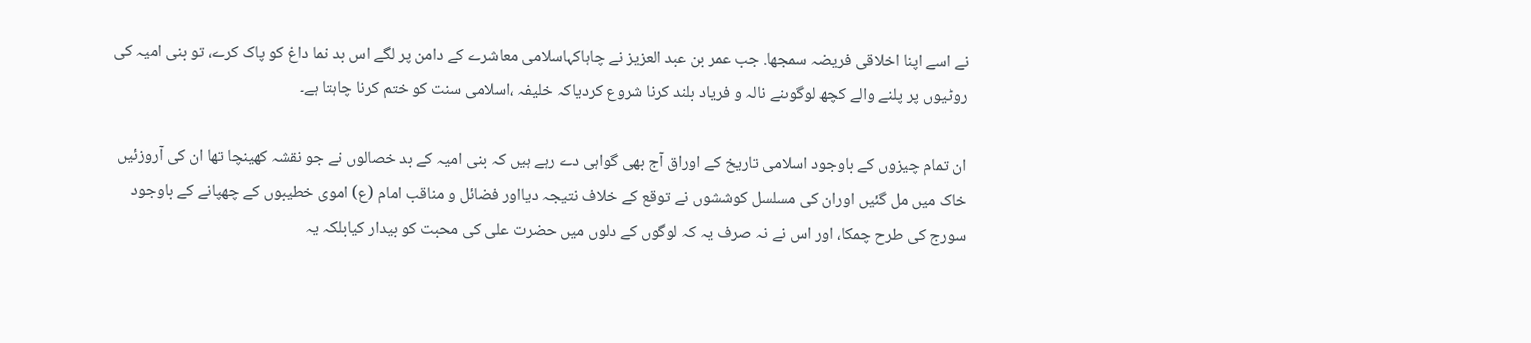نے اسے اپنا اخلاقی فریضہ سمجھا. جب عمر بن عبد العزیز نے چاہاکہاسلامی معاشرے کے دامن پر لگے اس بد نما داغ کو پاک کرے، تو بنی امیہ کی روٹیوں پر پلنے والے کچھ لوگوںنے نالہ و فریاد بلند کرنا شروع کردیاکہ خلیفہ ،اسلامی سنت کو ختم کرنا چاہتا ہے۔

ان تمام چیزوں کے باوجود اسلامی تاریخ کے اوراق آج بھی گواہی دے رہے ہیں کہ بنی امیہ کے بد خصالوں نے جو نقشہ کھینچا تھا ان کی آروزئیں خاک میں مل گئیں اوران کی مسلسل کوششوں نے توقع کے خلاف نتیجہ دیااور فضائل و مناقب امام (ع) اموی خطیبوں کے چھپانے کے باوجود سورج کی طرح چمکا، اور اس نے نہ صرف یہ کہ لوگوں کے دلوں میں حضرت علی کی محبت کو بیدار کیابلکہ یہ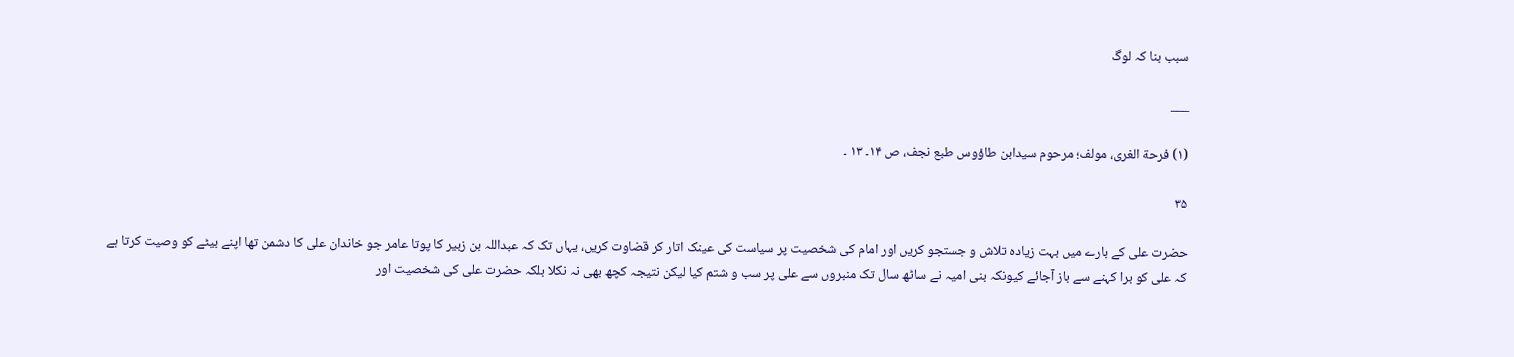سبب بنا کہ لوگ

___

(۱) فرحة الغری، مولف؛ مرحوم سیدابن طاؤوس طبع نجف، ص ۱۴۔ ۱۳ ۔

۳۵

حضرت علی کے بارے میں بہت زیادہ تلاش و جستجو کریں اور امام کی شخصیت پر سیاست کی عینک اتار کر قضاوت کریں، یہاں تک کہ عبداللہ بن زبیر کا پوتا عامر جو خاندان علی کا دشمن تھا اپنے بیٹے کو وصیت کرتا ہے کہ علی کو برا کہنے سے باز آجائے کیونکہ بنی امیہ نے ساٹھ سال تک منبروں سے علی پر سب و شتم کیا لیکن نتیجہ کچھ بھی نہ نکلا بلکہ حضرت علی کی شخصیت اور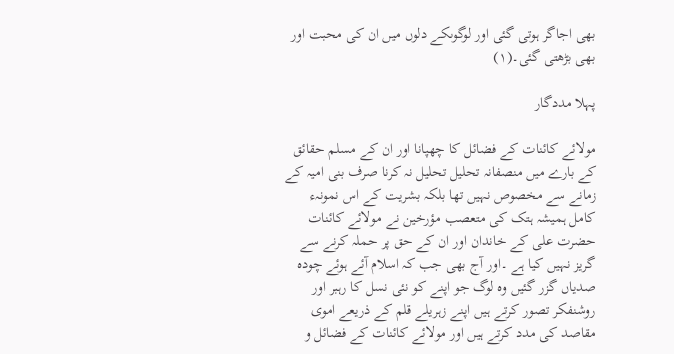بھی اجاگر ہوتی گئی اور لوگوںکے دلوں میں ان کی محبت اور بھی بڑھتی گئی۔(۱)

پہلا مددگار

مولائے کائنات کے فضائل کا چھپانا اور ان کے مسلم حقائق کے بارے میں منصفانہ تحلیل تحلیل نہ کرنا صرف بنی امیہ کے زمانے سے مخصوص نہیں تھا بلکہ بشریت کے اس نمونہء کامل ہمیشہ ہتک کی متعصب مؤرخین نے مولائے کائنات حضرت علی کے خاندان اور ان کے حق پر حملہ کرنے سے گریز نہیں کیا ہے ۔اور آج بھی جب کہ اسلام آئے ہوئے چودہ صدیاں گزر گئیں وہ لوگ جو اپنے کو نئی نسل کا رہبر اور روشنفکر تصور کرتے ہیں اپنے زہریلے قلم کے ذریعے اموی مقاصد کی مدد کرتے ہیں اور مولائے کائنات کے فضائل و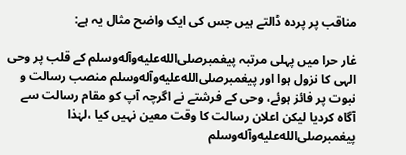مناقب پر پردہ ڈالتے ہیں جس کی ایک واضح مثال یہ ہے:

غار حرا میں پہلی مرتبہ پیغمبرصلى‌الله‌عليه‌وآله‌وسلم کے قلب پر وحی الہی کا نزول ہوا اور پیغمبرصلى‌الله‌عليه‌وآله‌وسلم منصب رسالت و نبوت پر فائز ہوئے، وحی کے فرشتے نے اگرچہ آپ کو مقام رسالت سے آگاہ کردیا لیکن اعلان رسالت کا وقت معین نہیں کیا ،لہٰذا پیغمبرصلى‌الله‌عليه‌وآله‌وسلم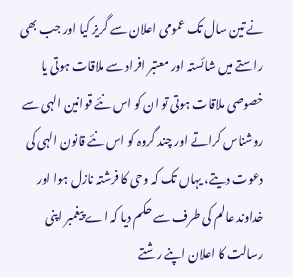نے تین سال تک عمومی اعلان سے گریز کیا اور جب بھی راستے میں شائستہ اور معتبر افراد سے ملاقات ہوتی یا خصوصی ملاقات ہوتی تو ان کو اس نئے قوانین الہی سے روشناس کراتے اور چند گروہ کو اس نئے قانون الہی کی دعوت دیتے، یہاں تک کہ وحی کا فرشتہ نازل ہوا اور خداوند عالم کی طرف سے حکم دیا کہ اے پیغمبر اپنی رسالت کا اعلان اپنے رشتے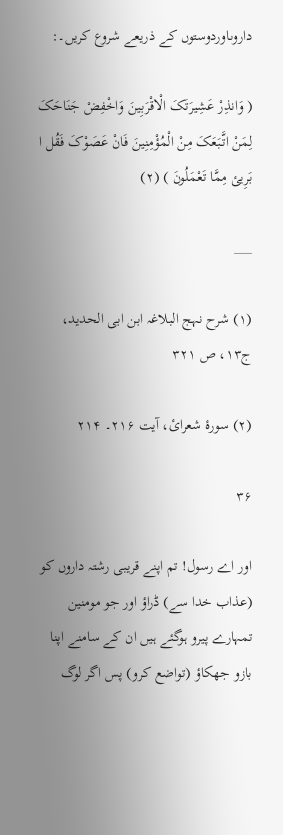داروںاوردوستوں کے ذریعے شروع کریں۔:

( وَانذِرْ عَشِیرَتَکَ الْاقْرَبِینَ وَاخْفِضْ جَنَاحَکَ لِمَنْ اتَّبَعَکَ مِنْ الْمُؤْمِنِینَ فَانْ عَصَوْکَ فَقُل ا بَرِیئ مِمَّا تَعْمَلُونَ ) (۲)

___

(۱) شرح نہج البلاغہ ابن ابی الحدید، ج۱۳، ص ۳۲۱

(۲) سورۂ شعرائ، آیت ۲۱۶۔ ۲۱۴

۳۶

اور اے رسول! تم اپنے قریبی رشتہ داروں کو (عذاب خدا سے) ڈراؤ اور جو مومنین تمہارے پیرو ہوگئے ہیں ان کے سامنے اپنا بازو جھکاؤ (تواضع کرو) پس اگر لوگ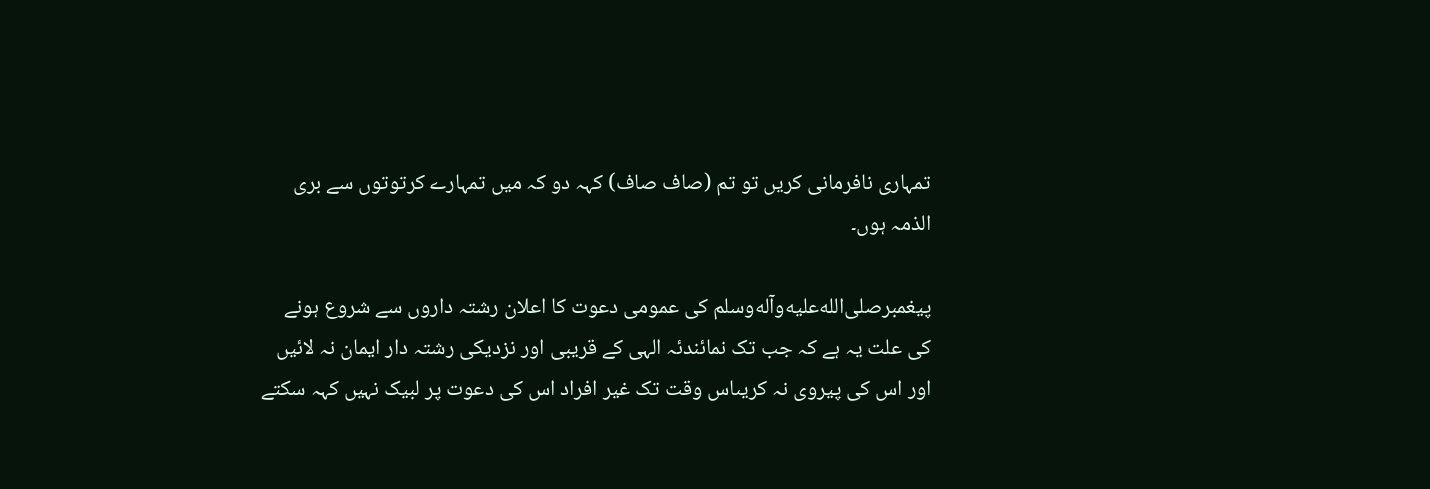تمہاری نافرمانی کریں تو تم (صاف صاف) کہہ دو کہ میں تمہارے کرتوتوں سے بری الذمہ ہوں۔

پیغمبرصلى‌الله‌عليه‌وآله‌وسلم کی عمومی دعوت کا اعلان رشتہ داروں سے شروع ہونے کی علت یہ ہے کہ جب تک نمائندئہ الہی کے قریبی اور نزدیکی رشتہ دار ایمان نہ لائیں اور اس کی پیروی نہ کریںاس وقت تک غیر افراد اس کی دعوت پر لبیک نہیں کہہ سکتے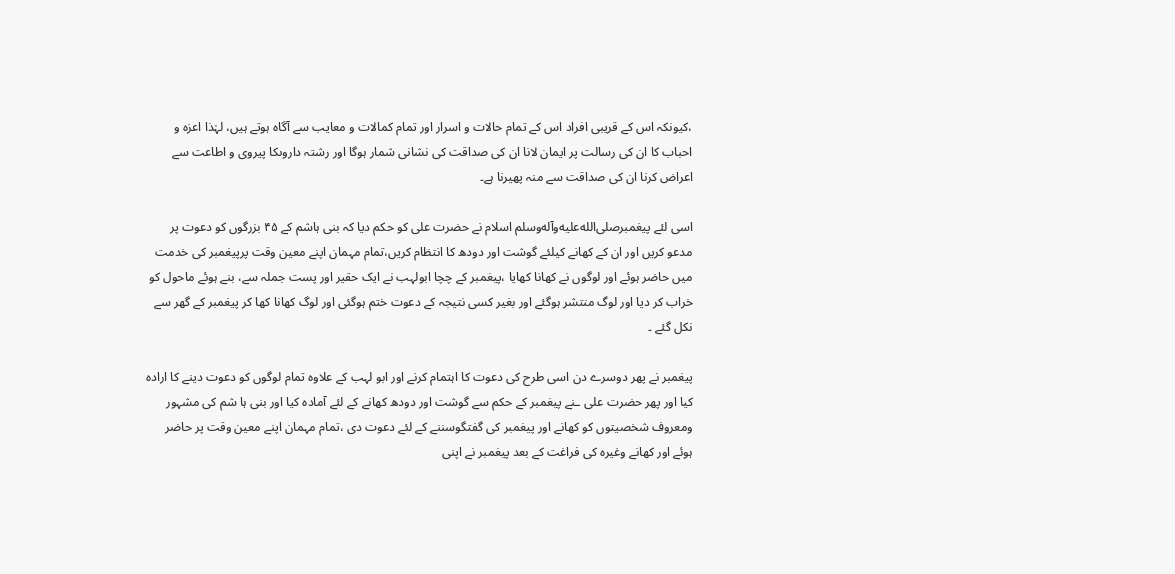،کیونکہ اس کے قریبی افراد اس کے تمام حالات و اسرار اور تمام کمالات و معایب سے آگاہ ہوتے ہیں، لہٰذا اعزہ و احباب کا ان کی رسالت پر ایمان لانا ان کی صداقت کی نشانی شمار ہوگا اور رشتہ داروںکا پیروی و اطاعت سے اعراض کرنا ان کی صداقت سے منہ پھیرنا ہے۔

اسی لئے پیغمبرصلى‌الله‌عليه‌وآله‌وسلم اسلام نے حضرت علی کو حکم دیا کہ بنی ہاشم کے ۴۵ بزرگوں کو دعوت پر مدعو کریں اور ان کے کھانے کیلئے گوشت اور دودھ کا انتظام کریں،تمام مہمان اپنے معین وقت پرپیغمبر کی خدمت میں حاضر ہوئے اور لوگوں نے کھانا کھایا ،پیغمبر کے چچا ابولہب نے ایک حقیر اور پست جملہ سے، بنے ہوئے ماحول کو خراب کر دیا اور لوگ منتشر ہوگئے اور بغیر کسی نتیجہ کے دعوت ختم ہوگئی اور لوگ کھانا کھا کر پیغمبر کے گھر سے نکل گئے ۔

پیغمبر نے پھر دوسرے دن اسی طرح کی دعوت کا اہتمام کرنے اور ابو لہب کے علاوہ تمام لوگوں کو دعوت دینے کا ارادہ کیا اور پھر حضرت علی ـنے پیغمبر کے حکم سے گوشت اور دودھ کھانے کے لئے آمادہ کیا اور بنی ہا شم کی مشہور ومعروف شخصیتوں کو کھانے اور پیغمبر کی گفتگوسننے کے لئے دعوت دی ،تمام مہمان اپنے معین وقت پر حاضر ہوئے اور کھانے وغیرہ کی فراغت کے بعد پیغمبر نے اپنی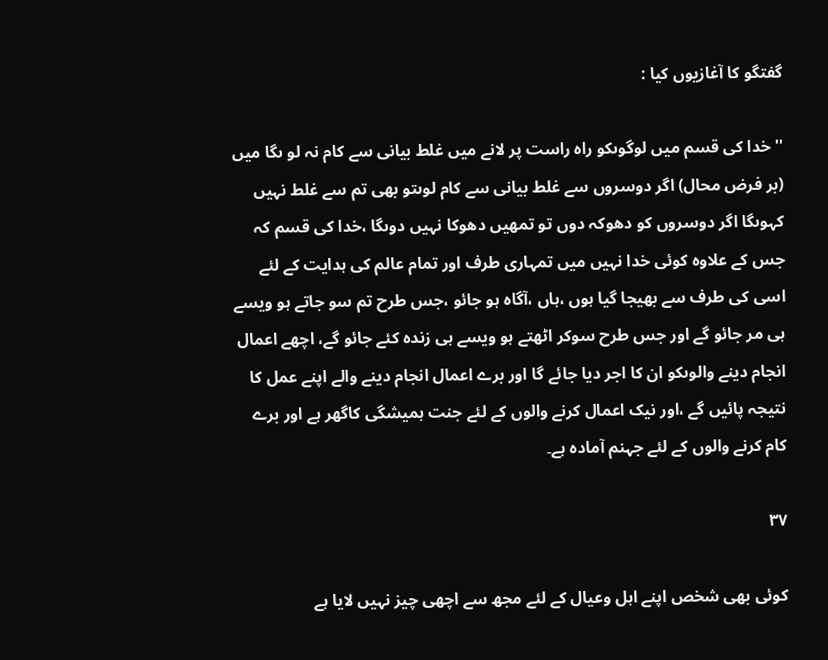گفتگو کا آغازیوں کیا :

''خدا کی قسم میں لوگوںکو راہ راست پر لانے میں غلط بیانی سے کام نہ لو ںگا میں (بر فرض محال) اگر دوسروں سے غلط بیانی سے کام لوںتو بھی تم سے غلط نہیں کہوںگا اگر دوسروں کو دھوکہ دوں تو تمھیں دھوکا نہیں دوںگا ،خدا کی قسم کہ جس کے علاوہ کوئی خدا نہیں میں تمہاری طرف اور تمام عالم کی ہدایت کے لئے اسی کی طرف سے بھیجا گیا ہوں ،ہاں ،آگاہ ہو جائو ،جس طرح تم سو جاتے ہو ویسے ہی مر جائو گے اور جس طرح سوکر اٹھتے ہو ویسے ہی زندہ کئے جائو گے، اچھے اعمال انجام دینے والوںکو ان کا اجر دیا جائے گا اور برے اعمال انجام دینے والے اپنے عمل کا نتیجہ پائیں گے ،اور نیک اعمال کرنے والوں کے لئے جنت ہمیشگی کاگھر ہے اور برے کام کرنے والوں کے لئے جہنم آمادہ ہے۔

۳۷

کوئی بھی شخص اپنے اہل وعیال کے لئے مجھ سے اچھی چیز نہیں لایا ہے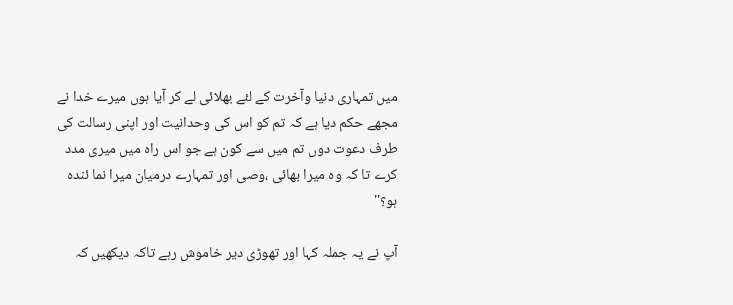میں تمہاری دنیا وآخرت کے لئے بھلائی لے کر آیا ہوں میرے خدا نے مجھے حکم دیا ہے کہ تم کو اس کی وحدانیت اور اپنی رسالت کی طرف دعوت دوں تم میں سے کون ہے جو اس راہ میں میری مدد کرے تا کہ وہ میرا بھائی ،وصی اور تمہارے درمیان میرا نما ئندہ ہو؟''

آپ نے یہ جملہ کہا اور تھوڑی دیر خاموش رہے تاکہ دیکھیں کہ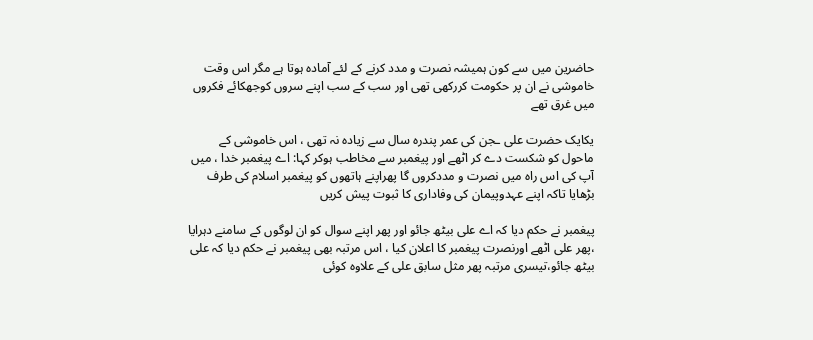حاضرین میں سے کون ہمیشہ نصرت و مدد کرنے کے لئے آمادہ ہوتا ہے مگر اس وقت خاموشی نے ان پر حکومت کررکھی تھی اور سب کے سب اپنے سروں کوجھکائے فکروں میں غرق تھے

یکایک حضرت علی ـجن کی عمر پندرہ سال سے زیادہ نہ تھی ، اس خاموشی کے ماحول کو شکست دے کر اٹھے اور پیغمبر سے مخاطب ہوکر کہا: اے پیغمبر خدا ، میں آپ کی اس راہ میں نصرت و مددکروں گا پھراپنے ہاتھوں کو پیغمبر اسلام کی طرف بڑھایا تاکہ اپنے عہدوپیمان کی وفاداری کا ثبوت پیش کریں

پیغمبر نے حکم دیا کہ اے علی بیٹھ جائو اور پھر اپنے سوال کو ان لوگوں کے سامنے دہرایا ،پھر علی اٹھے اورنصرت پیغمبر کا اعلان کیا ، اس مرتبہ بھی پیغمبر نے حکم دیا کہ علی بیٹھ جائو،تیسری مرتبہ پھر مثل سابق علی کے علاوہ کوئی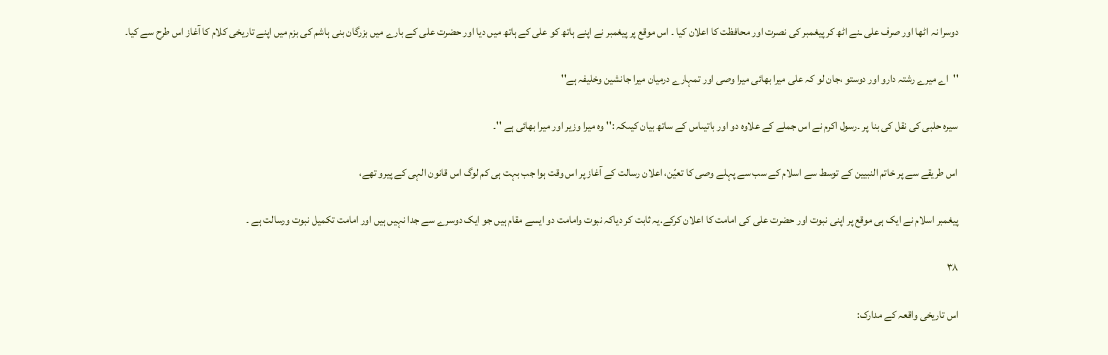دوسرا نہ اٹھا اور صرف علی ـنے اٹھ کر پیغمبر کی نصرت اور محافظت کا اعلان کیا ۔ اس موقع پر پیغمبر نے اپنے ہاتھ کو علی کے ہاتھ میں دیا اور حضرت علی کے بارے میں بزرگان بنی ہاشم کی بزم میں اپنے تاریخی کلام کا آغاز اس طرح سے کیا۔

''اے میرے رشتہ دارو اور دوستو ،جان لو کہ علی میرا بھائی میرا وصی اور تمہارے درمیان میرا جانشین وخلیفہ ہے''

سیرہ حلبی کی نقل کی بنا پر ۔رسول اکرم نے اس جملے کے علاوہ دو اور باتیںاس کے ساتھ بیان کیںکہ :'' وہ میرا وزیر اور میرا بھائی ہے ''۔

اس طریقے سے پر خاتم النبیین کے توسط سے اسلام کے سب سے پہلے وصی کا تعیّن، اعلان رسالت کے آغاز پر اس وقت ہوا جب بہت ہی کم لوگ اس قانون الہی کے پیرو تھے،

پیغمبر اسلام نے ایک ہی موقع پر اپنی نبوت اور حضرت علی کی امامت کا اعلان کرکے.یہ ثابت کر دیاکہ نبوت وامامت دو ایسے مقام ہیں جو ایک دوسرے سے جدا نہیں ہیں اور امامت تکمیل نبوت ورسالت ہے ۔

۳۸

اس تاریخی واقعہ کے مدارک: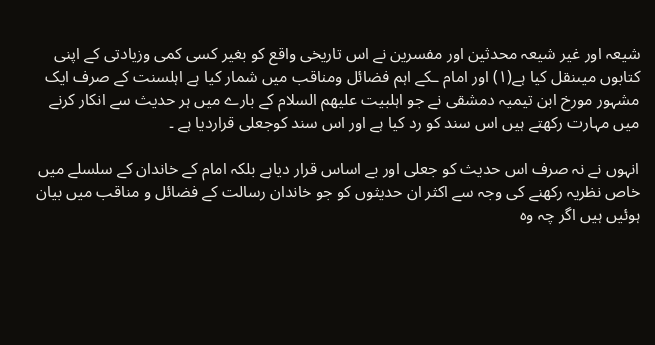شیعہ اور غیر شیعہ محدثین اور مفسرین نے اس تاریخی واقع کو بغیر کسی کمی وزیادتی کے اپنی کتابوں میںنقل کیا ہے(۱) اور امام ـکے اہم فضائل ومناقب میں شمار کیا ہے اہلسنت کے صرف ایک مشہور مورخ ابن تیمیہ دمشقی نے جو اہلبیت علیھم السلام کے بارے میں ہر حدیث سے انکار کرنے میں مہارت رکھتے ہیں اس سند کو رد کیا ہے اور اس سند کوجعلی قراردیا ہے ۔

انہوں نے نہ صرف اس حدیث کو جعلی اور بے اساس قرار دیاہے بلکہ امام کے خاندان کے سلسلے میں خاص نظریہ رکھنے کی وجہ سے اکثر ان حدیثوں کو جو خاندان رسالت کے فضائل و مناقب میں بیان ہوئیں ہیں اگر چہ وہ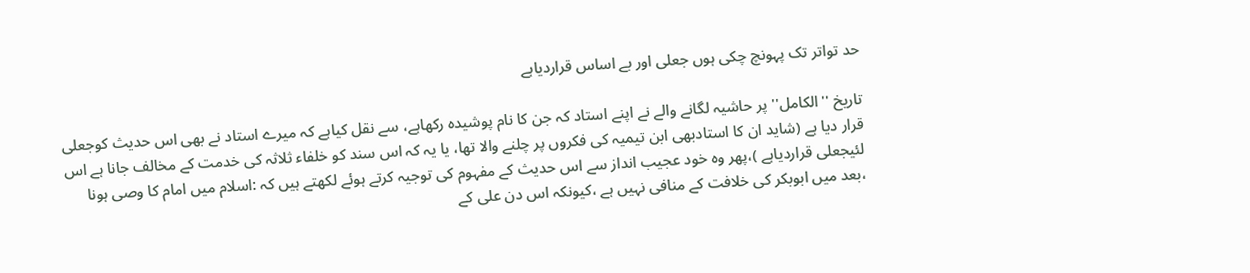حد تواتر تک پہونچ چکی ہوں جعلی اور بے اساس قراردیاہے

تاریخ ''الکامل'' پر حاشیہ لگانے والے نے اپنے استاد کہ جن کا نام پوشیدہ رکھاہے، سے نقل کیاہے کہ میرے استاد نے بھی اس حدیث کوجعلی قرار دیا ہے (شاید ان کا استادبھی ابن تیمیہ کی فکروں پر چلنے والا تھا، یا یہ کہ اس سند کو خلفاء ثلاثہ کی خدمت کے مخالف جانا ہے اس لئیجعلی قراردیاہے )،پھر وہ خود عجیب انداز سے اس حدیث کے مفہوم کی توجیہ کرتے ہوئے لکھتے ہیں کہ :اسلام میں امام کا وصی ہونا ،بعد میں ابوبکر کی خلافت کے منافی نہیں ہے ،کیونکہ اس دن علی کے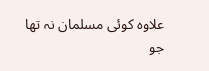علاوہ کوئی مسلمان نہ تھا جو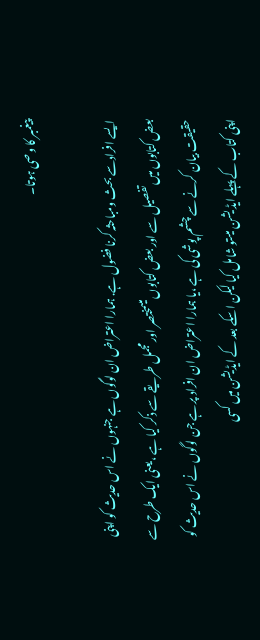پیغمبر کا وصی ہوتا۔

ایسے افرادسے بحث ومباحثہ کرنا فضول ہے. ہمارا اعتراض ان لوگوں ہے جنہوں نے اس حدیث کو اپنی بعض کتابوں میں تفصیل سے اور بعض کتابوں میںمختصر اور مجمل طریقے سے ذکر کیا ہے ،یعنی ایک طرح سے حقیقت بیان کرنے سے چشم پوشی کی ہے ،یا ہمارا اعتراض ان افراد پر ہے جن لوگوں نے اس حدیث کو اپنی کتاب کے پہلے ایڈ یشن میںتو شامل کیا لیکن اسکے بعد کے ایڈیشن میں کسی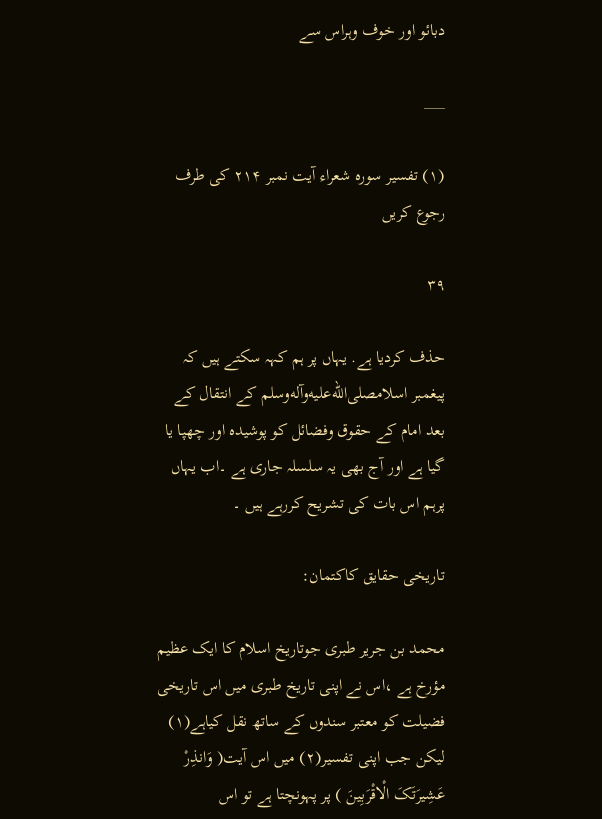دبائو اور خوف وہراس سے

___

(۱) تفسیر سورہ شعراء آیت نمبر ۲۱۴ کی طرف رجوع کریں

۳۹

حذف کردیا ہے. یہاں پر ہم کہہ سکتے ہیں کہ پیغمبر اسلامصلى‌الله‌عليه‌وآله‌وسلم کے انتقال کے بعد امام کے حقوق وفضائل کو پوشیدہ اور چھپا یا گیا ہے اور آج بھی یہ سلسلہ جاری ہے ۔اب یہاں پرہم اس بات کی تشریح کررہے ہیں ۔

تاریخی حقایق کاکتمان:

محمد بن جریر طبری جوتاریخ اسلام کا ایک عظیم مؤرخ ہے ،اس نے اپنی تاریخ طبری میں اس تاریخی فضیلت کو معتبر سندوں کے ساتھ نقل کیاہے(۱) لیکن جب اپنی تفسیر(۲) میں اس آیت( وَانذِرْ عَشِیرَتَکَ الْاقْرَبِینَ ) پر پہونچتا ہے تو اس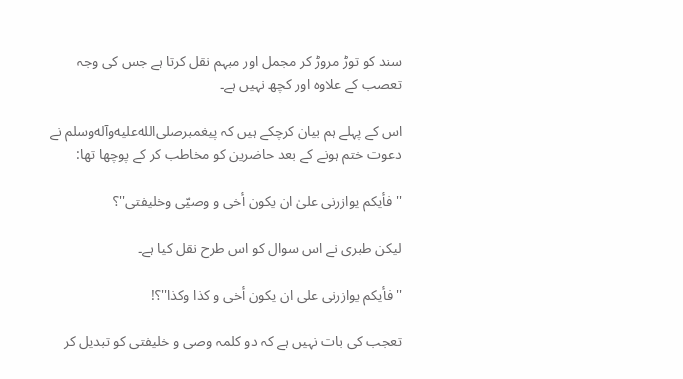سند کو توڑ مروڑ کر مجمل اور مبہم نقل کرتا ہے جس کی وجہ تعصب کے علاوہ اور کچھ نہیں ہے۔

اس کے پہلے ہم بیان کرچکے ہیں کہ پیغمبرصلى‌الله‌عليه‌وآله‌وسلم نے دعوت ختم ہونے کے بعد حاضرین کو مخاطب کر کے پوچھا تھا:

''فأیکم یوازرنی علیٰ ان یکون أخی و وصیّی وخلیفتی''؟

لیکن طبری نے اس سوال کو اس طرح نقل کیا ہے۔

''فأیکم یوازرنی علی ان یکون أخی و کذا وکذا''؟!

تعجب کی بات نہیں ہے کہ دو کلمہ وصی و خلیفتی کو تبدیل کر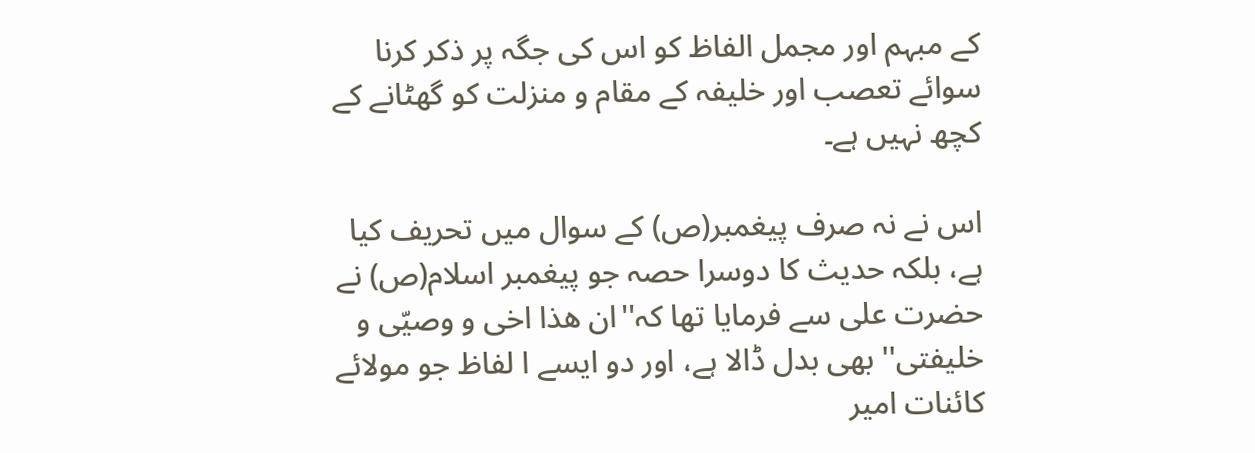کے مبہم اور مجمل الفاظ کو اس کی جگہ پر ذکر کرنا سوائے تعصب اور خلیفہ کے مقام و منزلت کو گھٹانے کے کچھ نہیں ہے۔

اس نے نہ صرف پیغمبر(ص) کے سوال میں تحریف کیا ہے، بلکہ حدیث کا دوسرا حصہ جو پیغمبر اسلام(ص) نے حضرت علی سے فرمایا تھا کہ''ان هذا اخی و وصیّی و خلیفتی'' بھی بدل ڈالا ہے، اور دو ایسے ا لفاظ جو مولائے کائنات امیر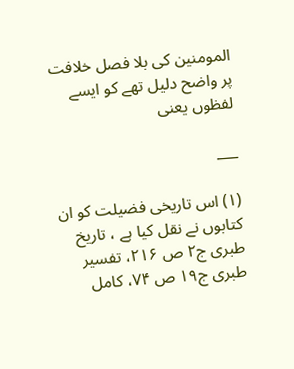المومنین کی بلا فصل خلافت پر واضح دلیل تھے کو ایسے لفظوں یعنی

___

(۱) اس تاریخی فضیلت کو ان کتابوں نے نقل کیا ہے ، تاریخ طبری ج۲ ص ۲۱۶، تفسیر طبری ج۱۹ ص ۷۴، کامل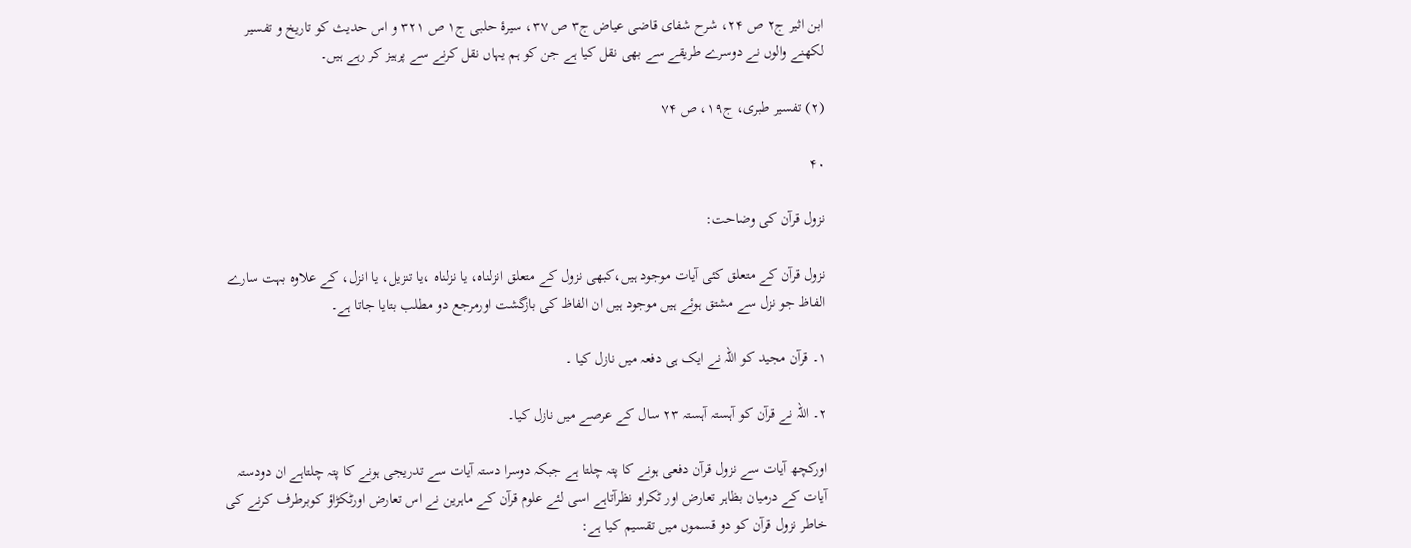ابن اثیر ج۲ ص ۲۴، شرح شفای قاضی عیاض ج۳ ص ۳۷، سیرۂ حلبی ج۱ ص ۳۲۱ و اس حدیث کو تاریخ و تفسیر لکھنے والوں نے دوسرے طریقے سے بھی نقل کیا ہے جن کو ہم یہاں نقل کرنے سے پرہیز کر رہے ہیں۔

(۲) تفسیر طبری، ج۱۹، ص ۷۴

۴۰

نزول قرآن کی وضاحت:

نزول قرآن کے متعلق کئی آیات موجود ہیں،کبھی نزول کے متعلق انزلناہ، یا نزلناہ ،یا تنزیل، یا انزل، کے علاوہ بہت سارے الفاظ جو نزل سے مشتق ہوئے ہیں موجود ہیں ان الفاظ کی بازگشت اورمرجع دو مطلب بتایا جاتا ہے۔

۱۔ قرآن مجید کو اللہ نے ایک ہی دفعہ میں نازل کیا ۔

۲۔ اللہ نے قرآن کو آہستہ آہستہ ۲۳ سال کے عرصے میں نازل کیا۔

اورکچھ آیات سے نزول قرآن دفعی ہونے کا پتہ چلتا ہے جبکہ دوسرا دستہ آیات سے تدریجی ہونے کا پتہ چلتاہے ان دودستہ آیات کے درمیان بظاہر تعارض اور ٹکراو نظرآتاہے اسی لئے علوم قرآن کے ماہرین نے اس تعارض اورٹکڑاؤ کوبرطرف کرنے کی خاطر نزول قرآن کو دو قسموں میں تقسیم کیا ہے: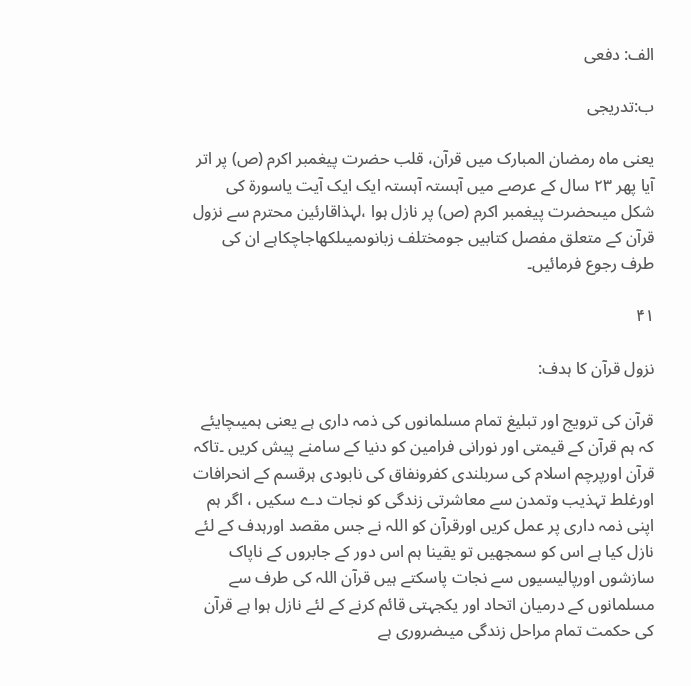الف: دفعی

ب:تدریجی

یعنی ماہ رمضان المبارک میں قرآن، قلب حضرت پیغمبر اکرم (ص) پر اتر آیا پھر ۲۳ سال کے عرصے میں آہستہ آہستہ ایک ایک آیت یاسورۃ کی شکل میںحضرت پیغمبر اکرم (ص) پر نازل ہوا ،لہذاقارئین محترم سے نزول قرآن کے متعلق مفصل کتابیں جومختلف زبانوںمیںلکھاجاچکاہے ان کی طرف رجوع فرمائیں۔

۴۱

نزول قرآن کا ہدف:

قرآن کی ترویج اور تبلیغ تمام مسلمانوں کی ذمہ داری ہے یعنی ہمیںچایئے کہ ہم قرآن کے قیمتی اور نورانی فرامین کو دنیا کے سامنے پیش کریں ۔تاکہ قرآن اورپرچم اسلام کی سربلندی کفرونفاق کی نابودی ہرقسم کے انحرافات اورغلط تہذیب وتمدن سے معاشرتی زندگی کو نجات دے سکیں ، اگر ہم اپنی ذمہ داری پر عمل کریں اورقرآن کو اللہ نے جس مقصد اورہدف کے لئے نازل کیا ہے اس کو سمجھیں تو یقینا ہم اس دور کے جابروں کے ناپاک سازشوں اورپالیسیوں سے نجات پاسکتے ہیں قرآن اللہ کی طرف سے مسلمانوں کے درمیان اتحاد اور یکجہتی قائم کرنے کے لئے نازل ہوا ہے قرآن کی حکمت تمام مراحل زندگی میںضروری ہے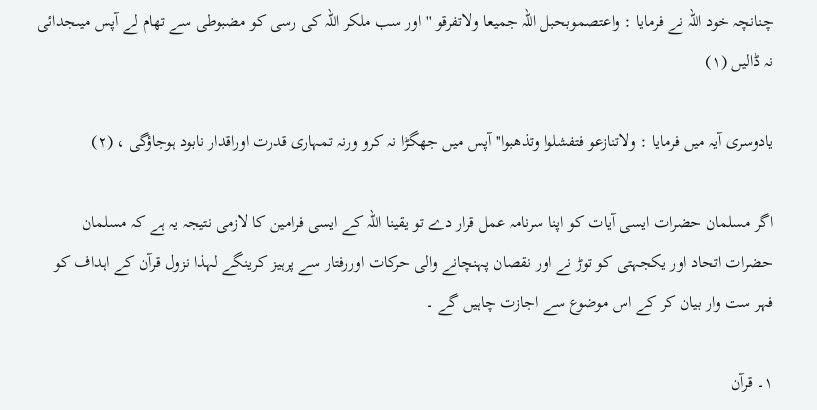چنانچہ خود اللہ نے فرمایا : واعتصموبحبل اللہ جمیعا ولاتفرقو ''اور سب ملکر اللہ کی رسی کو مضبوطی سے تھام لے آپس میںجدائی نہ ڈالیں (۱)

یادوسری آیہ میں فرمایا : ولاتنازعو فتفشلوا وتذهبوا'' آپس میں جھگڑا نہ کرو ورنہ تمہاری قدرت اوراقدار نابود ہوجاؤگی ، (۲)

اگر مسلمان حضرات ایسی آیات کو اپنا سرنامہ عمل قرار دے تو یقینا اللہ کے ایسی فرامین کا لازمی نتیجہ یہ ہے کہ مسلمان حضرات اتحاد اور یکجہتی کو توڑ نے اور نقصان پہنچانے والی حرکات اوررفتار سے پرہیز کرینگے لہذا نزول قرآن کے اہداف کو فہر ست وار بیان کر کے اس موضوع سے اجازت چاہیں گے ۔

۱۔ قرآن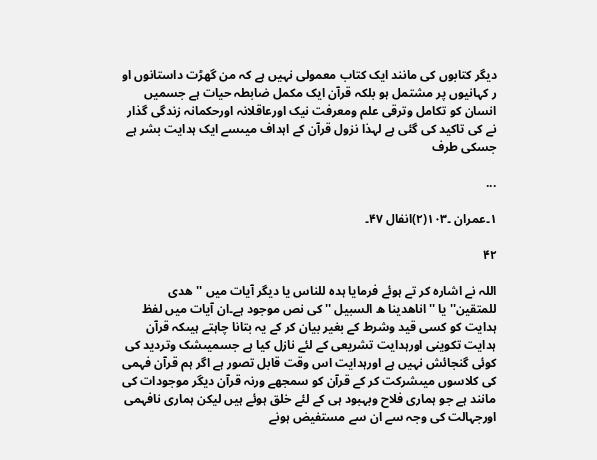دیگر کتابوں کی مانند ایک کتاب معمولی نہیں ہے کہ من گھڑت داستانوں او ر کہانیوں پر مشتمل ہو بلکہ قرآن ایک مکمل ضابطہ حیات ہے جسمیں انسان کو تکامل وترقی علم ومعرفت نیک اورعاقلانہ اورحکمانہ زندگی گذار نے کی تاکید کی گئی ہے لہذا نزول قرآن کے اہداف میںسے ایک ہدایت بشر ہے جسکی طرف

...

۱۔عمران ۔۱۰۳(۲)انفال ۴۷۔

۴۲

اللہ نے اشارہ کر تے ہوئے فرمایا ہدہ للناس یا دیگر آیات میں ''هدی للمتقین'' یا ''اناهدینا ه السبیل '' کی نص موجود ہے۔ان آیات میں لفظ ہدایت کو کسی قید وشرط کے بغیر بیان کر کے یہ بتانا چاہتے ہیںکہ قرآن ہدایت تکوینی اورہدایت تشریعی کے لئے نازل کیا ہے جسمیںشک وتردید کی کوئی گنجائش نہیں ہے اورہدایت اس وقت قابل تصور ہے اگر ہم قرآن فہمی کی کلاسوں میںشرکت کر کے قرآن کو سمجھے ورنہ قرآن دیگر موجودات کی مانند ہے جو ہماری فلاح وبہبود ہی کے لئے خلق ہوئے ہیں لیکن ہماری نافہمی اورجہالت کی وجہ سے ان سے مستفیض ہونے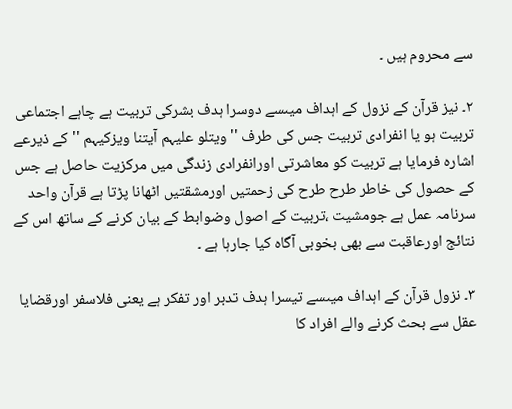سے محروم ہیں ۔

۲۔ نیز قرآن کے نزول کے اہداف میںسے دوسرا ہدف بشرکی تربیت ہے چاہے اجتماعی تربیت ہو یا انفرادی تربیت جس کی طرف ''ویتلو علیہم آیتنا ویزکیہم ''کے ذیرعے اشارہ فرمایا ہے تربیت کو معاشرتی اورانفرادی زندگی میں مرکزیت حاصل ہے جس کے حصول کی خاطر طرح طرح کی زحمتیں اورمشقتیں اٹھانا پڑتا ہے قرآن واحد سرنامہ عمل ہے جومشیت ،تربیت کے اصول وضوابط کے بیان کرنے کے ساتھ اس کے نتائج اورعاقبت سے بھی بخوبی آگاہ کیا جارہا ہے ۔

۳۔ نزول قرآن کے اہداف میںسے تیسرا ہدف تدبر اور تفکر ہے یعنی فلاسفر اورقضایا عقل سے بحث کرنے والے افراد کا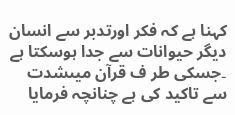کہنا ہے کہ فکر اورتدبر سے انسان دیگر حیوانات سے جدا ہوسکتا ہے ۔جسکی طر ف قرآن میںشدت سے تاکید کی ہے چنانچہ فرمایا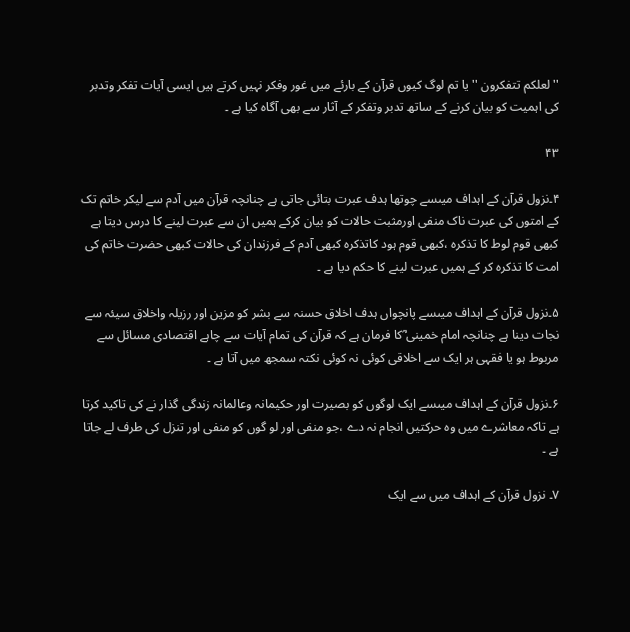''لعلکم تتفکرون ''یا تم لوگ کیوں قرآن کے بارئے میں غور وفکر نہیں کرتے ہیں ایسی آیات تفکر وتدبر کی اہمیت کو بیان کرنے کے ساتھ تدبر وتفکر کے آثار سے بھی آگاہ کیا ہے ۔

۴۳

۴۔نزول قرآن کے اہداف میںسے چوتھا ہدف عبرت بتائی جاتی ہے چنانچہ قرآن میں آدم سے لیکر خاتم تک کے امتوں کی عبرت ناک منفی اورمثبت حالات کو بیان کرکے ہمیں ان سے عبرت لینے کا درس دیتا ہے کبھی قوم لوط کا تذکرہ ،کبھی قوم ہود کاتذکرہ کبھی آدم کے فرزندان کی حالات کبھی حضرت خاتم کی امت کا تذکرہ کر کے ہمیں عبرت لینے کا حکم دیا ہے ۔

۵۔نزول قرآن کے اہداف میںسے پانچواں ہدف اخلاق حسنہ سے بشر کو مزین اور رزیلہ واخلاق سیئہ سے نجات دینا ہے چنانچہ امام خمینی ؓکا فرمان ہے کہ قرآن کی تمام آیات سے چاہے اقتصادی مسائل سے مربوط ہو یا فقہی ہر ایک سے اخلاقی کوئی نہ کوئی نکتہ سمجھ میں آتا ہے ۔

۶۔نزول قرآن کے اہداف میںسے ایک لوگوں کو بصیرت اور حکیمانہ وعالمانہ زندگی گذار نے کی تاکید کرتا ہے تاکہ معاشرے میں وہ حرکتیں انجام نہ دے ،جو منفی اور لو گوں کو منفی اور تنزل کی طرف لے جاتا ہے ۔

۷۔ نزول قرآن کے اہداف میں سے ایک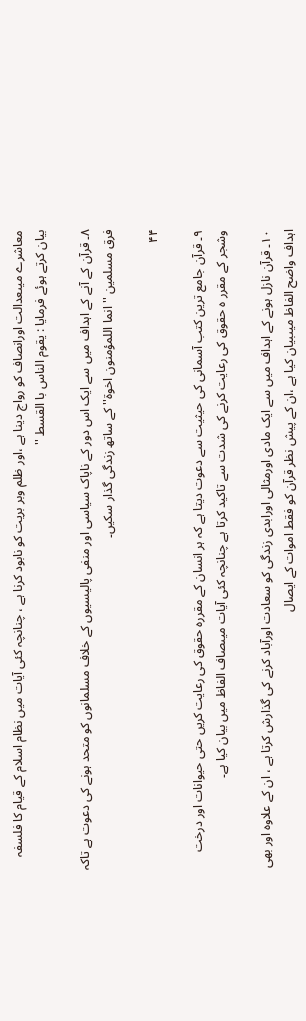معاشرے میںعدالت اورانصاف کو رواج دینا ہے ،اور ظلم وبر بریت کو نابود کرنا ہے ، چنانچہ کئی آیات میں نظام اسلام کے قیام کا فلسفہ بیان کرتے ہوئے فرمایا : یقوم الناس با القسط ''

۸۔ قرآن کے آنے کے اہداف میں سے ایک اس دور کے ناپاک سیاسی اور منفی پالیسیوں کے خلاف مسلمانوں کو متحد ہونے کی دعوت ہے تاکہ فرق مسلمین ''انما اللمؤمنون اخوۃ'' کے ساتھ زندگی گذار سکیں۔

۴۴

۹۔ قرآن جامع ترین کتب آسمانی کی حیثیت سے دعوت دیتا ہے کہ ہر انسان کے مقررہ حقوق کی رعایت کریں حتی حیوانات اور درخت وشجر کے مقرر ہ حقوق کی رعایت کرنے کی شدت سے تاکید کرتا ہے چنانچہ کئی آیات میںصاف الفاظ میں بیان کیا ہے۔

۱۰۔ قرآن نازل ہونے کے اہداف میں سے ایک مادی اورمثالی اورابدی زندگی کو سعادت اورآباد کرنے کی گذارش کرتا ہے ، ان کے علاوہ اور بھی اہداف واضح الفاظ میںبیان کیا ہے ،ان کے پیش نظر قرآن کو فقط اموات کے ایصال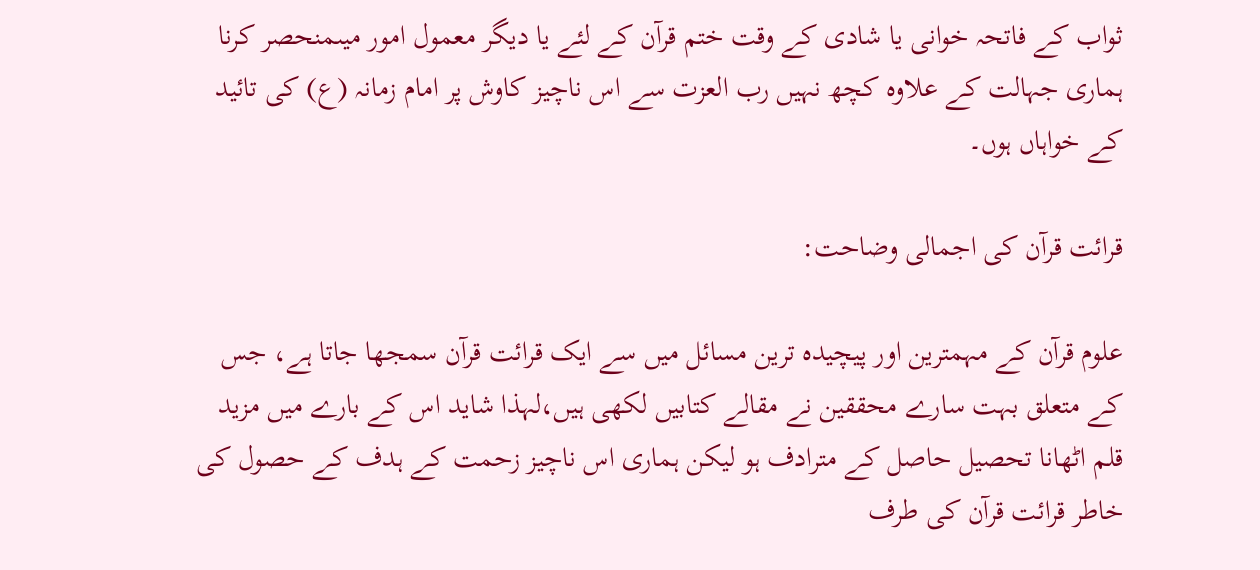ثواب کے فاتحہ خوانی یا شادی کے وقت ختم قرآن کے لئے یا دیگر معمول امور میںمنحصر کرنا ہماری جہالت کے علاوہ کچھ نہیں رب العزت سے اس ناچیز کاوش پر امام زمانہ (ع) کی تائید کے خواہاں ہوں۔

قرائت قرآن کی اجمالی وضاحت:

علوم قرآن کے مہمترین اور پیچیدہ ترین مسائل میں سے ایک قرائت قرآن سمجھا جاتا ہے، جس کے متعلق بہت سارے محققین نے مقالے کتابیں لکھی ہیں،لہذا شاید اس کے بارے میں مزید قلم اٹھانا تحصیل حاصل کے مترادف ہو لیکن ہماری اس ناچیز زحمت کے ہدف کے حصول کی خاطر قرائت قرآن کی طرف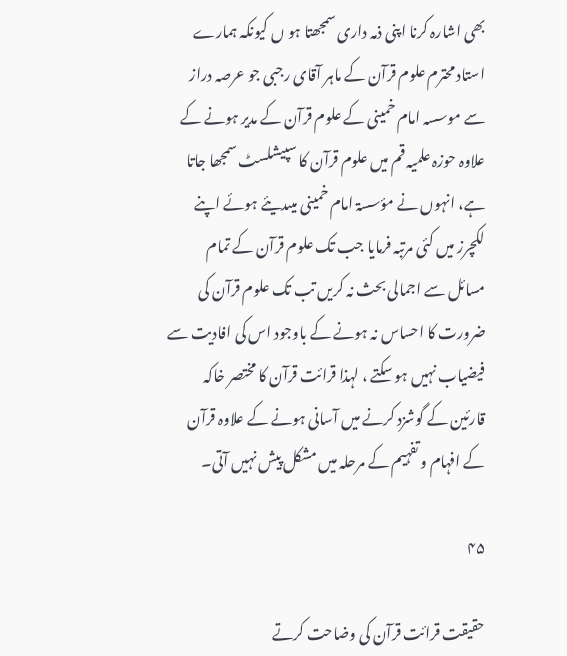بھی اشارہ کرنا اپنی ذمہ داری سمجھتا ہو ں کیونکہ ہمارے استاد محترم علوم قرآن کے ماہر آقای رجبی جو عرصہ دراز سے موسسہ امام خمینی کے علوم قرآن کے مدیر ہونے کے علاوہ حوزہ علمیہ قم میں علوم قرآن کا سپیشلسٹ سمجھا جاتا ہے، انہوں نے مؤسسۃ امام خمینی میںدیئے ہوئے اپنے لکچرز میں کئی مرتبہ فرمایا جب تک علوم قرآن کے تمام مسائل سے اجمالی بحث نہ کریں تب تک علوم قرآن کی ضرورت کا احساس نہ ہونے کے باوجود اس کی افادیت سے فیضیاب نہیں ہو سکتے ، لہذا قرائت قرآن کا مختصر خاکہ قارئین کے گوشزد کرنے میں آسانی ہونے کے علاوہ قرآن کے افہام و تفہیم کے مرحلہ میں مشکل پیش نہیں آتی۔

۴۵

حقیقت قرائت قرآن کی وضاحت کرتے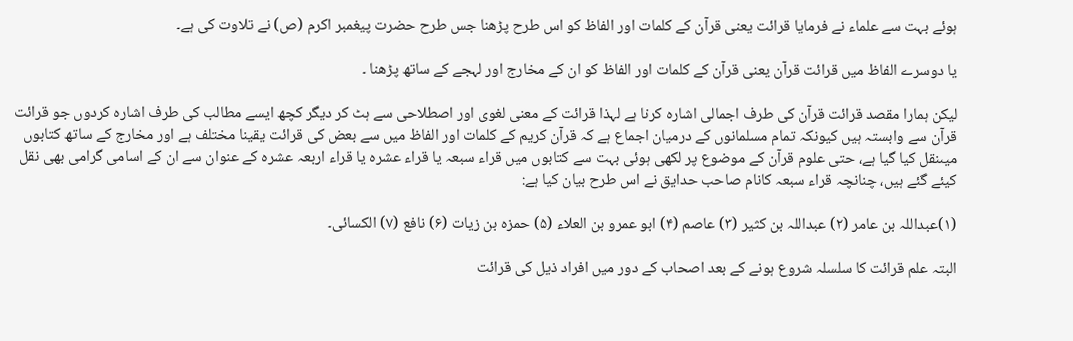ہوئے بہت سے علماء نے فرمایا قرائت یعنی قرآن کے کلمات اور الفاظ کو اس طرح پڑھنا جس طرح حضرت پیغمبر اکرم (ص) نے تلاوت کی ہے۔

یا دوسرے الفاظ میں قرائت قرآن یعنی قرآن کے کلمات اور الفاظ کو ان کے مخارج اور لہجے کے ساتھ پڑھنا ۔

لیکن ہمارا مقصد قرائت قرآن کی طرف اجمالی اشارہ کرنا ہے لہذا قرائت کے معنی لغوی اور اصطلاحی سے ہٹ کر دیگر کچھ ایسے مطالب کی طرف اشارہ کردوں جو قرائت قرآن سے وابستہ ہیں کیونکہ تمام مسلمانوں کے درمیان اجماع ہے کہ قرآن کریم کے کلمات اور الفاظ میں سے بعض کی قرائت یقینا مختلف ہے اور مخارج کے ساتھ کتابوں میںنقل کیا گیا ہے، حتی علوم قرآن کے موضوع پر لکھی ہوئی بہت سے کتابوں میں قراء سبعہ یا قراء عشرہ یا قراء اربعہ عشرہ کے عنوان سے ان کے اسامی گرامی بھی نقل کیئے گئے ہیں، چنانچہ قراء سبعہ کانام صاحب حدایق نے اس طرح بیان کیا ہے:

(۱)عبداللہ بن عامر (۲) عبداللہ بن کثیر (۳) عاصم (۴) ابو عمرو بن العلاء (۵) حمزہ بن زیات (۶) نافع (۷) الکسائی۔

البتہ علم قرائت کا سلسلہ شروع ہونے کے بعد اصحاب کے دور میں افراد ذیل کی قرائت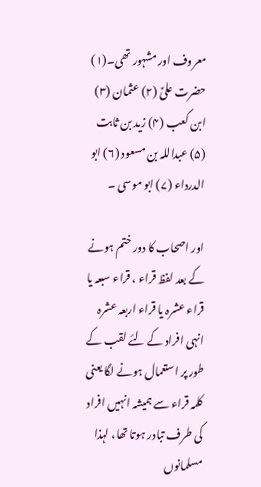معروف اور مشہور تھی۔(۱) حضرت علیؑ (۲) عثمان (۳) ابن کعب (۴) زید بن ثابت (۵) عبداللہ بن مسعود (۶) ابو الدرداء (۷) ابو موسی ۔

اور اصحاب کا دور ختم ہونے کے بعد لفظ قراء ، قراء سبعہ یا قراء عشرہ یا قراء اربعہ عشرہ انہی افراد کے لئے لقب کے طور پر استعمال ہونے لگا یعنی کلمہ قراء سے ہمیشہ انہیں افراد کی طرف تبادر ہوتا تھا، لہذا مسلمانوں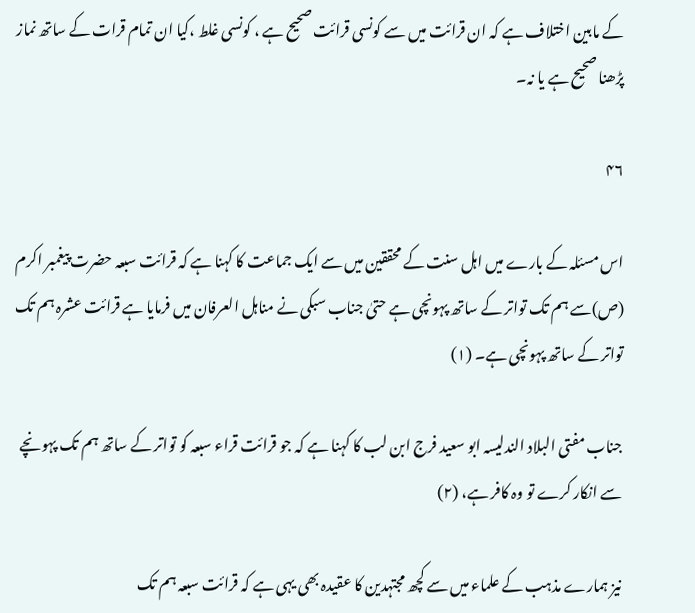کے مابین اختلاف ہے کہ ان قرائت میں سے کونسی قرائت صحیح ہے ، کونسی غلط ،کیا ان تمام قرات کے ساتھ نماز پڑھنا صحیح ہے یا نہ۔

۴۶

اس مسئلہ کے بارے میں اہل سنت کے محققین میں سے ایک جماعت کا کہنا ہے کہ قرائت سبعہ حضرت پیغمبر اکرم (ص)سے ہم تک تواتر کے ساتھ پہونچی ہے حتیٰ جناب سبکی نے مناہل العرفان میں فرمایا ہے قرائت عشرہ ہم تک تواتر کے ساتھ پہونچی ہے۔ (۱)

جناب مفتی البلاد الندلیسہ ابو سعید فرج ابن لب کا کہنا ہے کہ جو قرائت قراء سبعہ کو تواتر کے ساتھ ہم تک پہونچے سے انکار کرے تو وہ کافر ہے، (۲)

نیز ہمارے مذہب کے علماء میں سے کچھ مجتہدین کا عقیدہ بھی یہی ہے کہ قرائت سبعہ ہم تک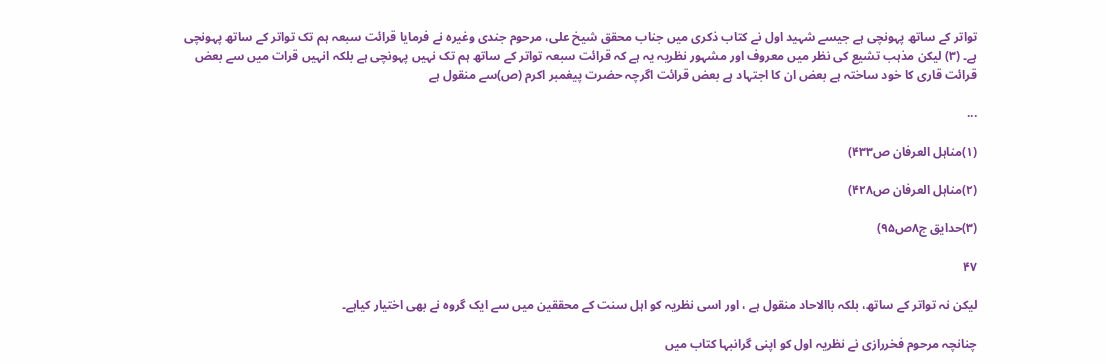تواتر کے ساتھ پہونچی ہے جیسے شہید اول نے کتاب ذکری میں جناب محقق شیخ علی، مرحوم جندی وغیرہ نے فرمایا قرائت سبعہ ہم تک تواتر کے ساتھ پہونچی ہے۔ (۳) لیکن مذہب تشیع کی نظر میں معروف اور مشہور نظریہ یہ ہے کہ قرائت سبعہ تواتر کے ساتھ ہم تک نہیں پہونچی ہے بلکہ انہیں قرات میں سے بعض قرائت قاری کا خود ساختہ ہے بعض ان کا اجتہاد ہے بعض قرائت اگرچہ حضرت پیغمبر اکرم (ص)سے منقول ہے

...

(۱)مناہل العرفان ص۴۳۳)

(۲)مناہل العرفان ص۴۲۸)

(۳)حدایق ج۸ص۹۵)

۴۷

لیکن نہ تواتر کے ساتھ، بلکہ باالاحاد منقول ہے ، اور اسی نظریہ کو اہل سنت کے محققین میں سے ایک گروہ نے بھی اختیار کیاہے۔

چنانچہ مرحوم فخررازی نے نظریہ اول کو اپنی گرانبہا کتاب میں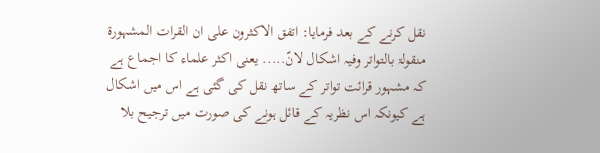نقل کرنے کے بعد فرمایا: اتفق الاکثرون علی ان القرات المشہورۃ منقولۃ بالتواتر وفیہ اشکال لانّ..... یعنی اکثر علماء کا اجماع ہے کہ مشہور قرائت تواتر کے ساتھ نقل کی گئی ہے اس میں اشکال ہے کیونکہ اس نظریہ کے قائل ہونے کی صورت میں ترجیح بلا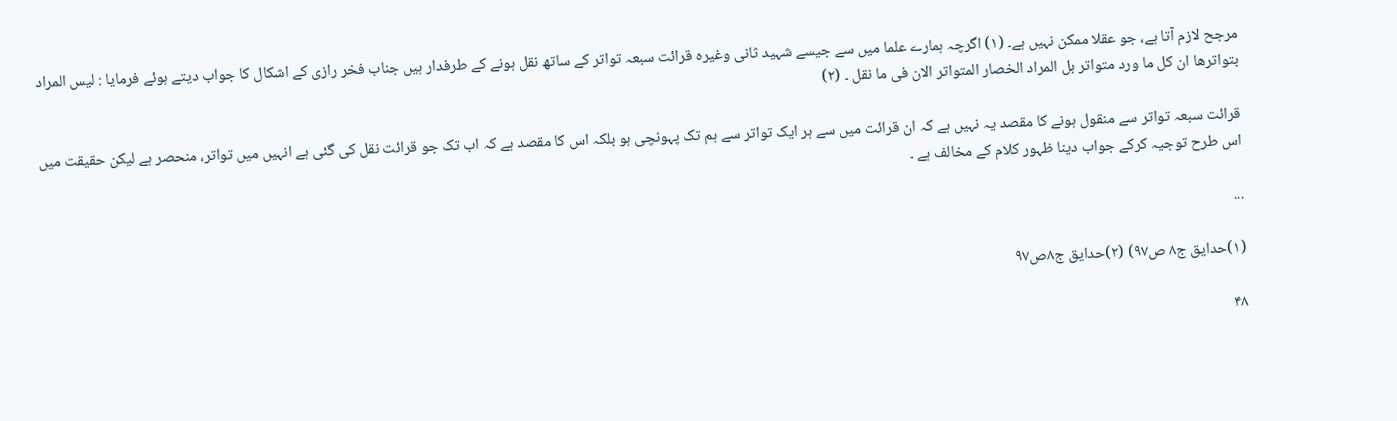مرجح لازم آتا ہے، جو عقلا ممکن نہیں ہے۔ (۱) اگرچہ ہمارے علما میں سے جیسے شہید ثانی وغیرہ قرائت سبعہ تواتر کے ساتھ نقل ہونے کے طرفدار ہیں جناب فخر رازی کے اشکال کا جواب دیتے ہوئے فرمایا : لیس المراد بتواترها ان کل ما ورد متواتر بل المراد الخصار المتواتر الان فی ما نقل ۔ (۲)

قرائت سبعہ تواتر سے منقول ہونے کا مقصد یہ نہیں ہے کہ ان قرائت میں سے ہر ایک تواتر سے ہم تک پہونچی ہو بلکہ اس کا مقصد ہے کہ اب تک جو قرائت نقل کی گئی ہے انہیں میں تواتر، منحصر ہے لیکن حقیقت میں اس طرح توجیہ کرکے جواب دینا ظہور کلام کے مخالف ہے ۔

...

(۱)حدایق ج۸ ص۹۷) (۲)حدایق ج۸ص۹۷

۴۸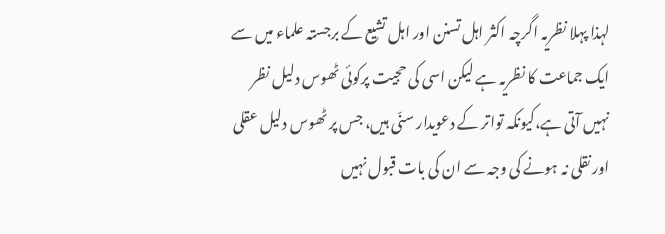لہذا پہلا نظریہ اگرچہ اکثر اہل تسنن اور اہل تشیع کے برجستہ علماء میں سے ایک جماعت کا نظریہ ہے لیکن اسی کی حجیت پرکوئی ٹھوس دلیل نظر نہیں آتی ہے،کیونکہ تواتر کے دعویدار سنّی ہیں، جس پر ٹھوس دلیل عقلی اور نقلی نہ ہونے کی وجہ سے ان کی بات قبول نہیں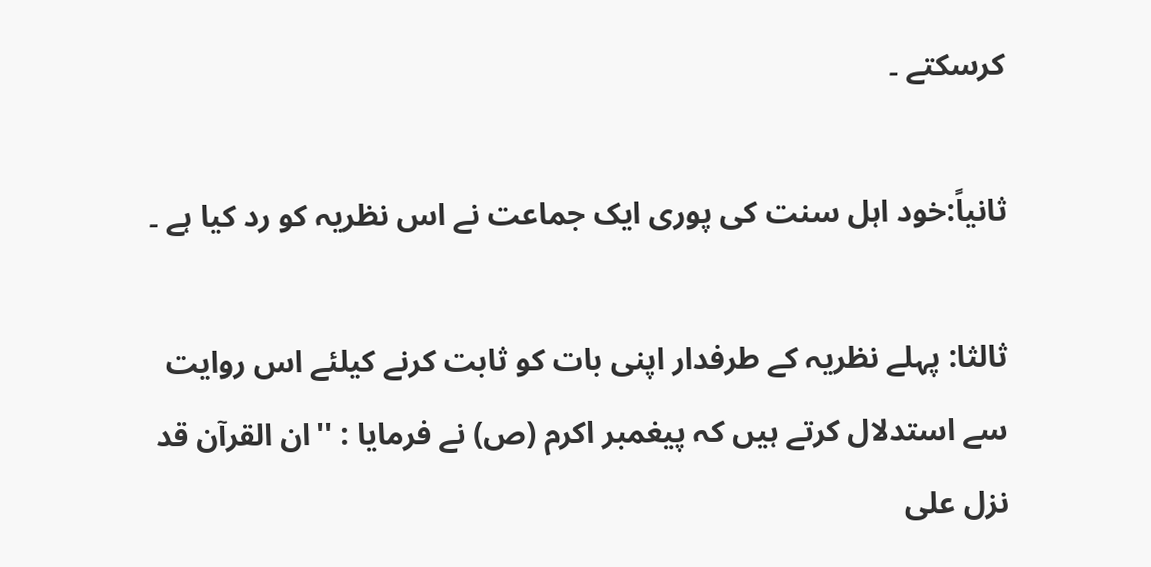کرسکتے ۔

ثانیاً:خود اہل سنت کی پوری ایک جماعت نے اس نظریہ کو رد کیا ہے ۔

ثالثا: پہلے نظریہ کے طرفدار اپنی بات کو ثابت کرنے کیلئے اس روایت سے استدلال کرتے ہیں کہ پیغمبر اکرم (ص) نے فرمایا : ''ان القرآن قد نزل علی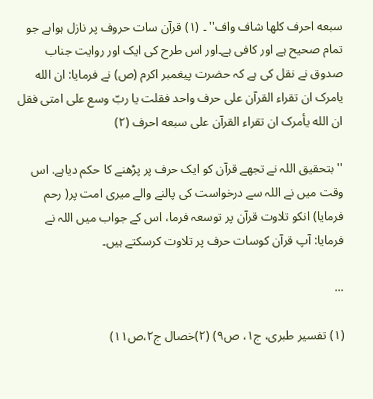سبعه احرف کلها شاف واف'' ۔ (۱) قرآن سات حروف پر نازل ہواہے جو تمام صحیح ہے اور کافی ہے۔اور اس طرح کی ایک اور روایت جناب صدوق نے نقل کی ہے کہ حضرت پیغمبر اکرم (ص) نے فرمایا: ان الله یامرک ان تقراء القرآن علی حرف واحد فقلت یا ربّ وسع علی امتی فقل ان الله یأمرک ان تقراء القرآن علی سبعه احرف (۲)

''بتحقیق اللہ نے تجھے قرآن کو ایک حرف پر پڑھنے کا حکم دیاہے. اس وقت میں نے اللہ سے درخواست کی پالنے والے میری امت پر( رحم فرمایا) انکو تلاوت قرآن پر توسعہ فرما، اس کے جواب میں اللہ نے فرمایا: آپ قرآن کوسات حرف پر تلاوت کرسکتے ہیں۔

...

(۱) تفسیر طبری، ج۱، ص۹) (۲)خصال ج۲،ص۱۱)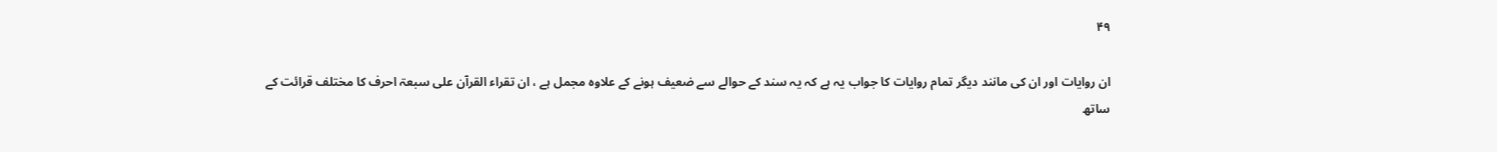۴۹

ان روایات اور ان کی مانند دیگر تمام روایات کا جواب یہ ہے کہ یہ سند کے حوالے سے ضعیف ہونے کے علاوہ مجمل ہے ، ان تقراء القرآن علی سبعۃ احرف کا مختلف قرائت کے ساتھ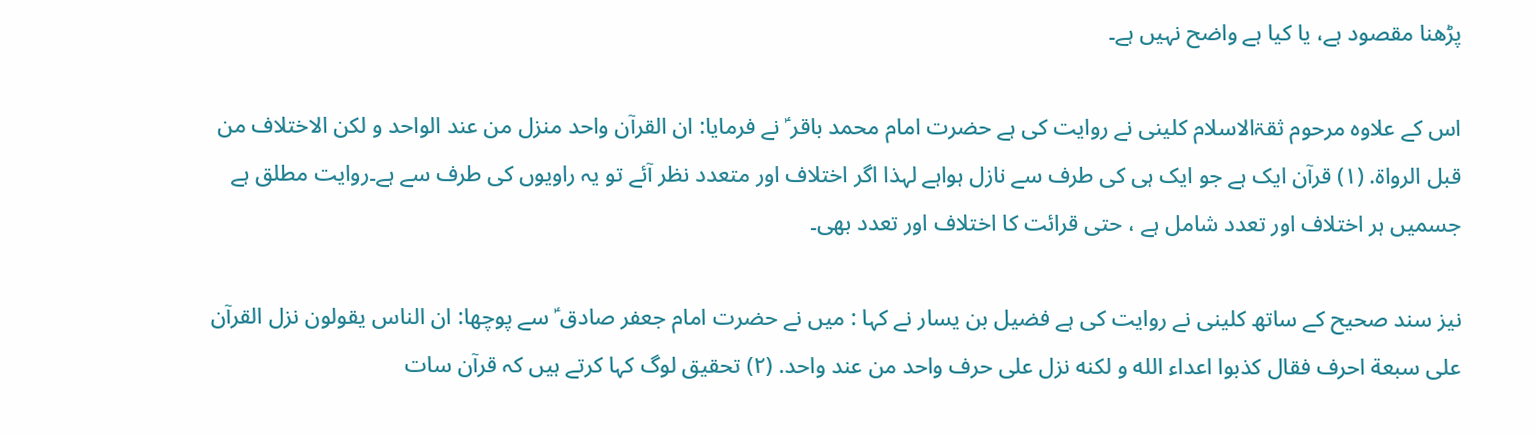پڑھنا مقصود ہے، یا کیا ہے واضح نہیں ہے۔

اس کے علاوہ مرحوم ثقۃالاسلام کلینی نے روایت کی ہے حضرت امام محمد باقر ؑ نے فرمایا: ان القرآن واحد منزل من عند الواحد و لکن الاختلاف من قبل الرواة. (۱) قرآن ایک ہے جو ایک ہی کی طرف سے نازل ہواہے لہذا اگر اختلاف اور متعدد نظر آئے تو یہ راویوں کی طرف سے ہے۔روایت مطلق ہے جسمیں ہر اختلاف اور تعدد شامل ہے ، حتی قرائت کا اختلاف اور تعدد بھی۔

نیز سند صحیح کے ساتھ کلینی نے روایت کی ہے فضیل بن یسار نے کہا : میں نے حضرت امام جعفر صادق ؑ سے پوچھا: ان الناس یقولون نزل القرآن علی سبعة احرف فقال کذبوا اعداء الله و لکنه نزل علی حرف واحد من عند واحد. (۲) تحقیق لوگ کہا کرتے ہیں کہ قرآن سات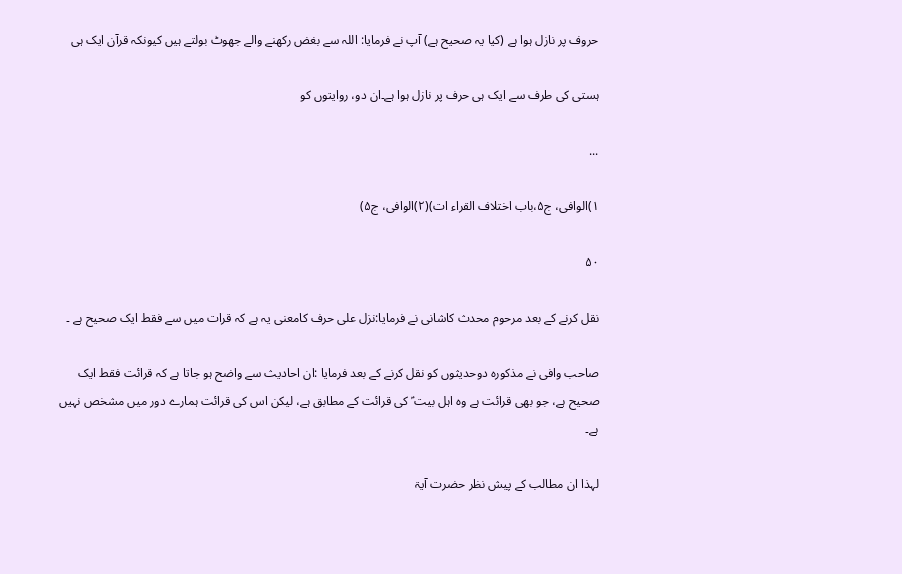حروف پر نازل ہوا ہے (کیا یہ صحیح ہے) آپ نے فرمایا: اللہ سے بغض رکھنے والے جھوٹ بولتے ہیں کیونکہ قرآن ایک ہی

ہستی کی طرف سے ایک ہی حرف پر نازل ہوا ہے۔ان دو، روایتوں کو

...

۱)الوافی، ج۵،باب اختلاف القراء ات)(۲)الوافی، ج۵)

۵۰

نقل کرنے کے بعد مرحوم محدث کاشانی نے فرمایا:نزل علی حرف کامعنی یہ ہے کہ قرات میں سے فقط ایک صحیح ہے ۔

صاحب وافی نے مذکورہ دوحدیثوں کو نقل کرنے کے بعد فرمایا :ان احادیث سے واضح ہو جاتا ہے کہ قرائت فقط ایک صحیح ہے، جو بھی قرائت ہے وہ اہل بیت ؑ کی قرائت کے مطابق ہے، لیکن اس کی قرائت ہمارے دور میں مشخص نہیں ہے۔

لہذا ان مطالب کے پیش نظر حضرت آیۃ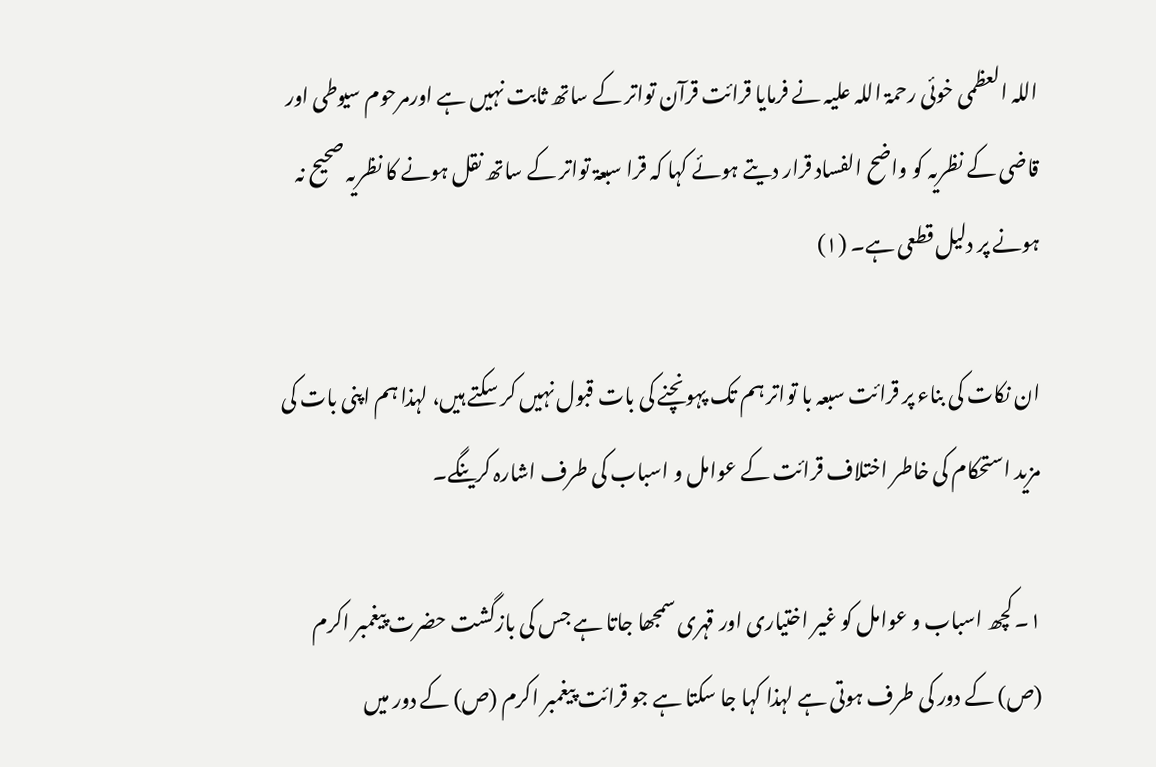اللہ العظمی خوئی رحمۃ اللہ علیہ نے فرمایا قرائت قرآن تواتر کے ساتھ ثابت نہیں ہے اورمرحوم سیوطی اور قاضی کے نظریہ کو واضح الفساد قرار دیتے ہوئے کہا کہ قرا سبعۃ تواتر کے ساتھ نقل ہونے کا نظریہ صحیح نہ ہونے پر دلیل قطعی ہے۔ (۱)

ان نکات کی بناء پر قرائت سبعہ با تواتر ہم تک پہونچنے کی بات قبول نہیں کر سکتے ہیں، لہذا ہم اپنی بات کی مزید استحکام کی خاطر اختلاف قرائت کے عوامل و اسباب کی طرف اشارہ کرینگے۔

۱۔ کچھ اسباب و عوامل کو غیر اختیاری اور قہری سمجھا جاتا ہے جس کی بازگشت حضرت پیغمبر اکرم (ص) کے دور کی طرف ہوتی ہے لہذا کہا جا سکتا ہے جو قرائت پیغمبر اکرم (ص) کے دور میں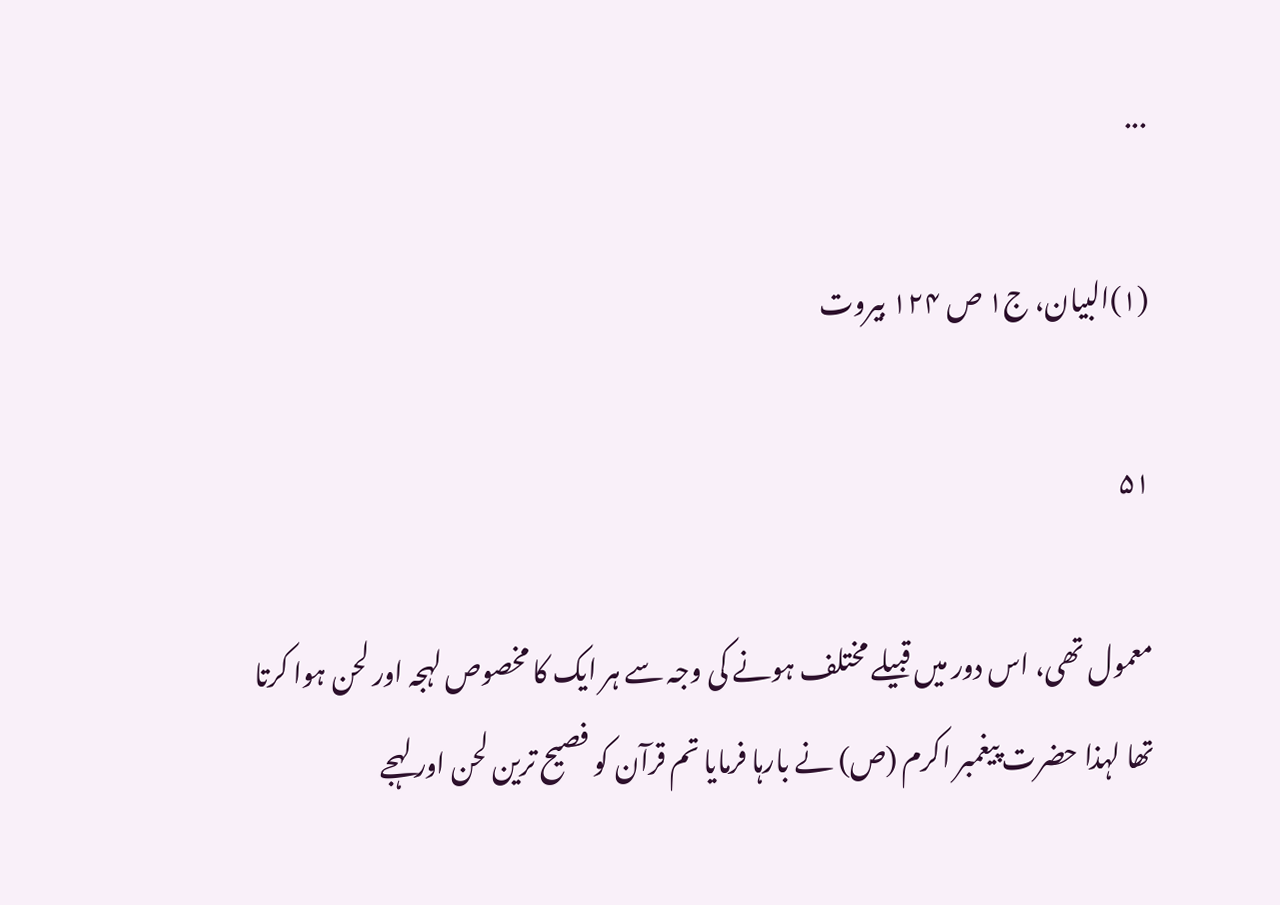...

(۱)البیان، ج۱ ص ۱۲۴ بیروت

۵۱

معمول تھی، اس دور میں قبیلے مختلف ہونے کی وجہ سے ہر ایک کا مخصوص لہجہ اور لحن ہوا کرتا تھا لہذا حضرت پیغمبر اکرم (ص) نے بارہا فرمایا تم قرآن کو فصیح ترین لحن اور لہجے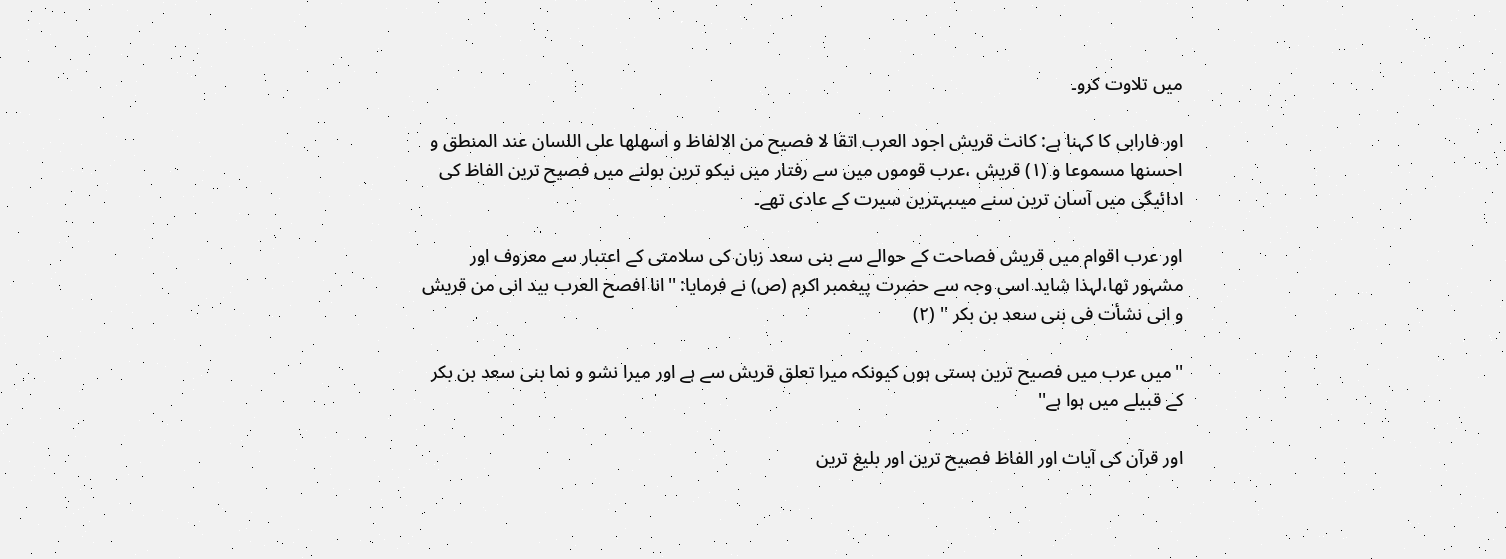میں تلاوت کرو۔

اور فارابی کا کہنا ہے: کانت قریش اجود العرب اتقا لا فصیح من الالفاظ و اسهلها علی اللسان عند المنطق و احسنها مسموعا و (۱) قریش ،عرب قوموں میں سے رفتار میں نیکو ترین بولنے میں فصیح ترین الفاظ کی ادائیگی میں آسان ترین سنے میںبہترین سیرت کے عادی تھے۔

اور عرب اقوام میں قریش فصاحت کے حوالے سے بنی سعد زبان کی سلامتی کے اعتبار سے معروف اور مشہور تھا،لہذا شاید اسی وجہ سے حضرت پیغمبر اکرم (ص) نے فرمایا: ''انا افصح العرب بید انی من قریش و انی نشأت فی بنی سعد بن بکر '' (۲)

''میں عرب میں فصیح ترین ہستی ہوں کیونکہ میرا تعلق قریش سے ہے اور میرا نشو و نما بنی سعد بن بکر کے قبیلے میں ہوا ہے''

اور قرآن کی آیات اور الفاظ فصیح ترین اور بلیغ ترین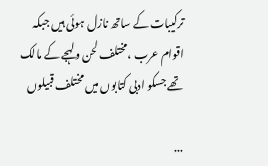ترکیبات کے ساتھ نازل ہوئی ہیں جبکہ اقوام عرب ،مختلف لحن ولہجے کے مالک تھے جسکو ادبی کتابوں میں مختلف قبیلوں

...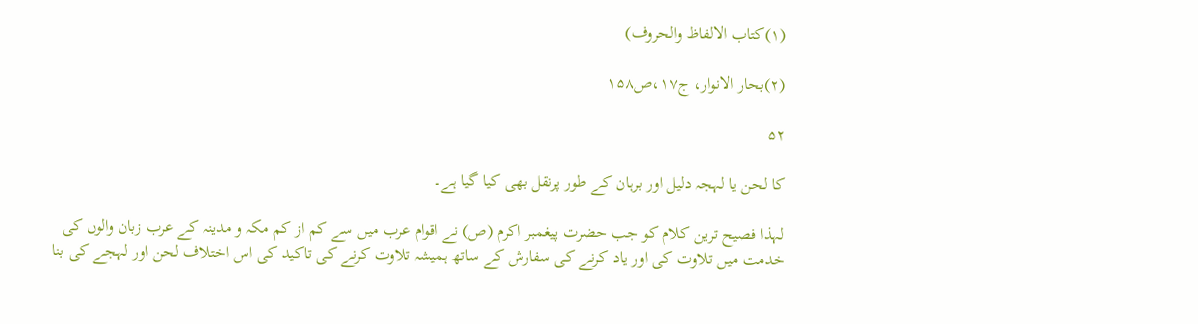(۱)کتاب الالفاظ والحروف)

(۲)بحار الانوار، ج۱۷،ص۱۵۸

۵۲

کا لحن یا لہجہ دلیل اور برہان کے طور پرنقل بھی کیا گیا ہے۔

لہذا فصیح ترین کلام کو جب حضرت پیغمبر اکرم (ص) نے اقوام عرب میں سے کم از کم مکہ و مدینہ کے عرب زبان والوں کی خدمت میں تلاوت کی اور یاد کرنے کی سفارش کے ساتھ ہمیشہ تلاوت کرنے کی تاکید کی اس اختلاف لحن اور لہجے کی بنا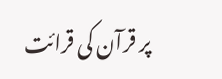پر قرآن کی قرائت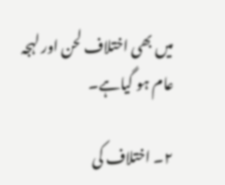میں بھی اختلاف لحن اور لہجہ عام ہو گیاہے۔

۲۔ اختلاف کی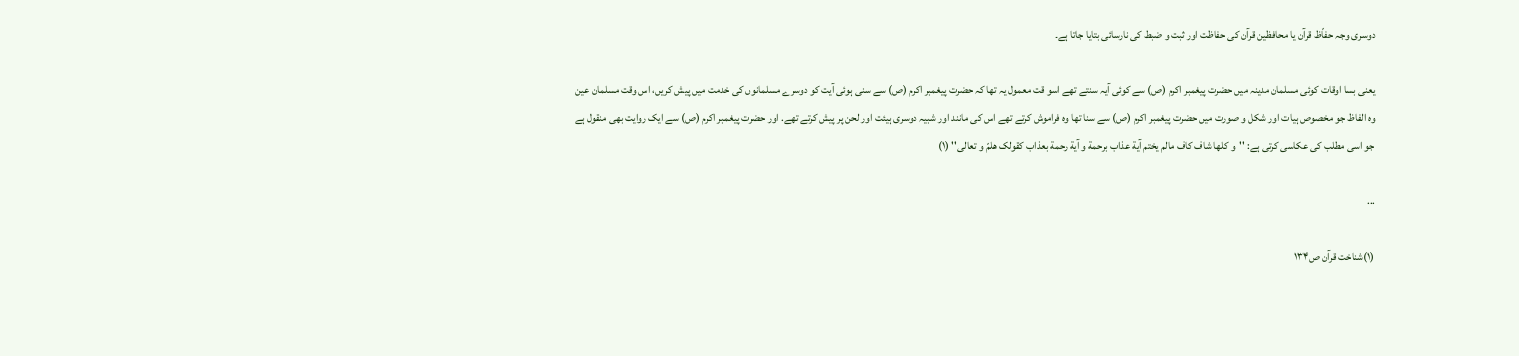دوسری وجہ حفاّظ قرآن یا محافظین قرآن کی حفاظت اور ثبت و ضبط کی نارسائی بتایا جاتا ہے۔

یعنی بسا اوقات کوئی مسلمان مدینہ میں حضرت پیغمبر اکرم (ص) سے کوئی آیہ سنتے تھے اسو قت معمول یہ تھا کہ حضرت پیغمبر اکرم (ص) سے سنی ہوئی آیت کو دوسرے مسلمانوں کی خدمت میں پیش کریں، اس وقت مسلمان عین وہ الفاظ جو مخصوص ہیات اور شکل و صورت میں حضرت پیغمبر اکرم (ص) سے سنا تھا وہ فراموش کرتے تھے اس کی مانند اور شبیہ دوسری ہیئت اور لحن پر پیش کرتے تھے. اور حضرت پیغمبر اکرم (ص) سے ایک روایت بھی منقول ہے جو اسی مطلب کی عکاسی کرتی ہے: ''و کلها شاف کاف مالم یختم آیة عذاب برحمة و آیة رحمة بعذاب کقولک هلمّ و تعالی'' (۱)

...

(۱)شناخت قرآن ص۱۳۴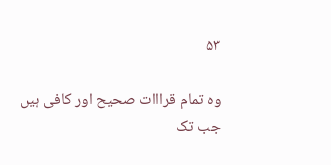۵۳

وہ تمام قرااات صحیح اور کافی ہیں جب تک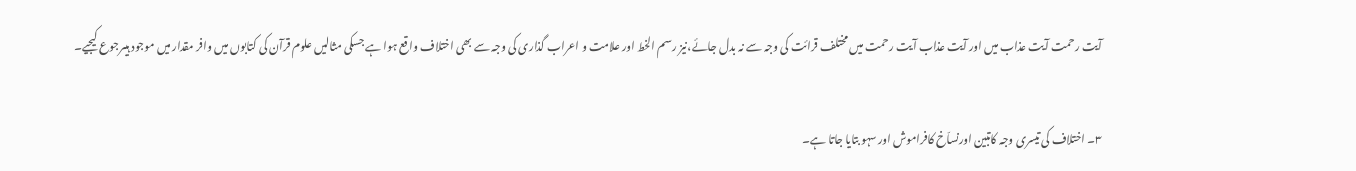آیت رحمت آیت عذاب میں اور آیت عذاب آیت رحمت میں مختلف قرائت کی وجہ سے نہ بدل جائے،نیز رسم الخط اور علامت و اعراب گذاری کی وجہ سے بھی اختلاف واقع ہوا ہے جسکی مثالیں علوم قرآن کی کتابوں میں وافر مقدار میں موجود ہیںرجوع کیجیے۔

۳۔ اختلاف کی تیسری وجہ کاتبین اورنساّخ کافراموش اور سہو بتایا جاتا ہے۔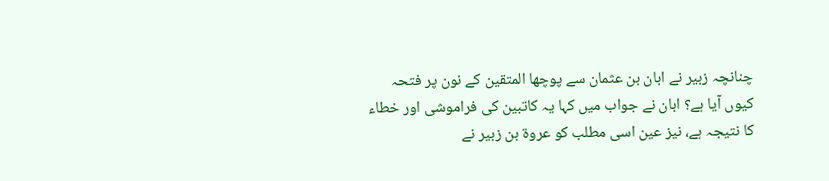چنانچہ زبیر نے ابان بن عثمان سے پوچھا المتقین کے نون پر فتحہ کیوں آیا ہے؟ ابان نے جواب میں کہا یہ کاتبین کی فراموشی اور خطاء کا نتیجہ ہے، نیز عین اسی مطلب کو عروۃ بن زبیر نے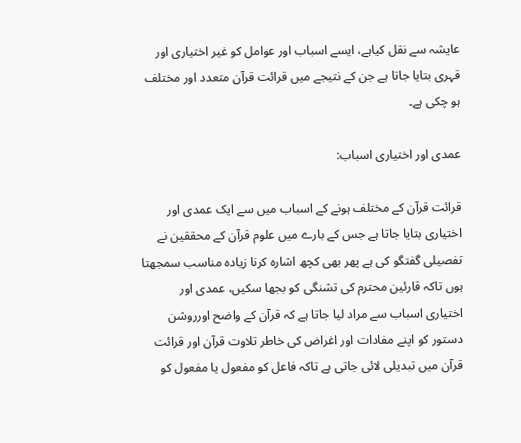عایشہ سے نقل کیاہے، ایسے اسباب اور عوامل کو غیر اختیاری اور قہری بتایا جاتا ہے جن کے نتیجے میں قرائت قرآن متعدد اور مختلف ہو چکی ہے۔

عمدی اور اختیاری اسباب:

قرائت قرآن کے مختلف ہونے کے اسباب میں سے ایک عمدی اور اختیاری بتایا جاتا ہے جس کے بارے میں علوم قرآن کے محققین نے تفصیلی گفتگو کی ہے پھر بھی کچھ اشارہ کرنا زیادہ مناسب سمجھتا ہوں تاکہ قارئین محترم کی تشنگی کو بجھا سکیں، عمدی اور اختیاری اسباب سے مراد لیا جاتا ہے کہ قرآن کے واضح اورروشن دستور کو اپنے مفادات اور اغراض کی خاطر تلاوت قرآن اور قرائت قرآن میں تبدیلی لائی جاتی ہے تاکہ فاعل کو مفعول یا مفعول کو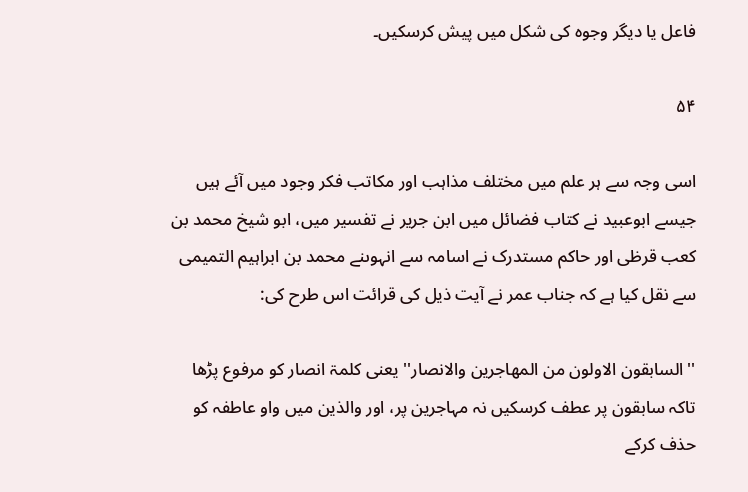فاعل یا دیگر وجوہ کی شکل میں پیش کرسکیں۔

۵۴

اسی وجہ سے ہر علم میں مختلف مذاہب اور مکاتب فکر وجود میں آئے ہیں جیسے ابوعبید نے کتاب فضائل میں ابن جریر نے تفسیر میں، ابو شیخ محمد بن کعب قرظی اور حاکم مستدرک نے اسامہ سے انہوںنے محمد بن ابراہیم التمیمی سے نقل کیا ہے کہ جناب عمر نے آیت ذیل کی قرائت اس طرح کی:

''السابقون الاولون من المهاجرین والانصار'' یعنی کلمۃ انصار کو مرفوع پڑھا تاکہ سابقون پر عطف کرسکیں نہ مہاجرین پر، اور والذین میں واو عاطفہ کو حذف کرکے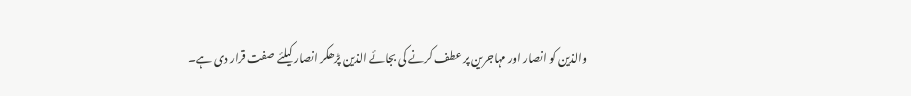والذین کو انصار اور مہاجرین پر عطف کرنے کی بجائے الذین پڑھکر انصار کیلئے صفت قرار دی ہے۔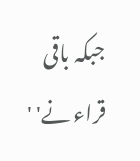جبکہ باقی قراء نے' '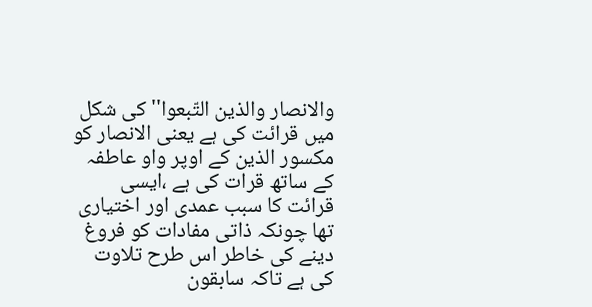والانصار والذین التّبعوا'' کی شکل میں قرائت کی ہے یعنی الانصار کو مکسور الذین کے اوپر واو عاطفہ کے ساتھ قرات کی ہے ،ایسی قرائت کا سبب عمدی اور اختیاری تھا چونکہ ذاتی مفادات کو فروغ دینے کی خاطر اس طرح تلاوت کی ہے تاکہ سابقون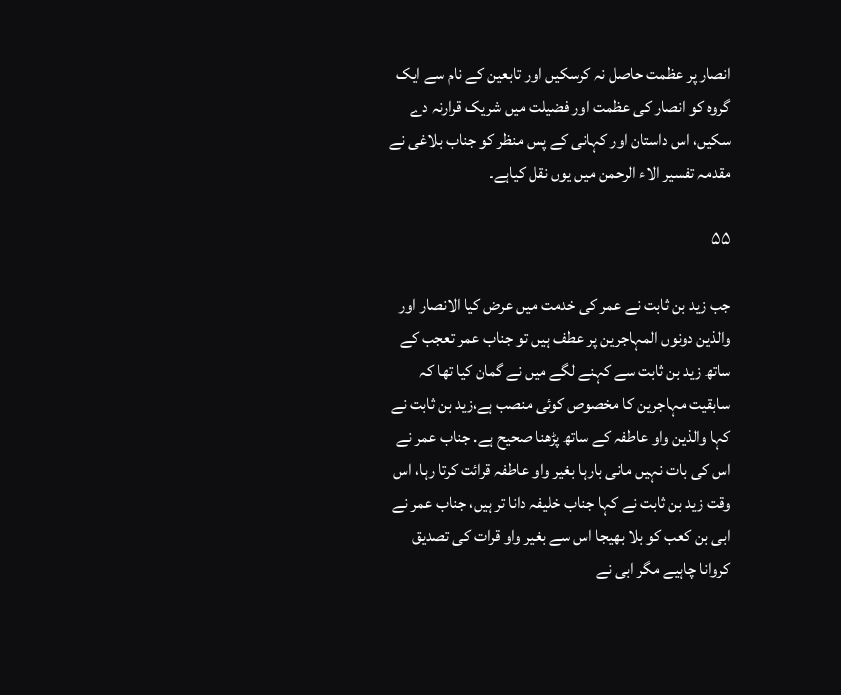انصار پر عظمت حاصل نہ کرسکیں اور تابعین کے نام سے ایک گروہ کو انصار کی عظمت اور فضیلت میں شریک قرارنہ دے سکیں، اس داستان اور کہانی کے پس منظر کو جناب بلاغی نے مقدمہ تفسیر الاء الرحمن میں یوں نقل کیاہے۔

۵۵

جب زید بن ثابت نے عمر کی خدمت میں عرض کیا الانصار اور والذین دونوں المہاجرین پر عطف ہیں تو جناب عمر تعجب کے ساتھ زید بن ثابت سے کہنے لگے میں نے گمان کیا تھا کہ سابقیت مہاجرین کا مخصوص کوئی منصب ہے،زید بن ثابت نے کہا والذین واو عاطفہ کے ساتھ پڑھنا صحیح ہے. جناب عمر نے اس کی بات نہیں مانی بارہا بغیر واو عاطفہ قرائت کرتا رہا، اس وقت زید بن ثابت نے کہا جناب خلیفہ دانا تر ہیں، جناب عمر نے ابی بن کعب کو بلا بھیجا اس سے بغیر واو قرات کی تصدیق کروانا چاہیے مگر ابی نے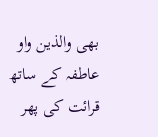بھی والذین واو عاطفہ کے ساتھ قرائت کی پھر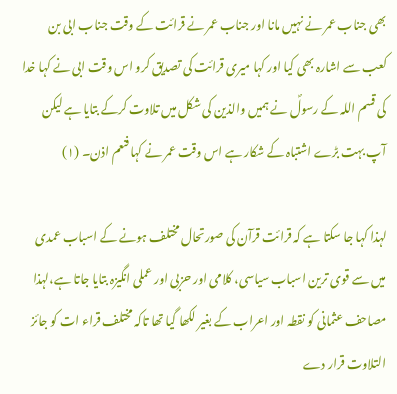بھی جناب عمر نے نہیں مانا اور جناب عمر نے قرائت کے وقت جناب ابی بن کعب سے اشارہ بھی کیا اور کہا میری قرائت کی تصدیق کرو اس وقت ابی نے کہا خدا کی قسم اللہ کے رسولؐ نے ہمیں والذین کی شکل میں تلاوت کرکے بتایا ہے لیکن آپ بہت بڑے اشتباہ کے شکار ہے اس وقت عمر نے کہا فنعم اذن۔ (۱)

لہذا کہا جا سکتا ہے کہ قرائت قرآن کی صورتحال مختلف ہونے کے اسباب عمدی میں سے قوی ترین اسباب سیاسی، کلامی اور حزبی اور عملی انگیزہ بتایا جاتا ہے،لہذا مصاحف عثمانی کو نقطہ اور اعراب کے بغیر لکھا گیا تھا تاکہ مختلف قراء ات کو جائز التلاوت قرار دے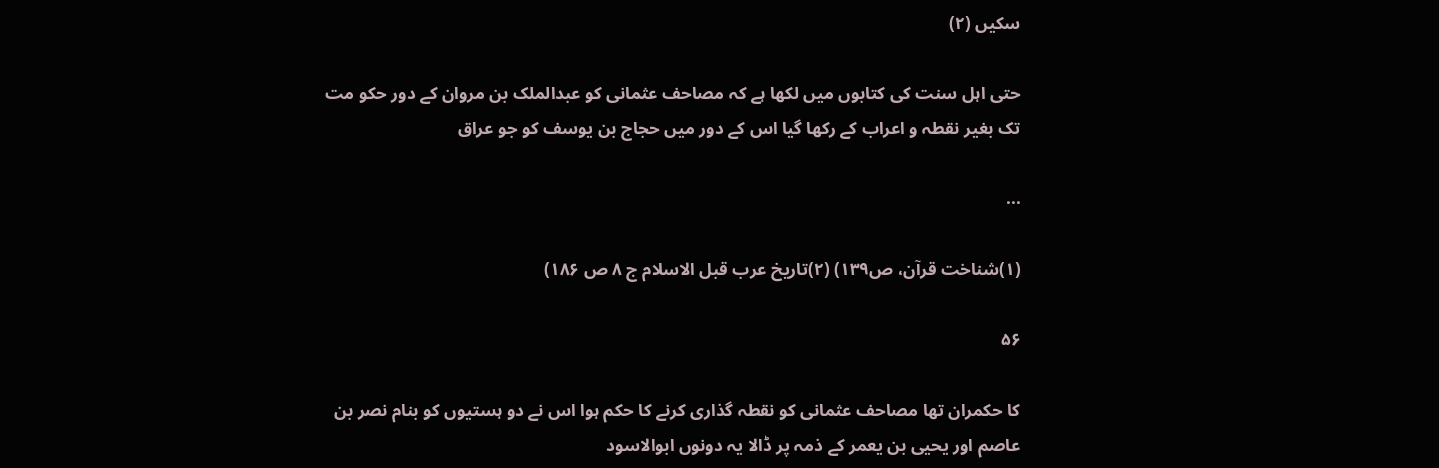سکیں (۲)

حتی اہل سنت کی کتابوں میں لکھا ہے کہ مصاحف عثمانی کو عبدالملک بن مروان کے دور حکو مت تک بغیر نقطہ و اعراب کے رکھا گیا اس کے دور میں حجاج بن یوسف کو جو عراق

...

(۱)شناخت قرآن، ص۱۳۹) (۲)تاریخ عرب قبل الاسلام ج ۸ ص ۱۸۶)

۵۶

کا حکمران تھا مصاحف عثمانی کو نقطہ گذاری کرنے کا حکم ہوا اس نے دو ہستیوں کو بنام نصر بن عاصم اور یحیی بن یعمر کے ذمہ پر ڈالا یہ دونوں ابوالاسود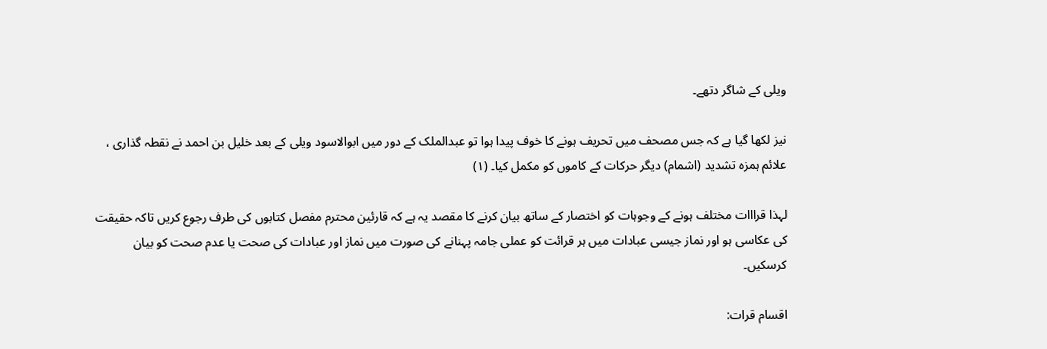ویلی کے شاگر دتھے۔

نیز لکھا گیا ہے کہ جس مصحف میں تحریف ہونے کا خوف پیدا ہوا تو عبدالملک کے دور میں ابوالاسود ویلی کے بعد خلیل بن احمد نے نقطہ گذاری ، علائم ہمزہ تشدید (اشمام) دیگر حرکات کے کاموں کو مکمل کیا۔ (۱)

لہذا قرااات مختلف ہونے کے وجوہات کو اختصار کے ساتھ بیان کرنے کا مقصد یہ ہے کہ قارئین محترم مفصل کتابوں کی طرف رجوع کریں تاکہ حقیقت کی عکاسی ہو اور نماز جیسی عبادات میں ہر قرائت کو عملی جامہ پہنانے کی صورت میں نماز اور عبادات کی صحت یا عدم صحت کو بیان کرسکیں۔

اقسام قرات: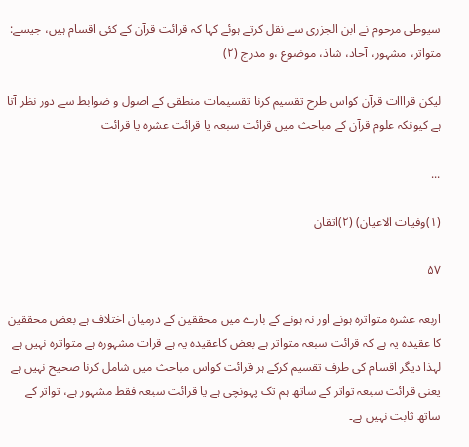سیوطی مرحوم نے ابن الجزری سے نقل کرتے ہوئے کہا کہ قرائت قرآن کے کئی اقسام ہیں، جیسے: متواتر، مشہور، آحاد، شاذ، موضوع ،و مدرج (۲)

لیکن قرااات قرآن کواس طرح تقسیم کرنا تقسیمات منطقی کے اصول و ضوابط سے دور نظر آتا ہے کیونکہ علوم قرآن کے مباحث میں قرائت سبعہ یا قرائت عشرہ یا قرائت

...

(۱)وفیات الاعیان) (۲)اتقان

۵۷

اربعہ عشرہ متواترہ ہونے اور نہ ہونے کے بارے میں محققین کے درمیان اختلاف ہے بعض محققین کا عقیدہ یہ ہے کہ قرائت سبعہ متواتر ہے بعض کاعقیدہ یہ ہے قرات مشہورہ ہے متواترہ نہیں ہے لہذا دیگر اقسام کی طرف تقسیم کرکے ہر قرائت کواس مباحث میں شامل کرنا صحیح نہیں ہے یعنی قرائت سبعہ تواتر کے ساتھ ہم تک پہونچی ہے یا قرائت سبعہ فقط مشہور ہے، تواتر کے ساتھ ثابت نہیں ہے۔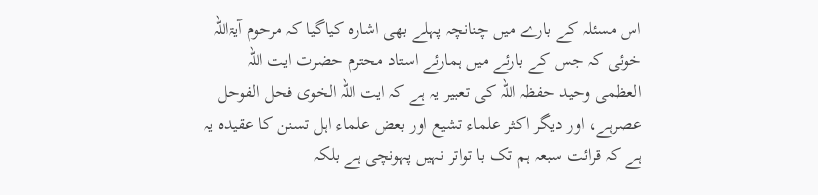اس مسئلہ کے بارے میں چنانچہ پہلے بھی اشارہ کیاگیا کہ مرحوم آیۃاللہ خوئی کہ جس کے بارئے میں ہمارئے استاد محترم حضرت ایت اللہ العظمی وحید حفظہ اللہ کی تعبیر یہ ہے کہ ایت اللہ الخوی فحل الفوحل عصرہے، اور دیگر اکثر علماء تشیع اور بعض علماء اہل تسنن کا عقیدہ یہ ہے کہ قرائت سبعہ ہم تک با تواتر نہیں پہونچی ہے بلکہ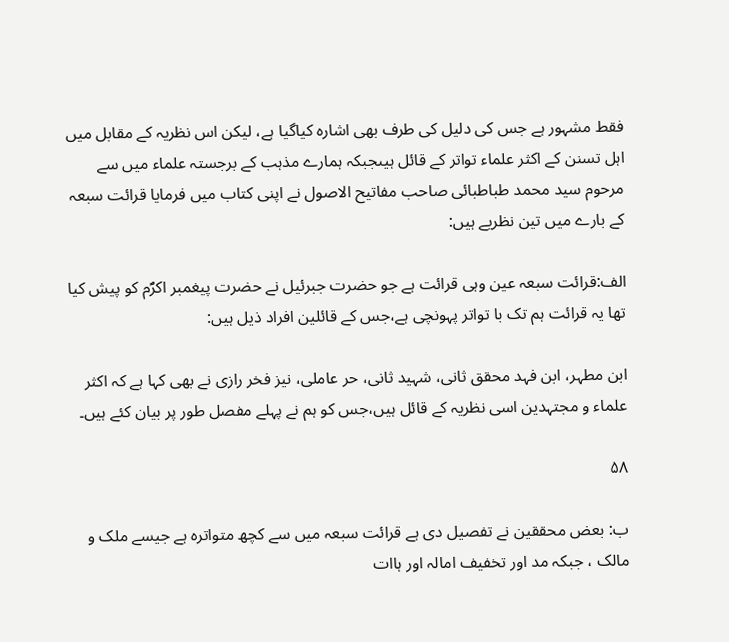فقط مشہور ہے جس کی دلیل کی طرف بھی اشارہ کیاگیا ہے، لیکن اس نظریہ کے مقابل میں اہل تسنن کے اکثر علماء تواتر کے قائل ہیںجبکہ ہمارے مذہب کے برجستہ علماء میں سے مرحوم سید محمد طباطبائی صاحب مفاتیح الاصول نے اپنی کتاب میں فرمایا قرائت سبعہ کے بارے میں تین نظریے ہیں:

الف:قرائت سبعہ عین وہی قرائت ہے جو حضرت جبرئیل نے حضرت پیغمبر اکرؐم کو پیش کیا تھا یہ قرائت ہم تک با تواتر پہونچی ہے،جس کے قائلین افراد ذیل ہیں:

ابن مطہر، ابن فہد محقق ثانی، شہید ثانی، حر عاملی، نیز فخر رازی نے بھی کہا ہے کہ اکثر علماء و مجتہدین اسی نظریہ کے قائل ہیں،جس کو ہم نے پہلے مفصل طور پر بیان کئے ہیں۔

۵۸

ب: بعض محققین نے تفصیل دی ہے قرائت سبعہ میں سے کچھ متواترہ ہے جیسے ملک و مالک ، جبکہ مد اور تخفیف امالہ اور ہاات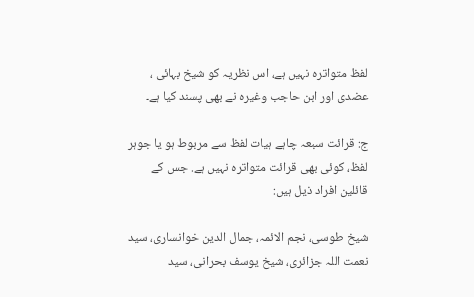لفظ متواترہ نہیں ہے، اس نظریہ کو شیخ بہائی ، عضدی اور ابن حاجب وغیرہ نے بھی پسند کیا ہے۔

ج: قرائت سبعہ چاہے ہیات لفظ سے مربوط ہو یا جوہر لفظ، کوئی بھی قرائت متواترہ نہیں ہے. جس کے قائلین افراد ذیل ہیں:

شیخ طوسی، نجم الائمہ، جمال الدین خوانساری، سید نعمت اللہ جزائری، شیخ یوسف بحرانی، سید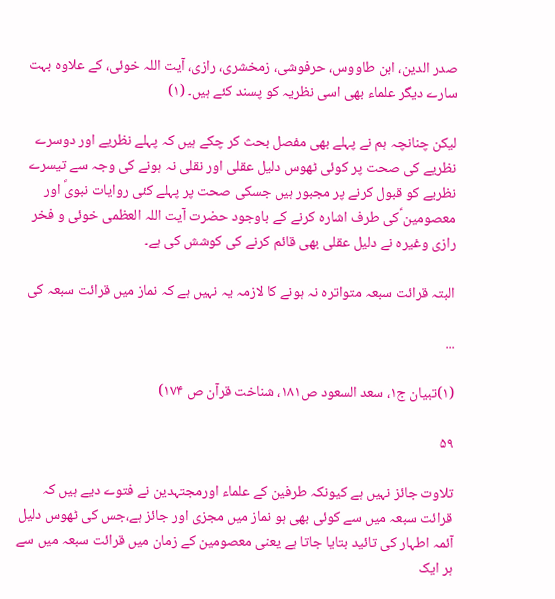صدر الدین، ابن طاووس، حرفوشی، زمخشری، رازی، آیت اللہ خوئی، کے علاوہ بہت سارے دیگر علماء بھی اسی نظریہ کو پسند کئے ہیں۔ (۱)

لیکن چنانچہ ہم نے پہلے بھی مفصل بحث کر چکے ہیں کہ پہلے نظریے اور دوسرے نظریے کی صحت پر کوئی ٹھوس دلیل عقلی اور نقلی نہ ہونے کی وجہ سے تیسرے نظریے کو قبول کرنے پر مجبور ہیں جسکی صحت پر پہلے کئی روایات نبویؐ اور معصومین ؑکی طرف اشارہ کرنے کے باوجود حضرت آیت اللہ العظمی خوئی و فخر رازی وغیرہ نے دلیل عقلی بھی قائم کرنے کی کوشش کی ہے۔

البتہ قرائت سبعہ متواترہ نہ ہونے کا لازمہ یہ نہیں ہے کہ نماز میں قرائت سبعہ کی

...

(۱)تبیان ج۱، سعد السعود ص۱۸۱، شناخت قرآن ص ۱۷۴)

۵۹

تلاوت جائز نہیں ہے کیونکہ طرفین کے علماء اورمجتہدین نے فتوے دیے ہیں کہ قرائت سبعہ میں سے کوئی بھی ہو نماز میں مجزی اور جائز ہے،جس کی ٹھوس دلیل آئمہ اطہار کی تائید بتایا جاتا ہے یعنی معصومین کے زمان میں قرائت سبعہ میں سے ہر ایک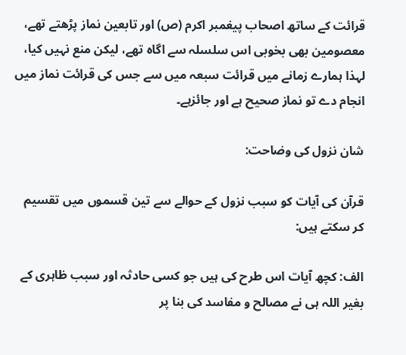قرائت کے ساتھ اصحاب پیغمبر اکرم (ص) اور تابعین نماز پڑھتے تھے، معصومین بھی بخوبی اس سلسلہ سے اگاہ تھے، لیکن منع نہیں کیا، لہذا ہمارے زمانے میں قرائت سبعہ میں سے جس کی قرائت نماز میں انجام دے تو نماز صحیح ہے اور جائزہے۔

شان نزول کی وضاحت:

قرآن کی آیات کو سبب نزول کے حوالے سے تین قسموں میں تقسیم کر سکتے ہیں:

الف: کچھ آیات اس طرح کی ہیں جو کسی حادثہ اور سبب ظاہری کے بغیر اللہ ہی نے مصالح و مفاسد کی بنا پر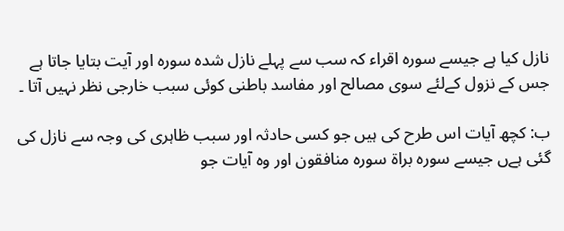نازل کیا ہے جیسے سورہ اقراء کہ سب سے پہلے نازل شدہ سورہ اور آیت بتایا جاتا ہے جس کے نزول کےلئے سوی مصالح اور مفاسد باطنی کوئی سبب خارجی نظر نہیں آتا ۔

ب: کچھ آیات اس طرح کی ہیں جو کسی حادثہ اور سبب ظاہری کی وجہ سے نازل کی گئی ہےں جیسے سورہ براۃ سورہ منافقون اور وہ آیات جو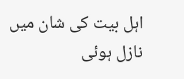اہل بیت کی شان میں نازل ہوئی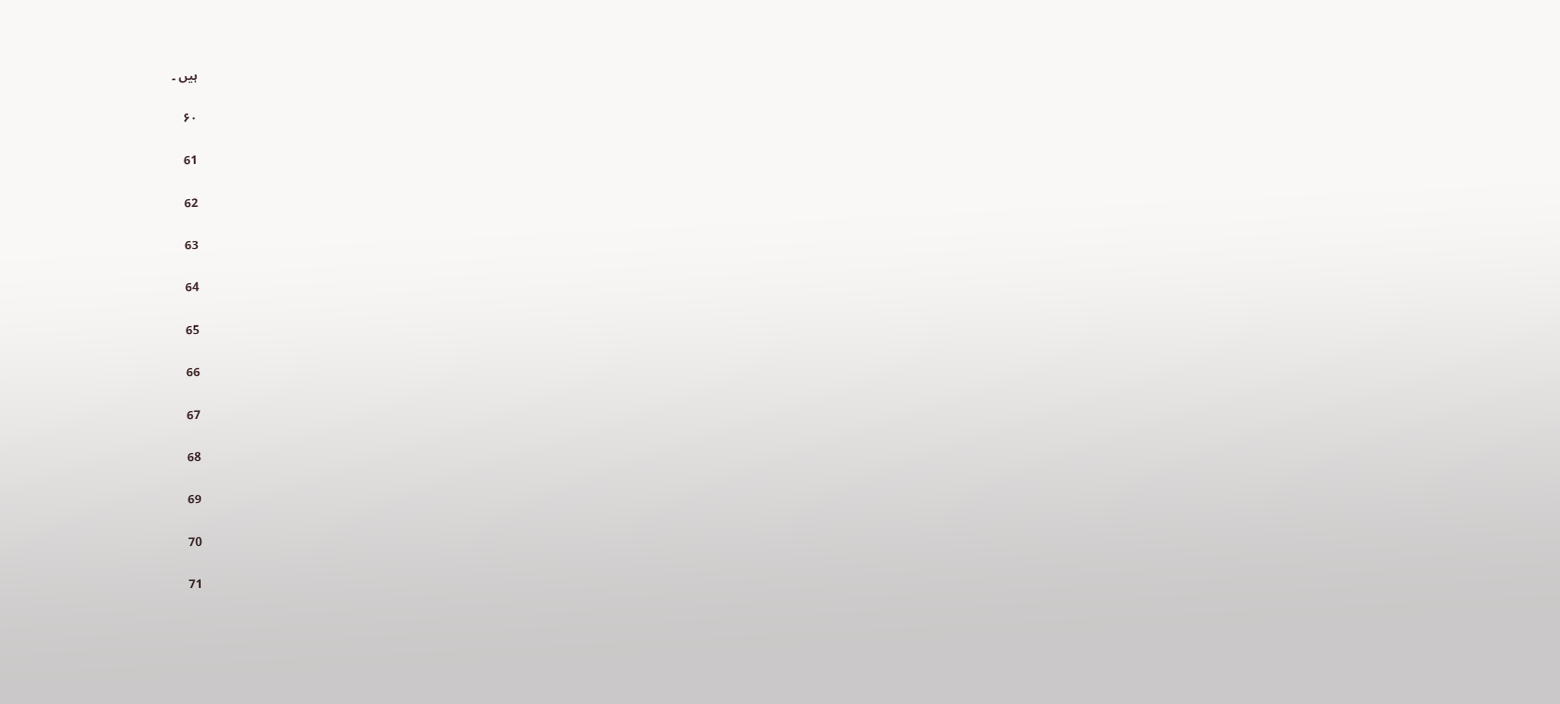ہیں ۔

۶۰

61

62

63

64

65

66

67

68

69

70

71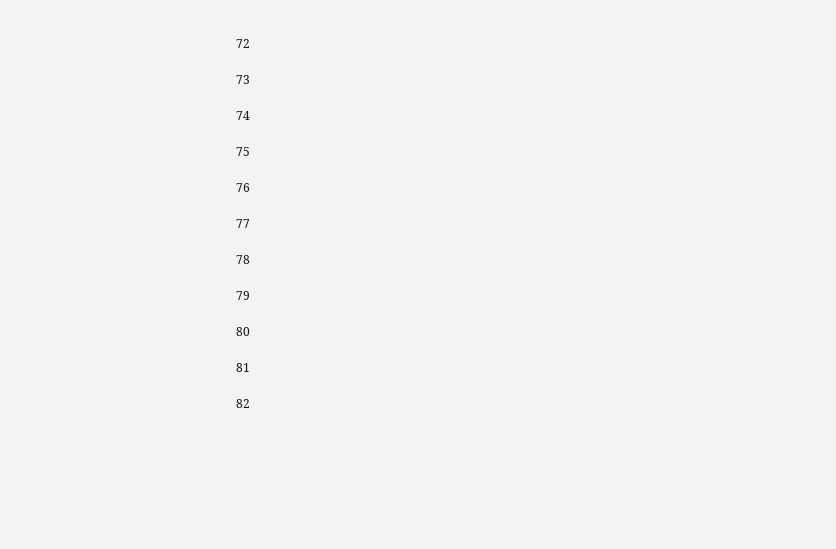72

73

74

75

76

77

78

79

80

81

82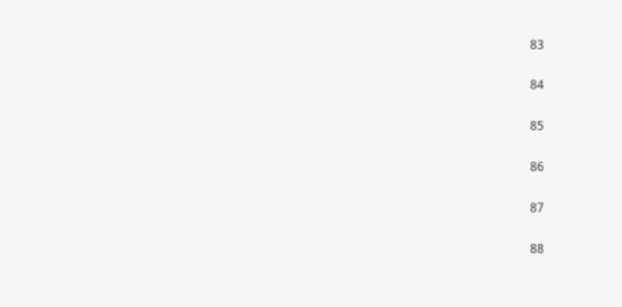83

84

85

86

87

88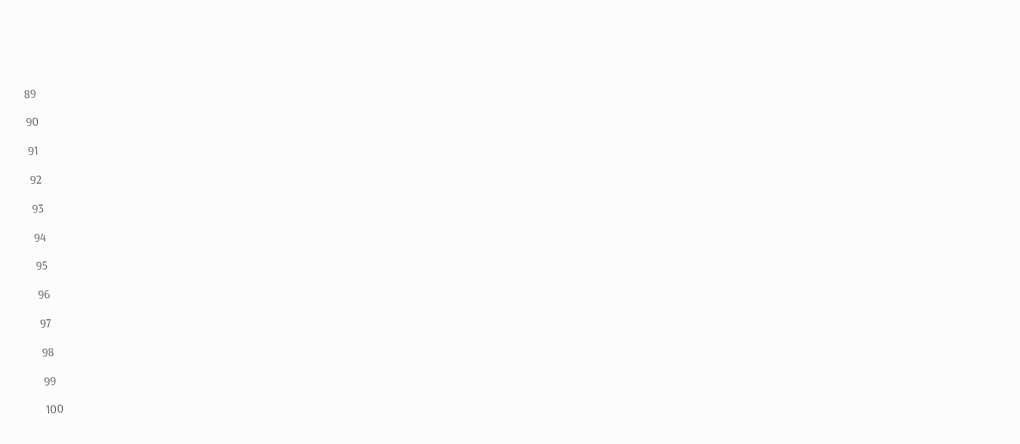89

90

91

92

93

94

95

96

97

98

99

100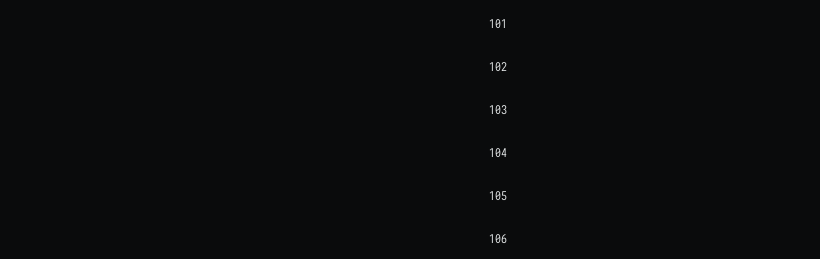101

102

103

104

105

106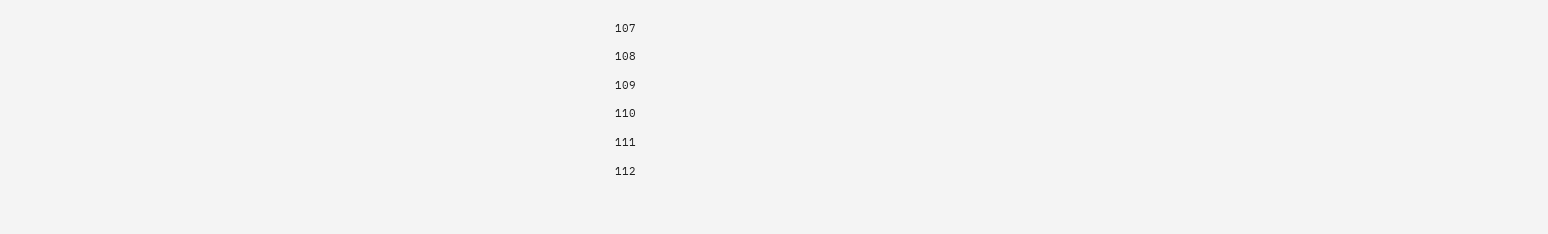107

108

109

110

111

112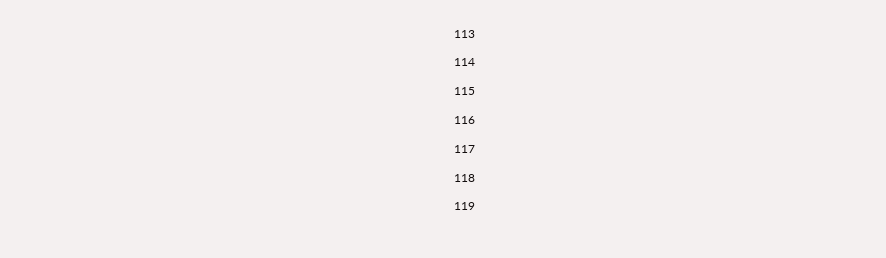113

114

115

116

117

118

119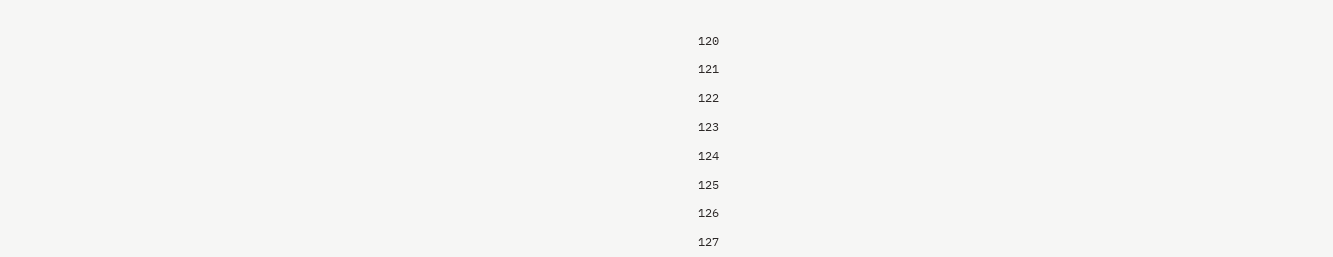120

121

122

123

124

125

126

127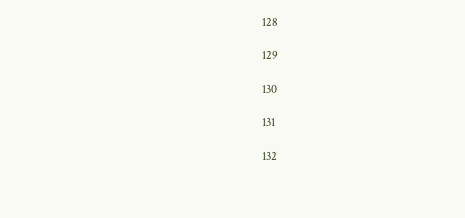128

129

130

131

132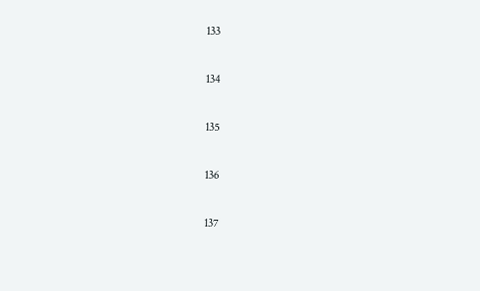133

134

135

136

137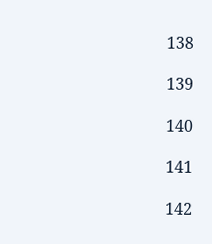138

139

140

141

142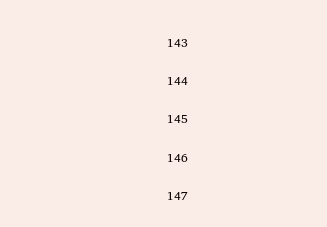143

144

145

146

147